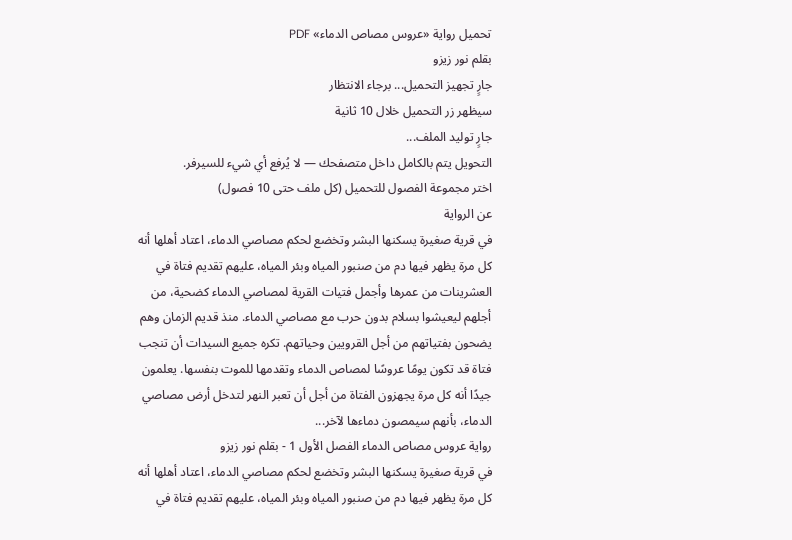تحميل رواية «عروس مصاص الدماء» PDF
بقلم نور زيزو
جارٍ تجهيز التحميل... برجاء الانتظار
سيظهر زر التحميل خلال 10 ثانية
جارٍ توليد الملف...
التحويل يتم بالكامل داخل متصفحك — لا يُرفع أي شيء للسيرفر.
اختر مجموعة الفصول للتحميل (كل ملف حتى 10 فصول)
عن الرواية
في قرية صغيرة يسكنها البشر وتخضع لحكم مصاصي الدماء، اعتاد أهلها أنه كل مرة يظهر فيها دم من صنبور المياه وبئر المياه، عليهم تقديم فتاة في العشرينات من عمرها وأجمل فتيات القرية لمصاصي الدماء كضحية، من أجلهم ليعيشوا بسلام بدون حرب مع مصاصي الدماء. منذ قديم الزمان وهم يضحون بفتياتهم من أجل القرويين وحياتهم. تكره جميع السيدات أن تنجب فتاة قد تكون يومًا عروسًا لمصاص الدماء وتقدمها للموت بنفسها. يعلمون جيدًا أنه كل مرة يجهزون الفتاة من أجل أن تعبر النهر لتدخل أرض مصاصي الدماء، بأنهم سيمصون دماءها لآخر...
رواية عروس مصاص الدماء الفصل الأول 1 - بقلم نور زيزو
في قرية صغيرة يسكنها البشر وتخضع لحكم مصاصي الدماء، اعتاد أهلها أنه كل مرة يظهر فيها دم من صنبور المياه وبئر المياه، عليهم تقديم فتاة في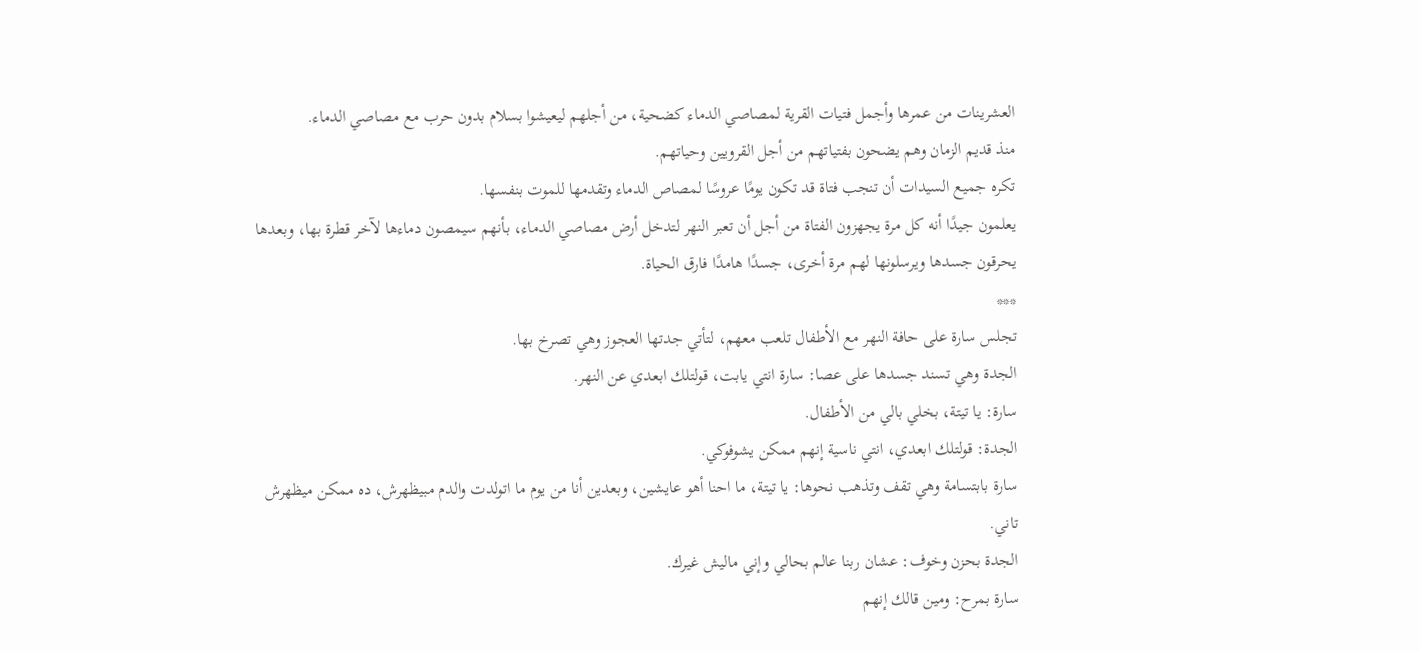العشرينات من عمرها وأجمل فتيات القرية لمصاصي الدماء كضحية، من أجلهم ليعيشوا بسلام بدون حرب مع مصاصي الدماء.
منذ قديم الزمان وهم يضحون بفتياتهم من أجل القرويين وحياتهم.
تكره جميع السيدات أن تنجب فتاة قد تكون يومًا عروسًا لمصاص الدماء وتقدمها للموت بنفسها.
يعلمون جيدًا أنه كل مرة يجهزون الفتاة من أجل أن تعبر النهر لتدخل أرض مصاصي الدماء، بأنهم سيمصون دماءها لآخر قطرة بها، وبعدها يحرقون جسدها ويرسلونها لهم مرة أخرى، جسدًا هامدًا فارق الحياة.
***
تجلس سارة على حافة النهر مع الأطفال تلعب معهم، لتأتي جدتها العجوز وهي تصرخ بها.
الجدة وهي تسند جسدها على عصا: سارة انتي يابت، قولتلك ابعدي عن النهر.
سارة: يا تيتة، بخلي بالي من الأطفال.
الجدة: قولتلك ابعدي، انتي ناسية إنهم ممكن يشوفوكي.
سارة بابتسامة وهي تقف وتذهب نحوها: يا تيتة، ما احنا أهو عايشين، وبعدين أنا من يوم ما اتولدت والدم مبيظهرش، ده ممكن ميظهرش تاني.
الجدة بحزن وخوف: عشان ربنا عالم بحالي وإني ماليش غيرك.
سارة بمرح: ومين قالك إنهم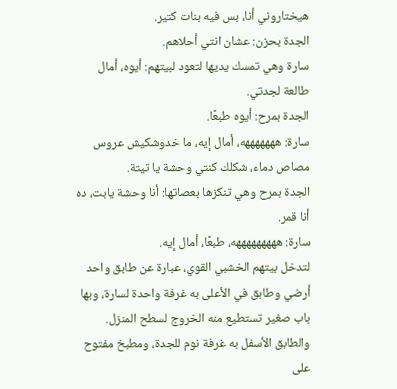هيختاروني أنا، بس فيه بنات كتير.
الجدة بحزن: عشان انتي أحلاهم.
سارة وهي تمسك يديها لتعود لبيتهم: أيوه، أمال طالعة لجدتي.
الجدة بمرح: أيوه طبعًا.
سارة: هههههههه، أمال إيه، ما خدوشكيش عروس مصاص دماء، شكلك كنتي وحشة يا تيتة.
الجدة بمرح وهي تنكزها بعصاتها: أنا وحشة يابت، ده أنا قمر.
سارة: هههههههههه، طبعًا، أمال إيه.
لتدخل بيتهم الخشبي القوي، عبارة عن طابق واحد أرضي وطابق في الأعلى به غرفة واحدة لسارة، وبها باب صغير تستطيع منه الخروج لسطح المنزل.
والطابق الأسفل به غرفة نوم للجدة، ومطبخ مفتوح على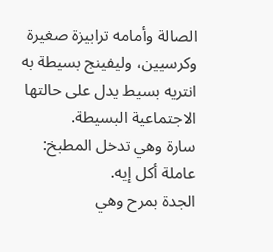الصالة وأمامه ترابيزة صغيرة وكرسيين، وليفينج بسيطة به انتريه بسيط يدل على حالتها الاجتماعية البسيطة.
سارة وهي تدخل المطبخ: عاملة أكل إيه.
الجدة بمرح وهي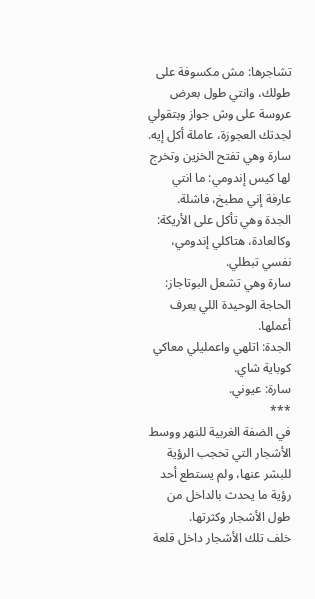تشاجرها: مش مكسوفة على طولك، وانتي طول بعرض عروسة على وش جواز وبتقولي لجدتك العجوزة، عاملة أكل إيه.
سارة وهي تفتح الخزين وتخرج لها كيس إندومي: ما انتي عارفة إني مطبخ، فاشلة.
الجدة وهي تأكل على الأريكة: وكالعادة، هتاكلي إندومي، نفسي تبطلي.
سارة وهي تشعل البوتاجاز: الحاجة الوحيدة اللي بعرف أعملها.
الجدة: اتلهي واعمليلي معاكي كوباية شاي.
سارة: عيوني.
***
في الضفة الغربية للنهر ووسط الأشجار التي تحجب الرؤية للبشر عنها، ولم يستطع أحد رؤية ما يحدث بالداخل من طول الأشجار وكثرتها.
خلف تلك الأشجار داخل قلعة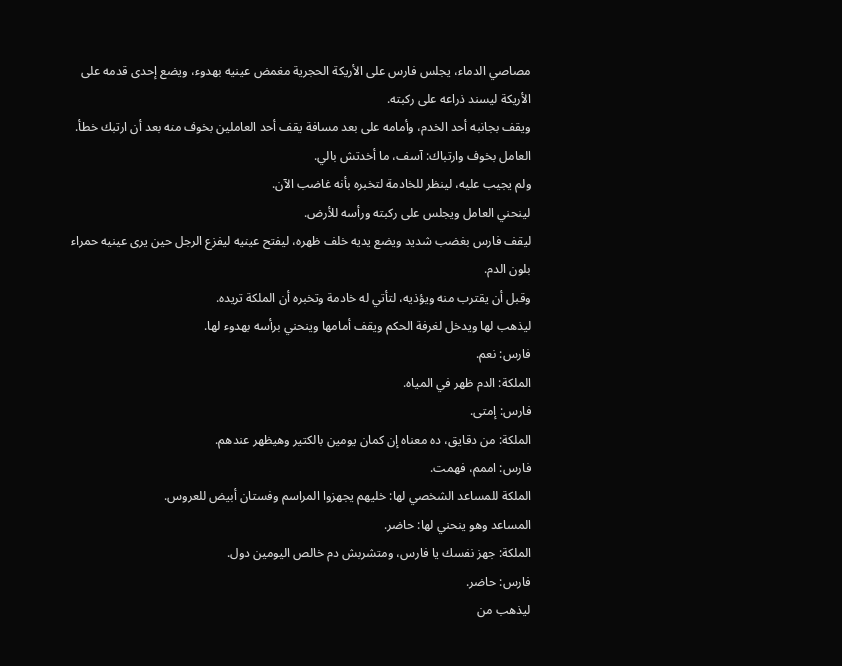مصاصي الدماء، يجلس فارس على الأريكة الحجرية مغمض عينيه بهدوء، ويضع إحدى قدمه على الأريكة ليسند ذراعه على ركبته.
ويقف بجانبه أحد الخدم، وأمامه على بعد مسافة يقف أحد العاملين بخوف منه بعد أن ارتبك خطأ.
العامل بخوف وارتباك: آسف، ما أخدتش بالي.
ولم يجيب عليه، لينظر للخادمة لتخبره بأنه غاضب الآن.
لينحني العامل ويجلس على ركبته ورأسه للأرض.
ليقف فارس بغضب شديد ويضع يديه خلف ظهره، ليفتح عينيه ليفزع الرجل حين يرى عينيه حمراء بلون الدم.
وقبل أن يقترب منه ويؤذيه، لتأتي له خادمة وتخبره أن الملكة تريده.
ليذهب لها ويدخل لغرفة الحكم ويقف أمامها وينحني برأسه بهدوء لها.
فارس: نعم.
الملكة: الدم ظهر في المياه.
فارس: إمتى.
الملكة: من دقايق، ده معناه إن كمان يومين بالكتير وهيظهر عندهم.
فارس: اممم، فهمت.
الملكة للمساعد الشخصي لها: خليهم يجهزوا المراسم وفستان أبيض للعروس.
المساعد وهو ينحني لها: حاضر.
الملكة: جهز نفسك يا فارس، ومتشربش دم خالص اليومين دول.
فارس: حاضر.
ليذهب من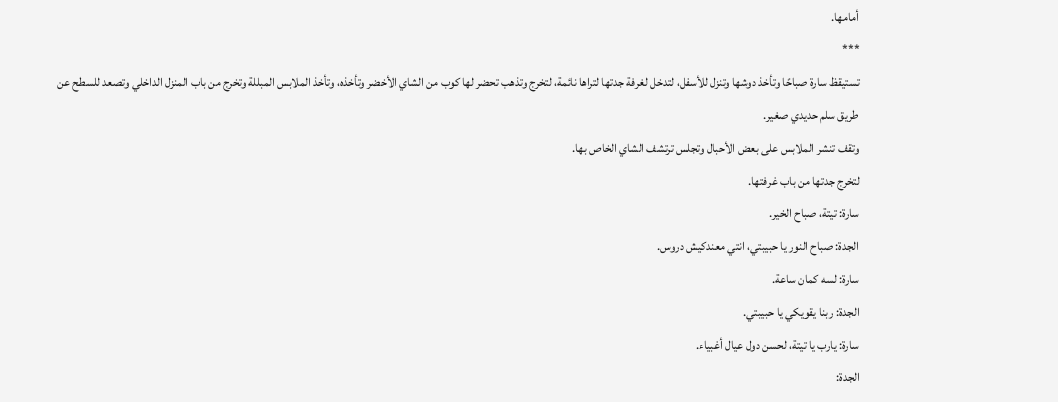أمامها.
***
تستيقظ سارة صباحًا وتأخذ دوشها وتنزل للأسفل، لتدخل لغرفة جدتها لتراها نائمة، لتخرج وتذهب تحضر لها كوب من الشاي الأخضر وتأخذه، وتأخذ الملابس المبللة وتخرج من باب المنزل الداخلي وتصعد للسطح عن طريق سلم حديدي صغير.
وتقف تنشر الملابس على بعض الأحبال وتجلس ترتشف الشاي الخاص بها.
لتخرج جدتها من باب غرفتها.
سارة: تيتة، صباح الخير.
الجدة: صباح النور يا حبيبتي، انتي معندكيش دروس.
سارة: لسه كمان ساعة.
الجدة: ربنا يقويكي يا حبيبتي.
سارة: يارب يا تيتة، لحسن دول عيال أغبياء.
الجدة: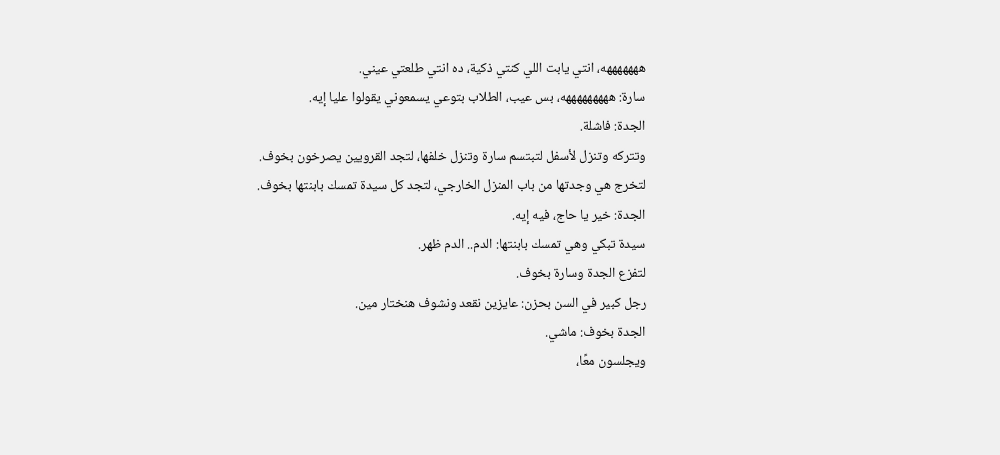هههههههه، انتي يابت اللي كنتي ذكية، ده انتي طلعتي عيني.
سارة: هههههههههه، بس عيب، الطلاب بتوعي يسمعوني يقولوا عليا إيه.
الجدة: فاشلة.
وتتركه وتنزل لأسفل لتبتسم سارة وتنزل خلفها، لتجد القرويين يصرخون بخوف.
لتخرج هي وجدتها من باب المنزل الخارجي، لتجد كل سيدة تمسك بابنتها بخوف.
الجدة: خير يا حاج، فيه إيه.
سيدة تبكي وهي تمسك بابنتها: الدم.. الدم ظهر.
لتفزع الجدة وسارة بخوف.
رجل كبير في السن بحزن: عايزين نقعد ونشوف هنختار مين.
الجدة بخوف: ماشي.
ويجلسون معًا،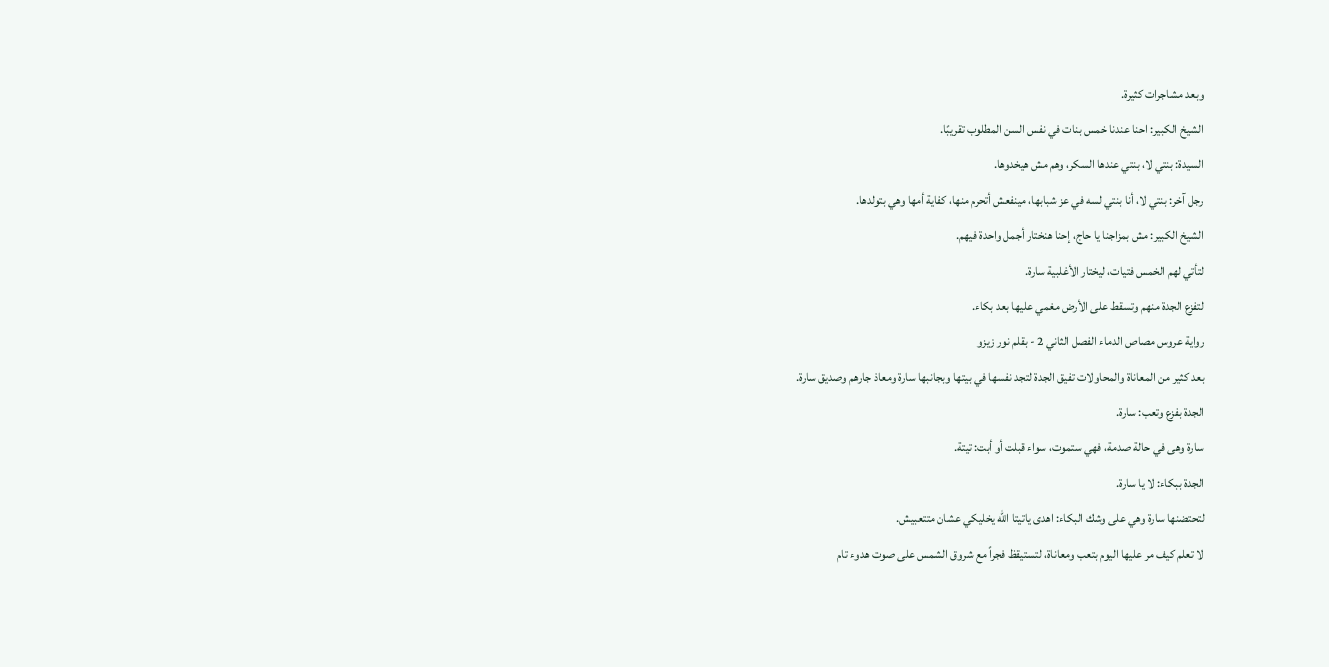وبعد مشاجرات كثيرة.
الشيخ الكبير: احنا عندنا خمس بنات في نفس السن المطلوب تقريبًا.
السيدة: بنتي لا، بنتي عندها السكر، وهم مش هيخدوها.
رجل آخر: بنتي لا، أنا بنتي لسه في عز شبابها، مينفعش أتحرم منها، كفاية أمها وهي بتولدها.
الشيخ الكبير: مش بمزاجنا يا حاج، إحنا هنختار أجمل واحدة فيهم.
لتأتي لهم الخمس فتيات، ليختار الأغلبية سارة.
لتفزع الجدة منهم وتسقط على الأرض مغمي عليها بعد بكاء.
رواية عروس مصاص الدماء الفصل الثاني 2 - بقلم نور زيزو
بعد كثير من المعاناة والمحاولات تفيق الجدة لتجد نفسها في بيتها وبجانبها سارة ومعاذ جارهم وصديق سارة.
الجدة بفزع وتعب: سارة.
سارة وهى في حالة صدمة، فهي ستموت، سواء قبلت أو أبت: تيتة.
الجدة ببكاء: لا يا سارة.
لتحتضنها سارة وهي على وشك البكاء: اهدى ياتيتا الله يخليكي عشان متتعبيش.
لا تعلم كيف مر عليها اليوم بتعب ومعاناة، لتستيقظ فجراً مع شروق الشمس على صوت هدوء تام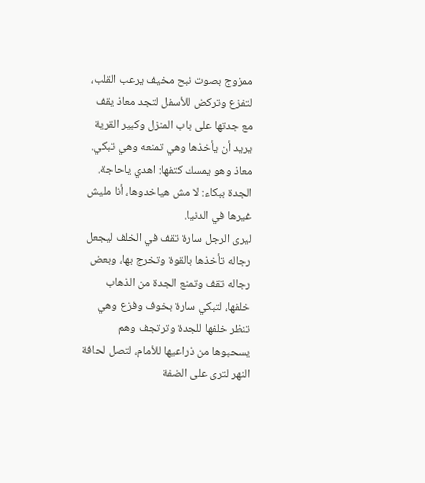ممزوج بصوت نبح مخيف يرعب القلب، لتفزع وتركض للأسفل لتجد معاذ يقف مع جدتها على باب المنزل وكبير القرية يريد أن يأخذها وهي تمنعه وهي تبكي.
معاذ وهو يمسك كتفها: اهدي ياحاجة.
الجدة ببكاء: لا مش هياخدوها، أنا مليش غيرها في الدنيا.
ليرى الرجل سارة تقف في الخلف ليجعل رجاله تأخذها بالقوة وتخرج بها، وبعض رجاله تقف وتمنع الجدة من الذهاب خلفها، لتبكي سارة بخوف وفزع وهي تنظر خلفها للجدة وترتجف وهم يسحبوها من ذراعيها للأمام، لتصل لحافة النهر لترى على الضفة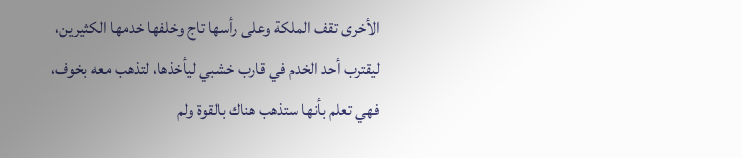الأخرى تقف الملكة وعلى رأسها تاج وخلفها خدمها الكثيرين، ليقترب أحد الخدم في قارب خشبي ليأخذها، لتذهب معه بخوف، فهي تعلم بأنها ستذهب هناك بالقوة ولم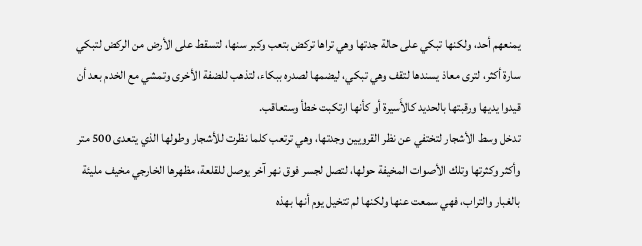يمنعهم أحد، ولكنها تبكي على حالة جدتها وهي تراها تركض بتعب وكبر سنها، لتسقط على الأرض من الركض لتبكي سارة أكثر، لترى معاذ يسندها لتقف وهي تبكي، ليضمها لصدره ببكاء، لتذهب للضفة الأخرى وتمشي مع الخدم بعد أن قيدوا يديها ورقبتها بالحديد كالأَسيرة أو كأنها ارتكبت خطأ وستعاقب.
تدخل وسط الأشجار لتختفي عن نظر القرويين وجدتها، وهي ترتعب كلما نظرت للأشجار وطولها الذي يتعدى 500 متر وأكثر وكثرتها وتلك الأصوات المخيفة حولها، لتصل لجسر فوق نهر آخر يوصل للقلعة، مظهرها الخارجي مخيف مليئة بالغبار والتراب، فهي سمعت عنها ولكنها لم تتخيل يوم أنها بهذه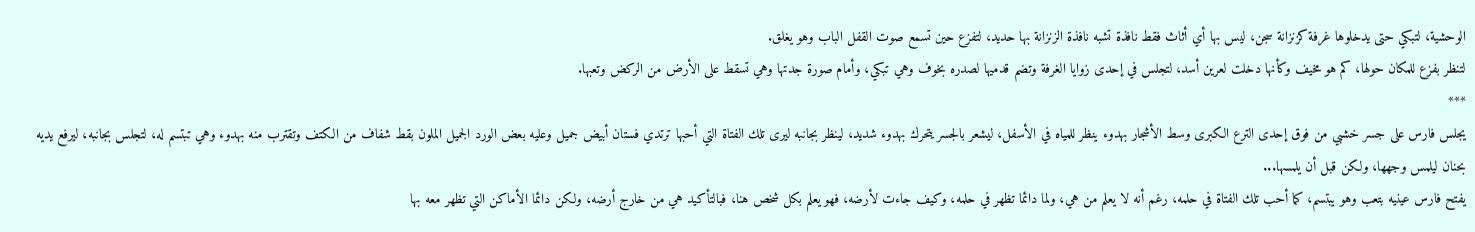الوحشية، لتبكي حتى يدخلوها غرفة كزنزانة سجن، ليس بها أي أثاث فقط نافذة تشبه نافذة الزنزانة بها حديد، لتفزع حين تسمع صوت القفل الباب وهو يغلق.
لتنظر بفزع للمكان حولها، كم هو مخيف وكأنها دخلت لعرين أسد، لتجلس في إحدى زوايا الغرفة وتضم قدميها لصدره بخوف وهي تبكي، وأمام صورة جدتها وهي تسقط على الأرض من الركض وتعبها.
***
يجلس فارس على جسر خشبي من فوق إحدى الترع الكبرى وسط الأشجار بهدوء ينظر للمياه في الأسفل، ليشعر بالجسر يتحرك بهدوء شديد، لينظر بجانبه ليرى تلك الفتاة التي أحبها ترتدي فستان أبيض جميل وعليه بعض الورد الجميل الملون بقط شفاف من الكتف وتقترب منه بهدوء وهي تبتسم له، لتجلس بجانبه، ليرفع يديه بحنان ليلمس وجهها، ولكن قبل أن يلمسها...
يفتح فارس عينيه بتعب وهو يبتسم، كما أحب تلك الفتاة في حلمه، رغم أنه لا يعلم من هي، ولما دائما تظهر في حلمه، وكيف جاءت لأرضه، فهو يعلم بكل شخص هنا، فبالتأكيد هي من خارج أرضه، ولكن دائما الأماكن التي تظهر معه بها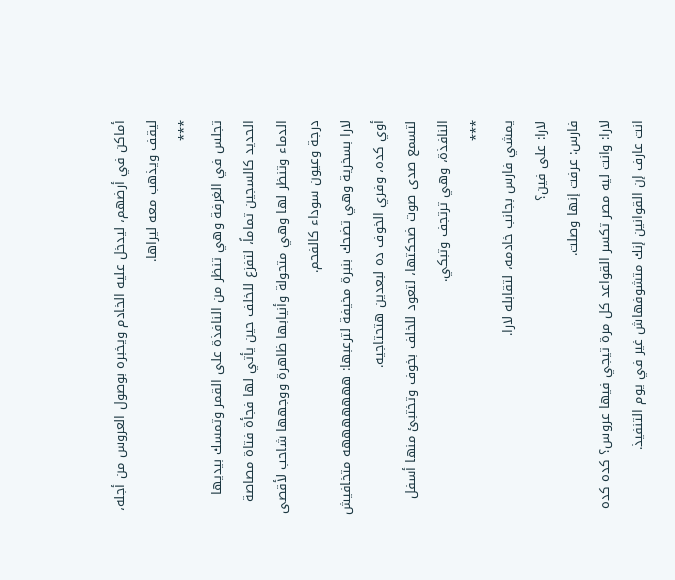أماكن في أرضهم، ليدخل عليه الخادم ويخبره بوصول العروس من أجله، ليقف ويذهب معه ليراها.
***
تجلس في الغرفة وهي تنظر من النافذة على القمر وتمسك بيديها الحديد كالسجين تماماً، لتفزع للخلف حين يأتي لها فجأة فتاة مصاصة الدماء وتنظر لها وهي متحولة وأنيابها ظاهرة ووجهها شاحب لأقصى درجة وعيون سوداء كالفحم.
لارا بسخرية وهي تضحك بنبرة مخيفة لترعبها: هههههههه متخافيش أوي كده، وفري الخوف ده لبعدين هتحتاجيه.
لتسمع صدى صوت ضحكتها، لتعود للخلف بخوف وتختبئ منها أسفل النافذة، وهي ترتجف وتبكي.
***
يمشي فارس بجانب خادمه، لتقابله لارا.
لارا: على فين؟
فارس: عرفت إنها وصلت.
لارا: وانت ليه مصر تكسر القواعد كل مرة تيجي فيها عروس؟ كده كده انت عارف إن القوانين إنك متشوفهاش غير في يوم التنفيذ.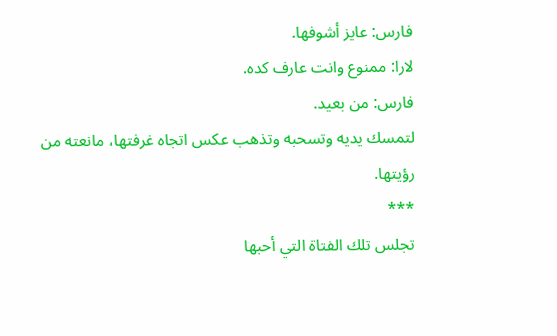فارس: عايز أشوفها.
لارا: ممنوع وانت عارف كده.
فارس: من بعيد.
لتمسك يديه وتسحبه وتذهب عكس اتجاه غرفتها، مانعته من رؤيتها.
***
تجلس تلك الفتاة التي أحبها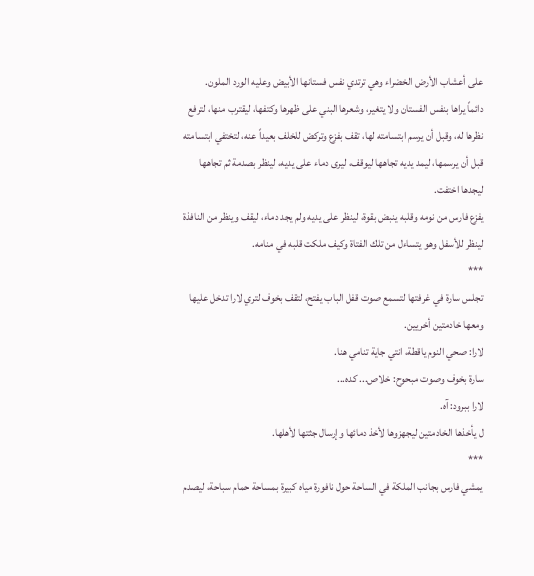على أعشاب الأرض الخضراء وهي ترتدي نفس فستانها الأبيض وعليه الورد الملون.
دائماً يراها بنفس الفستان ولا يتغير، وشعرها البني على ظهرها وكتفها، ليقترب منها، لترفع نظرها له، وقبل أن يرسم ابتسامته لها، تقف بفزع وتركض للخلف بعيداً عنه، لتختفي ابتسامته قبل أن يرسمها، ليمد يديه تجاهها ليوقف، ليرى دماء على يديه، لينظر بصدمة ثم تجاهها ليجدها اختفت.
يفزع فارس من نومه وقلبه ينبض بقوة، لينظر على يديه ولم يجد دماء، ليقف وينظر من النافذة لينظر للأسفل وهو يتساءل من تلك الفتاة وكيف ملكت قلبه في منامه.
***
تجلس سارة في غرفتها لتسمع صوت قفل الباب يفتح، لتقف بخوف لتري لارا تدخل عليها ومعها خادمتين أخريين.
لارا: صحي النوم ياقطة، انتي جاية تنامي هنا.
سارة بخوف وصوت مبحوح: خلاص... كده...
لارا ببرود: آه.
ل يأخذها الخادمتين ليجهزوها لأخذ دمائها وإرسال جثتها لأهلها.
***
يمشي فارس بجانب الملكة في الساحة حول نافورة مياه كبيرة بمساحة حمام سباحة، ليصدم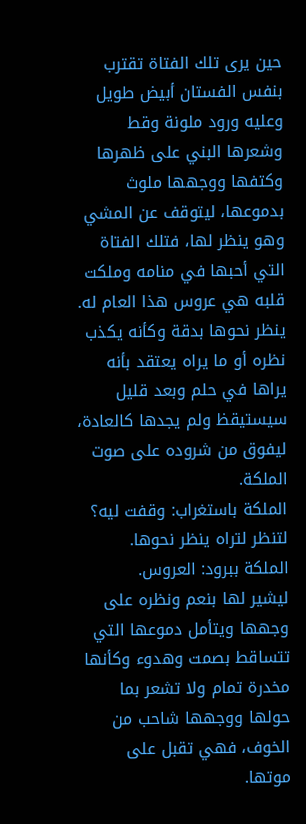حين يرى تلك الفتاة تقترب بنفس الفستان أبيض طويل وعليه ورود ملونة وقط وشعرها البني على ظهرها وكتفها ووجهها ملوث بدموعها، ليتوقف عن المشي وهو ينظر لها، فتلك الفتاة التي أحبها في منامه وملكت قلبه هي عروس هذا العام له.
ينظر نحوها بدقة وكأنه يكذب نظره أو ما يراه يعتقد بأنه يراها في حلم وبعد قليل سيستيقظ ولم يجدها كالعادة، ليفوق من شروده على صوت الملكة.
الملكة باستغراب: وقفت ليه؟
لتنظر لتراه ينظر نحوها.
الملكة ببرود: العروس.
ليشير لها بنعم ونظره على وجهها ويتأمل دموعها التي تتساقط بصمت وهدوء وكأنها مخدرة تمام ولا تشعر بما حولها ووجهها شاحب من الخوف، فهي تقبل على موتها.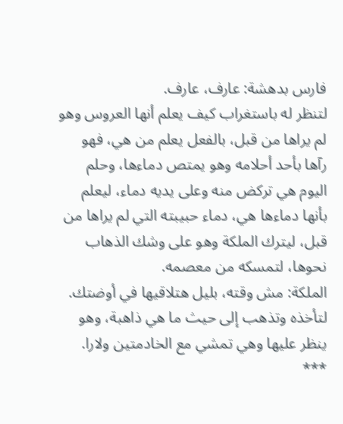فارس بدهشة: عارف، عارف.
لتنظر له باستغراب كيف يعلم أنها العروس وهو لم يراها من قبل، بالفعل يعلم من هي، فهو رآها بأحد أحلامه وهو يمتص دماءها، وحلم اليوم هي تركض منه وعلى يديه دماء، ليعلم بأنها دماءها هي، دماء حبيبته التي لم يراها من قبل، ليترك الملكة وهو على وشك الذهاب نحوها، لتمسكه من معصمه.
الملكة: مش وقته، بليل هتلاقيها في أوضتك.
لتأخذه وتذهب إلى حيث ما هي ذاهبة، وهو ينظر عليها وهي تمشي مع الخادمتين ولارا.
***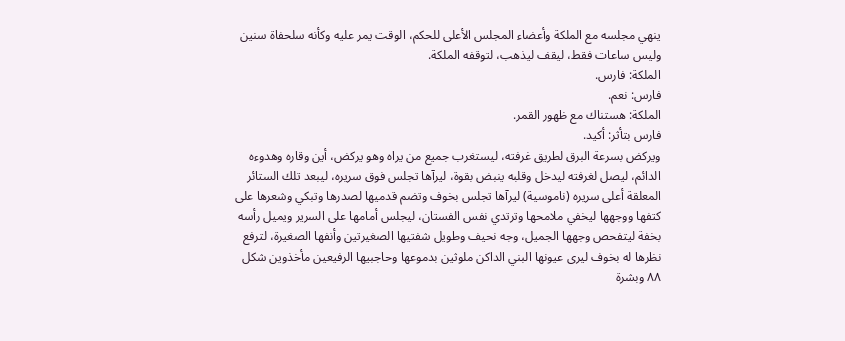ينهي مجلسه مع الملكة وأعضاء المجلس الأعلى للحكم، الوقت يمر عليه وكأنه سلحفاة سنين وليس ساعات فقط، ليقف ليذهب، لتوقفه الملكة.
الملكة: فارس.
فارس: نعم.
الملكة: هستناك مع ظهور القمر.
فارس بتأثر: أكيد.
ويركض بسرعة البرق لطريق غرفته، ليستغرب جميع من يراه وهو يركض، أين وقاره وهدوءه الدائم، ليصل لغرفته ليدخل وقلبه ينبض بقوة، ليرآها تجلس فوق سريره، ليبعد تلك الستائر المعلقة أعلى سريره (ناموسية) ليرآها تجلس بخوف وتضم قدميها لصدرها وتبكي وشعرها على كتفها ووجهها ليخفي ملامحها وترتدي نفس الفستان، ليجلس أمامها على السرير ويميل رأسه بخفة ليتفحص وجهها الجميل، وجه نحيف وطويل شفتيها الصغيرتين وأنفها الصغيرة، لترفع نظرها له بخوف ليرى عيونها البني الداكن ملوثين بدموعها وحاجبيها الرفيعين مأخذوين شكل ٨٨ وبشرة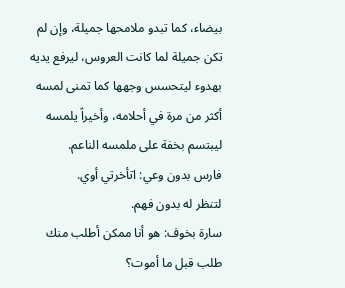بيضاء، كما تبدو ملامحها جميلة، وإن لم تكن جميلة لما كانت العروس، ليرفع يديه بهدوء ليتحسس وجهها كما تمنى لمسه أكثر من مرة في أحلامه، وأخيراً يلمسه ليبتسم بخفة على ملمسه الناعم.
فارس بدون وعي: اتأخرتي أوي.
لتنظر له بدون فهم.
سارة بخوف: هو أنا ممكن أطلب منك طلب قبل ما أموت؟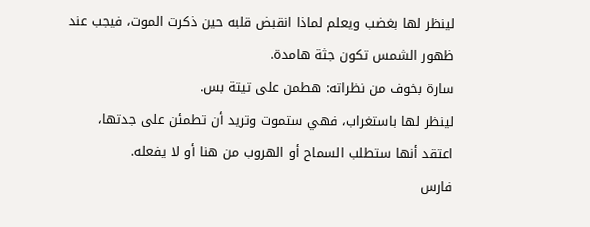لينظر لها بغضب ويعلم لماذا انقبض قلبه حين ذكرت الموت، فيجب عند ظهور الشمس تكون جثة هامدة.
سارة بخوف من نظراته: هطمن على تيتة بس.
لينظر لها باستغراب، فهي ستموت وتريد أن تطمئن على جدتها، اعتقد أنها ستطلب السماح أو الهروب من هنا أو لا يفعله.
فارس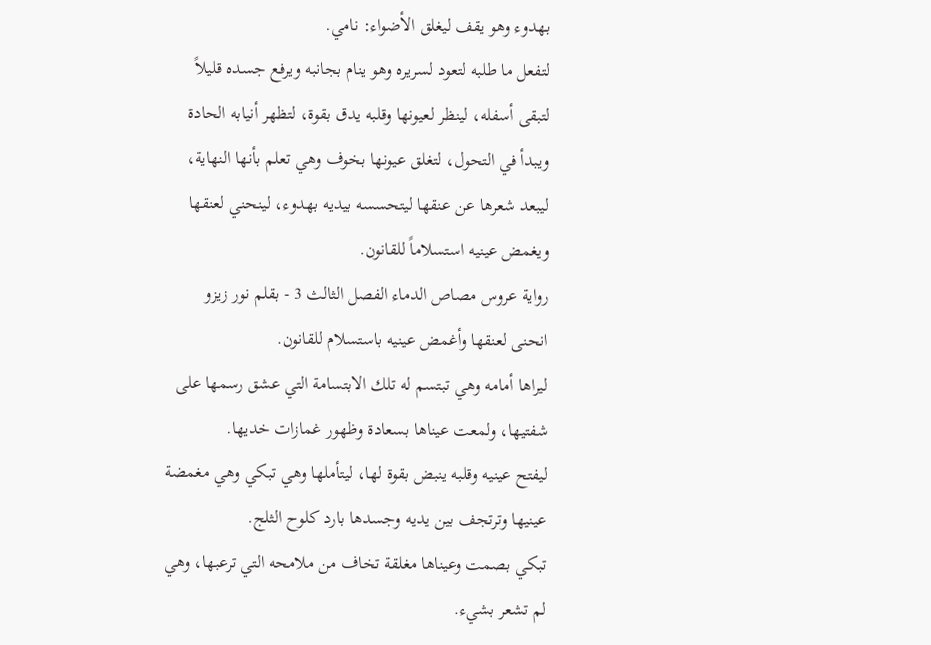بهدوء وهو يقف ليغلق الأضواء: نامي.
لتفعل ما طلبه لتعود لسريره وهو ينام بجانبه ويرفع جسده قليلاً لتبقى أسفله، لينظر لعيونها وقلبه يدق بقوة، لتظهر أنيابه الحادة ويبدأ في التحول، لتغلق عيونها بخوف وهي تعلم بأنها النهاية، ليبعد شعرها عن عنقها ليتحسسه بيديه بهدوء، لينحني لعنقها ويغمض عينيه استسلاماً للقانون.
رواية عروس مصاص الدماء الفصل الثالث 3 - بقلم نور زيزو
انحنى لعنقها وأغمض عينيه باستسلام للقانون.
ليراها أمامه وهي تبتسم له تلك الابتسامة التي عشق رسمها على شفتيها، ولمعت عيناها بسعادة وظهور غمازات خديها.
ليفتح عينيه وقلبه ينبض بقوة لها، ليتأملها وهي تبكي وهي مغمضة عينيها وترتجف بين يديه وجسدها بارد كلوح الثلج.
تبكي بصمت وعيناها مغلقة تخاف من ملامحه التي ترعبها، وهي لم تشعر بشيء.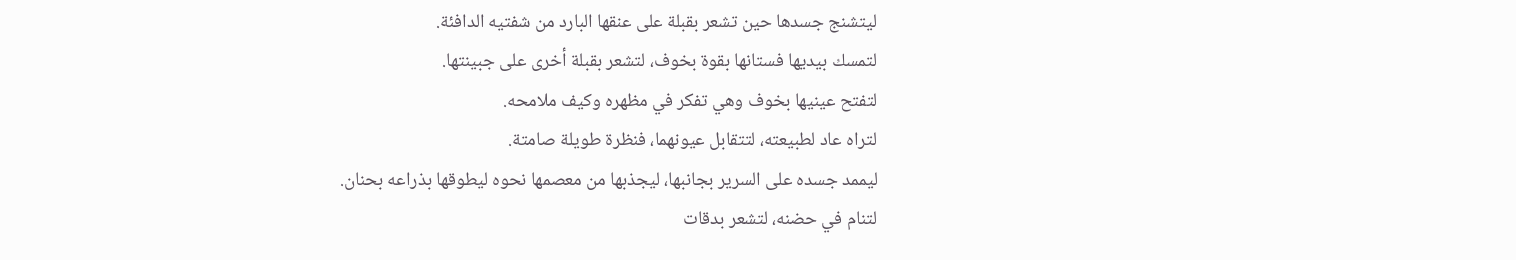ليتشنج جسدها حين تشعر بقبلة على عنقها البارد من شفتيه الدافئة.
لتمسك بيديها فستانها بقوة بخوف، لتشعر بقبلة أخرى على جبينتها.
لتفتح عينيها بخوف وهي تفكر في مظهره وكيف ملامحه.
لتراه عاد لطبيعته، لتتقابل عيونهما، فنظرة طويلة صامتة.
ليممد جسده على السرير بجانبها، ليجذبها من معصمها نحوه ليطوقها بذراعه بحنان.
لتنام في حضنه، لتشعر بدقات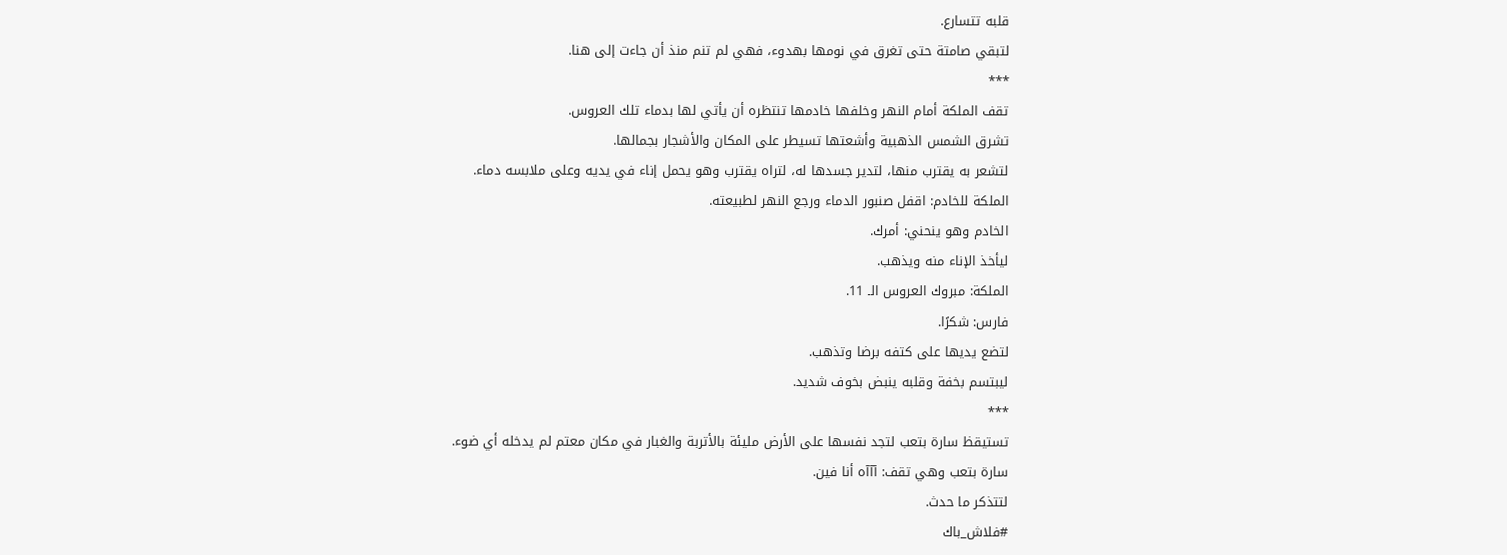قلبه تتسارع.
لتبقي صامتة حتى تغرق في نومها بهدوء، فهي لم تنم منذ أن جاءت إلى هنا.
***
تقف الملكة أمام النهر وخلفها خادمها تنتظره أن يأتي لها بدماء تلك العروس.
تشرق الشمس الذهبية وأشعتها تسيطر على المكان والأشجار بجمالها.
لتشعر به يقترب منها، لتدير جسدها له، لتراه يقترب وهو يحمل إناء في يديه وعلى ملابسه دماء.
الملكة للخادم: اقفل صنبور الدماء ورجع النهر لطبيعته.
الخادم وهو ينحني: أمرك.
ليأخذ الإناء منه ويذهب.
الملكة: مبروك العروس الـ 11.
فارس: شكرًا.
لتضع يديها على كتفه برضا وتذهب.
ليبتسم بخفة وقلبه ينبض بخوف شديد.
***
تستيقظ سارة بتعب لتجد نفسها على الأرض مليئة بالأتربة والغبار في مكان معتم لم يدخله أي ضوء.
سارة بتعب وهي تقف: آآآه أنا فين.
لتتذكر ما حدث.
#فلاش_باك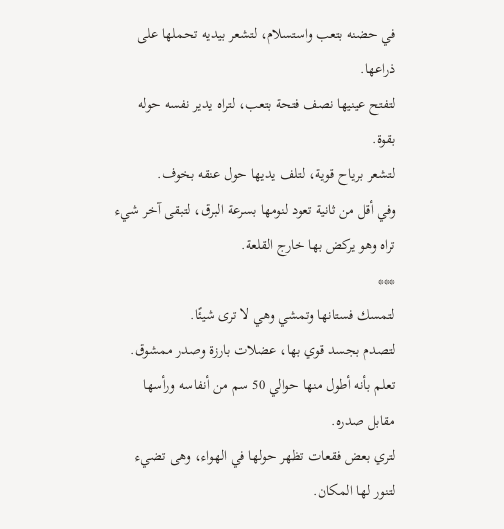في حضنه بتعب واستسلام، لتشعر بيديه تحملها على ذراعها.
لتفتح عينيها نصف فتحة بتعب، لتراه يدير نفسه حوله بقوة.
لتشعر برياح قوية، لتلف يديها حول عنقه بخوف.
وفي أقل من ثانية تعود لنومها بسرعة البرق، لتبقى آخر شيء تراه وهو يركض بها خارج القلعة.
***
لتمسك فستانها وتمشي وهي لا ترى شيئًا.
لتصدم بجسد قوي بها، عضلات بارزة وصدر ممشوق.
تعلم بأنه أطول منها حوالي 50 سم من أنفاسه ورأسها مقابل صدره.
لتري بعض فقعات تظهر حولها في الهواء، وهى تضيء لتنور لها المكان.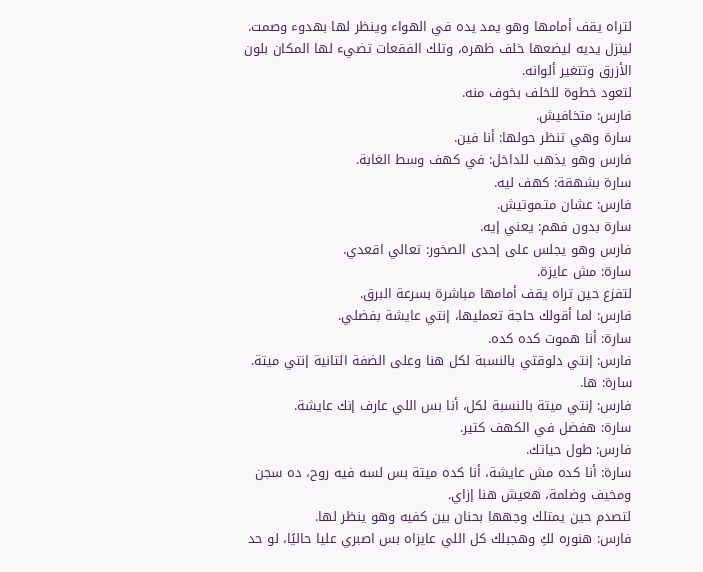لتراه يقف أمامها وهو يمد يده في الهواء وينظر لها بهدوء وصمت.
لينزل يديه ليضعها خلف ظهره، وتلك الفقعات تضيء لها المكان بلون الأزرق وتتغير ألوانه.
لتعود خطوة للخلف بخوف منه.
فارس: متخافيش.
سارة وهي تنظر حولها: أنا فين.
فارس وهو يذهب للداخل: في كهف وسط الغابة.
سارة بشهقة: كهف ليه.
فارس: عشان متـموتيش.
سارة بدون فهم: يعني إيه.
فارس وهو يجلس على إحدى الصخور: تعالي اقعدي.
سارة: مش عايزة.
لتفزع حين تراه يقف أمامها مباشرة بسرعة البرق.
فارس: لما أقولك حاجة تعمليها، إنتي عايشة بفضلي.
سارة: أنا هموت كده كده.
فارس: إنتي دلوقتي بالنسبة لكل هنا وعلى الضفة التانية إنتي ميتة.
سارة: ها.
فارس: إنتي ميتة بالنسبة لكل، أنا بس اللي عارف إنك عايشة.
سارة: هفضل في الكهف كتير.
فارس: طول حياتك.
سارة: أنا كده مش عايشة، أنا كده ميتة بس لسه فيه روح، ده سجن ومخيف وضلمة، هعيش هنا إزاي.
لتصدم حين يمتلك وجهها بحنان بين كفيه وهو ينظر لها.
فارس: هنوره لكِ وهجبلك كل اللي عايزاه بس اصبري عليا حاليًا، لو حد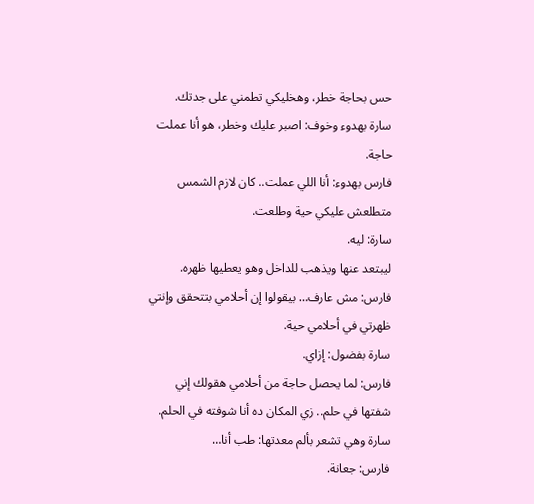حس بحاجة خطر، وهخليكي تطمني على جدتك.
سارة بهدوء وخوف: اصبر عليك وخطر، هو أنا عملت حاجة.
فارس بهدوء: أنا اللي عملت.. كان لازم الشمس متطلعش عليكي حية وطلعت.
سارة: ليه.
ليبتعد عنها ويذهب للداخل وهو يعطيها ظهره.
فارس: مش عارف… بيقولوا إن أحلامي بتتحقق وإنتي ظهرتي في أحلامي حية.
سارة بفضول: إزاي.
فارس: لما يحصل حاجة من أحلامي هقولك إني شفتها في حلم.. زي المكان ده أنا شوفته في الحلم.
سارة وهي تشعر بألم معدتها: طب أنا…
فارس: جعانة.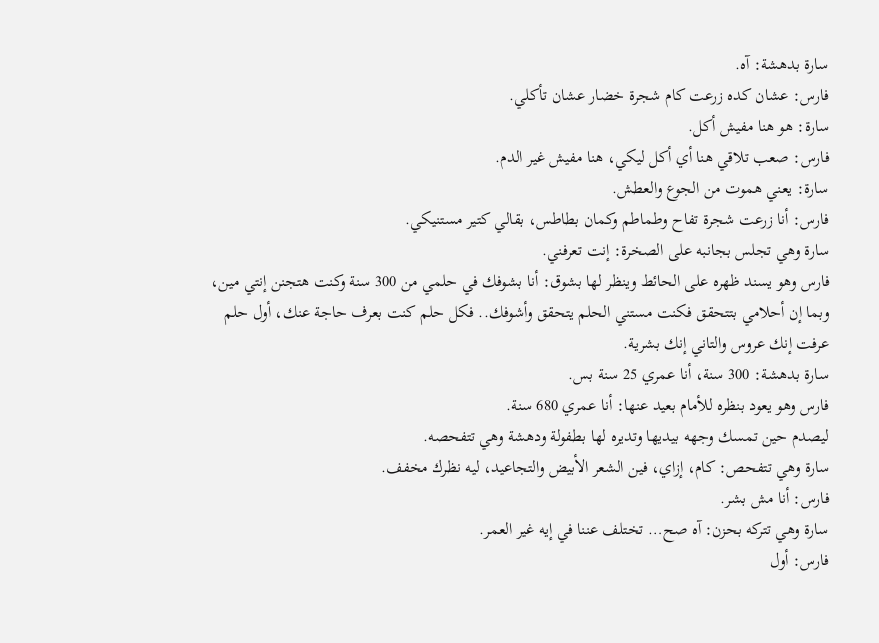سارة بدهشة: آه.
فارس: عشان كده زرعت كام شجرة خضار عشان تأكلي.
سارة: هو هنا مفيش أكل.
فارس: صعب تلاقي هنا أي أكل ليكي، هنا مفيش غير الدم.
سارة: يعني هموت من الجوع والعطش.
فارس: أنا زرعت شجرة تفاح وطماطم وكمان بطاطس، بقالي كتير مستنيكي.
سارة وهي تجلس بجانبه على الصخرة: إنت تعرفني.
فارس وهو يسند ظهره على الحائط وينظر لها بشوق: أنا بشوفك في حلمي من 300 سنة وكنت هتجنن إنتي مين، وبما إن أحلامي بتتحقق فكنت مستني الحلم يتحقق وأشوفك.. فكل حلم كنت بعرف حاجة عنك، أول حلم عرفت إنك عروس والتاني إنك بشرية.
سارة بدهشة: 300 سنة، أنا عمري 25 سنة بس.
فارس وهو يعود بنظره للأمام بعيد عنها: أنا عمري 680 سنة.
ليصدم حين تمسك وجهه بيديها وتديره لها بطفولة ودهشة وهي تتفحصه.
سارة وهي تتفحص: كام، إزاي، فين الشعر الأبيض والتجاعيد، ليه نظرك مخفف.
فارس: أنا مش بشر.
سارة وهي تتركه بحزن: آه صح… تختلف عننا في إيه غير العمر.
فارس: أول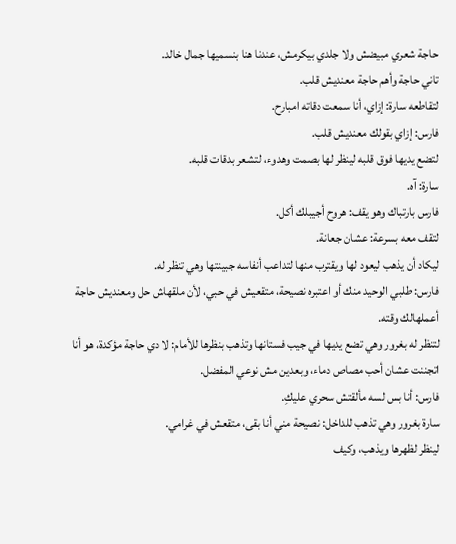حاجة شعري مبيضش ولا جلدي بيكرمش، عندنا هنا بنسميها جمال خالد.
تاني حاجة وأهم حاجة معنديش قلب.
لتقاطعه سارة: إزاي، أنا سمعت دقاته امبارح.
فارس: إزاي بقولك معنديش قلب.
لتضع يديها فوق قلبه لينظر لها بصمت وهدوء، لتشعر بدقات قلبه.
سارة: آه.
فارس بارتباك وهو يقف: هروح أجيبلك أكل.
لتقف معه بسرعة: عشان جعانة.
ليكاد أن يذهب ليعود لها ويقترب منها لتداعب أنفاسه جبينتها وهي تنظر له.
فارس: طلبي الوحيد منك أو اعتبره نصيحة، متقعيش في حبي، لأن ملقهاش حل ومعنديش حاجة أعملهالك وقته.
لتنظر له بغرور وهي تضع يديها في جيب فستانها وتذهب بنظرها للأمام: لا دي حاجة مؤكدة، هو أنا اتجننت عشان أحب مصاص دماء، وبعدين مش نوعي المفضل.
فارس: أنا بس لسه مألقتش سحري عليكِ.
سارة بغرور وهي تذهب للداخل: نصيحة مني أنا بقى، متقعش في غرامي.
لينظر لظهرها ويذهب، وكيف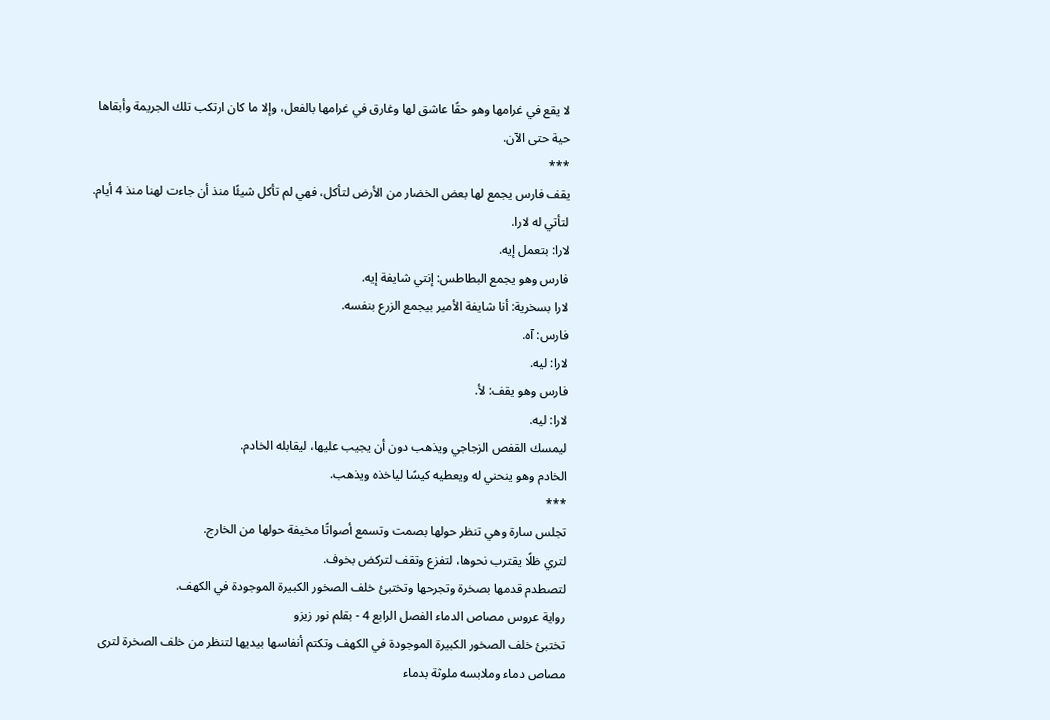لا يقع في غرامها وهو حقًا عاشق لها وغارق في غرامها بالفعل، وإلا ما كان ارتكب تلك الجريمة وأبقاها حية حتى الآن.
***
يقف فارس يجمع لها بعض الخضار من الأرض لتأكل، فهي لم تأكل شيئًا منذ أن جاءت لهنا منذ 4 أيام.
لتأتي له لارا.
لارا: بتعمل إيه.
فارس وهو يجمع البطاطس: إنتي شايفة إيه.
لارا بسخرية: أنا شايفة الأمير بيجمع الزرع بنفسه.
فارس: آه.
لارا: ليه.
فارس وهو يقف: لأ.
لارا: ليه.
ليمسك القفص الزجاجي ويذهب دون أن يجيب عليها، ليقابله الخادم.
الخادم وهو ينحني له ويعطيه كيسًا لياخذه ويذهب.
***
تجلس سارة وهي تنظر حولها بصمت وتسمع أصواتًا مخيفة حولها من الخارج.
لتري ظلًا يقترب نحوها، لتفزع وتقف لتركض بخوف.
لتصطدم قدمها بصخرة وتجرحها وتختبئ خلف الصخور الكبيرة الموجودة في الكهف.
رواية عروس مصاص الدماء الفصل الرابع 4 - بقلم نور زيزو
تختبئ خلف الصخور الكبيرة الموجودة في الكهف وتكتم أنفاسها بيديها لتنظر من خلف الصخرة لترى مصاص دماء وملابسه ملوثة بدماء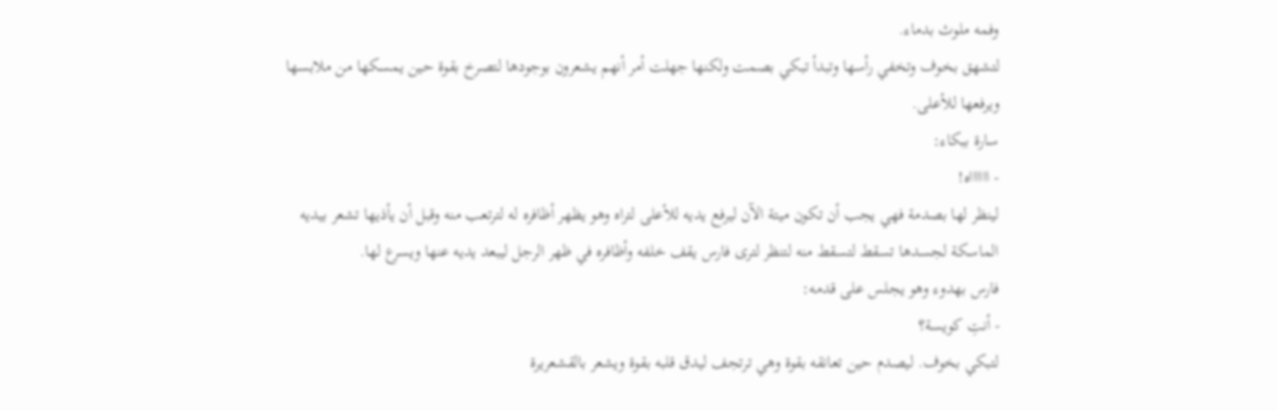وفمه ملوث بدماء.
لتشهق بخوف وتخفي رأسها وتبدأ تبكي بصمت ولكنها جهلت أمر أنهم يشعرون بوجودها لتصرخ بقوة حين يمسكها من ملابسها ويرفعها للأعلى.
سارة ببكاء:
- ااااااه!
لينظر لها بصدمة فهي يجب أن تكون ميتة الآن ليرفع يديه للأعلى لتراه وهو يظهر أظافره له لترتعب منه وقبل أن يأذيها تشعر بيديه الماسكة لجسدها تسقط لتسقط منه لتنظر لترى فارس يقف خلفه وأظافره في ظهر الرجل ليبعد يديه عنها ويسرع لها.
فارس بهدوء وهو يجلس على قدمه:
- أنتِ كويسة؟
لتبكي بخوف. ليصدم حين تعانقه بقوة وهي ترتجف ليدق قلبه بقوة ويشعر بالقشعريرة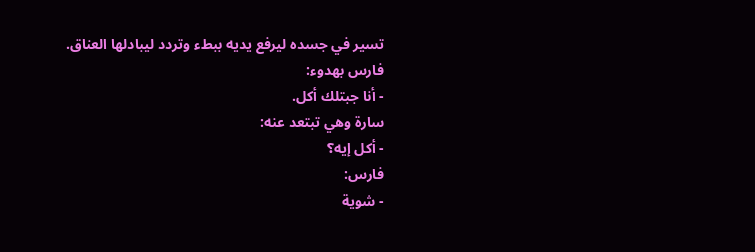تسير في جسده ليرفع يديه ببطء وتردد ليبادلها العناق.
فارس بهدوء:
- أنا جبتلك أكل.
سارة وهي تبتعد عنه:
- أكل إيه؟
فارس:
- شوية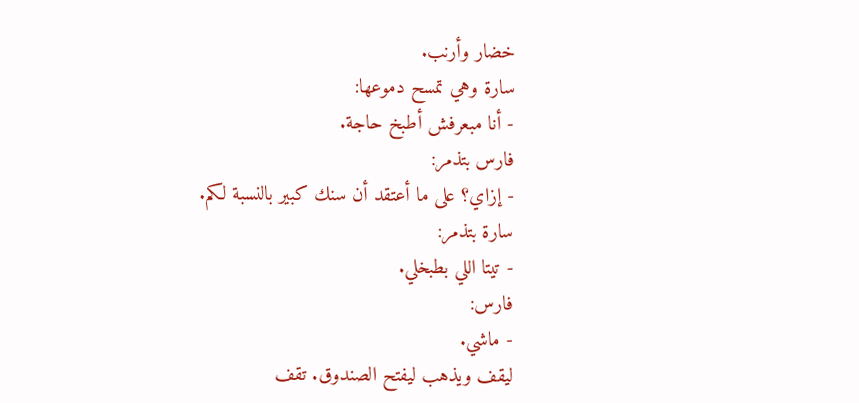خضار وأرنب.
سارة وهي تمسح دموعها:
- أنا مبعرفش أطبخ حاجة.
فارس بتذمر:
- إزاي؟ على ما أعتقد أن سنك كبير بالنسبة لكم.
سارة بتذمر:
- تيتا اللي بطبخلي.
فارس:
- ماشي.
ليقف ويذهب ليفتح الصندوق. تقف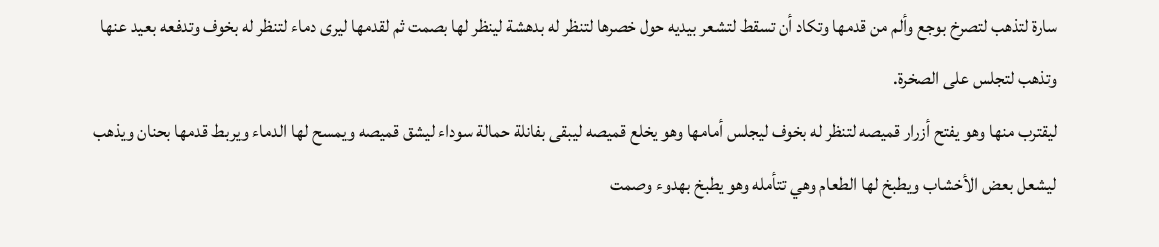سارة لتذهب لتصرخ بوجع وألم من قدمها وتكاد أن تسقط لتشعر بيديه حول خصرها لتنظر له بدهشة لينظر لها بصمت ثم لقدمها ليرى دماء لتنظر له بخوف وتدفعه بعيد عنها وتذهب لتجلس على الصخرة.
ليقترب منها وهو يفتح أزرار قميصه لتنظر له بخوف ليجلس أمامها وهو يخلع قميصه ليبقى بفانلة حمالة سوداء ليشق قميصه ويمسح لها الدماء ويربط قدمها بحنان ويذهب ليشعل بعض الأخشاب ويطبخ لها الطعام وهي تتأمله وهو يطبخ بهدوء وصمت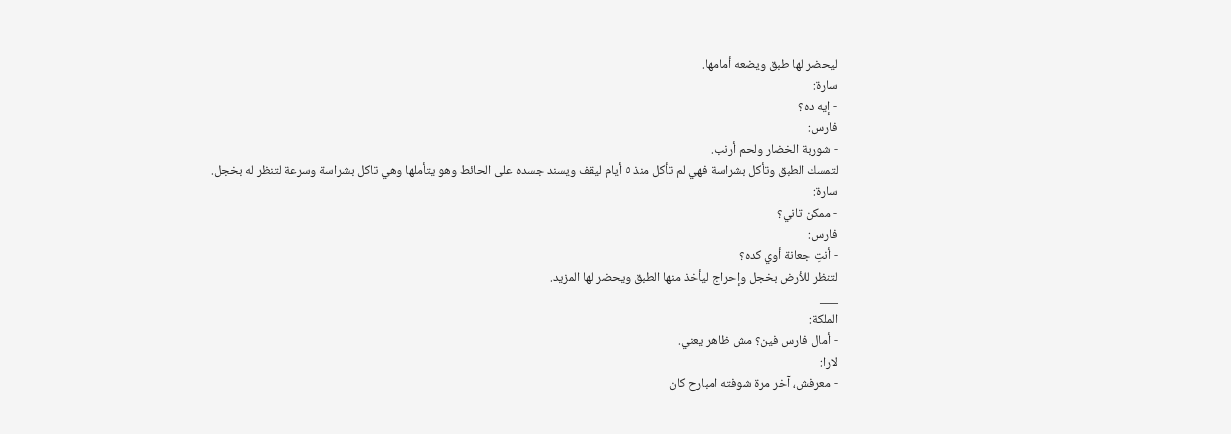ليحضر لها طبق ويضعه أمامها.
سارة:
- إيه ده؟
فارس:
- شوربة الخضار ولحم أرنب.
لتمسك الطبق وتأكل بشراسة فهي لم تأكل منذ ٥ أيام ليقف ويسند جسده على الحائط وهو يتأملها وهي تاكل بشراسة وسرعة لتنظر له بخجل.
سارة:
- ممكن تاني؟
فارس:
- أنتِ جعانة أوي كده؟
لتنظر للأرض بخجل وإحراج ليأخذ منها الطبق ويحضر لها المزيد.
___
الملكة:
- أمال فارس فين؟ مش ظاهر يعني.
لارا:
- معرفش، آخر مرة شوفته امبارح كان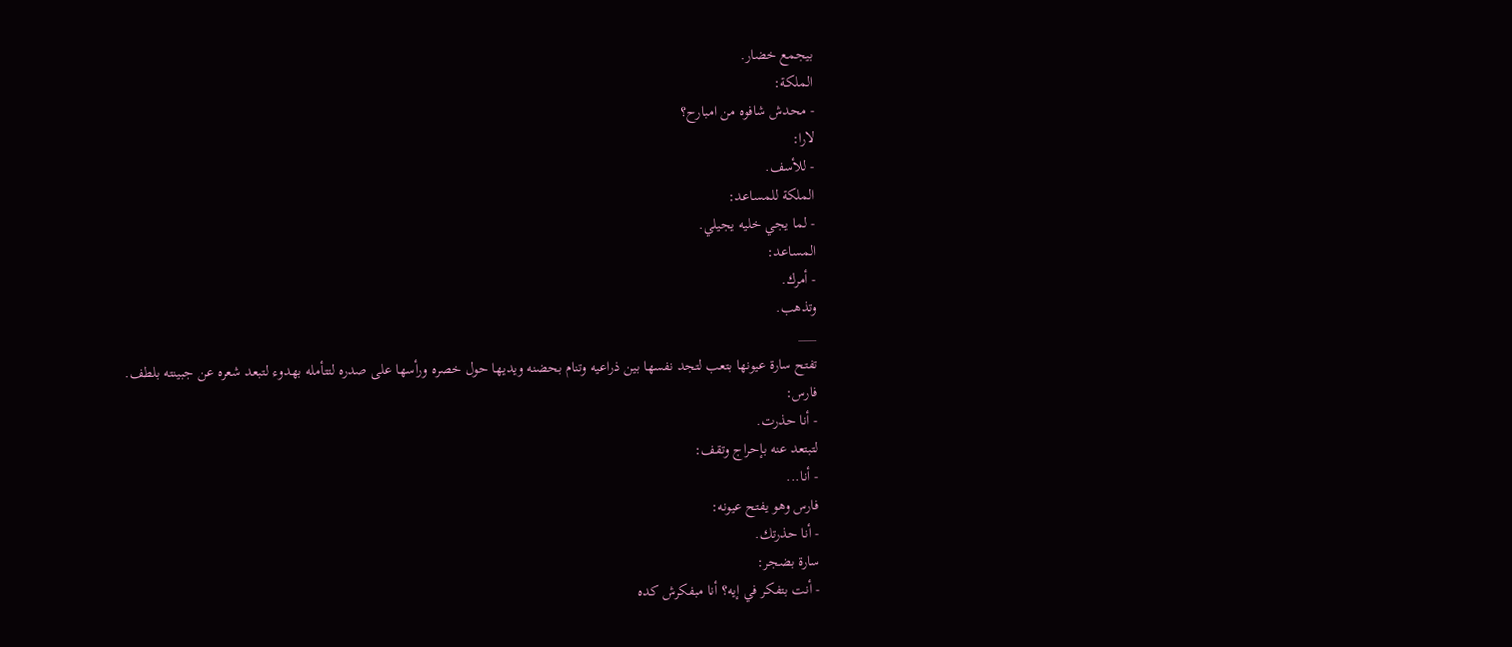بيجمع خضار.
الملكة:
- محدش شافوه من امبارح؟
لارا:
- للأسف.
الملكة للمساعد:
- لما يجي خليه يجيلي.
المساعد:
- أمرك.
وتذهب.
___
تفتح سارة عيونها بتعب لتجد نفسها بين ذراعيه وتنام بحضنه ويديها حول خصره ورأسها على صدره لتتأمله بهدوء لتبعد شعره عن جبينته بلطف.
فارس:
- أنا حذرت.
لتبتعد عنه بإحراج وتقف:
- أنا...
فارس وهو يفتح عيونه:
- أنا حذرتك.
سارة بضجر:
- أنت بتفكر في إيه؟ أنا مبفكرش كده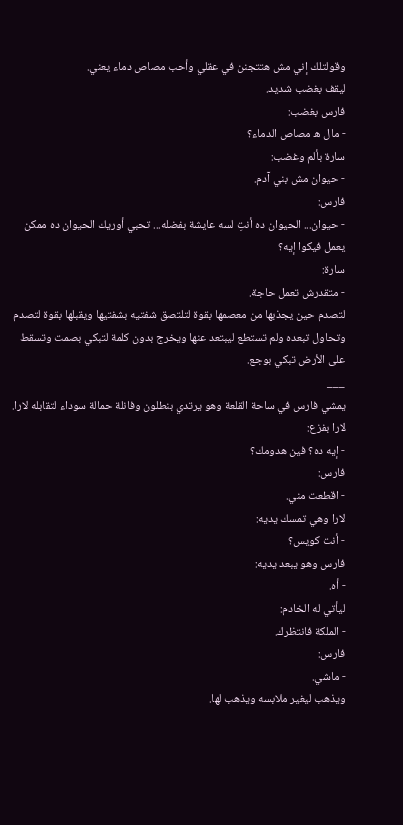وقولتلك إني مش هتتجنن في عقلي وأحب مصاص دماء يعني.
ليقف بغضب شديد.
فارس بغضب:
- مال ه مصاص الدماء؟
سارة بألم وغضب:
- حيوان مش بني آدم.
فارس:
- حيوان... الحيوان ده أنتِ لسه عايشة بفضله... تحبي أوريك الحيوان ده ممكن يعمل فيكوا إيه؟
سارة:
- متقدرش تعمل حاجة.
لتصدم حين يجذبها من معصمها بقوة لتلتصق شفتيه بشفتيها ويقبلها بقوة لتصدم وتحاول تبعده ولم تستطع ليبتعد عنها ويخرج بدون كلمة لتبكي بصمت وتسقط على الأرض تبكي بوجع.
___
يمشي فارس في ساحة القلعة وهو يرتدي بنطلون وفانلة حمالة سوداء لتقابله لارا.
لارا بفزع:
- إيه ده؟ فين هدومك؟
فارس:
- اقطعت مني.
لارا وهي تمسك يديه:
- أنت كويس؟
فارس وهو يبعد يديه:
- أه.
ليأتي له الخادم:
- الملكة فانتظرك.
فارس:
- ماشي.
ويذهب ليغير ملابسه ويذهب لها.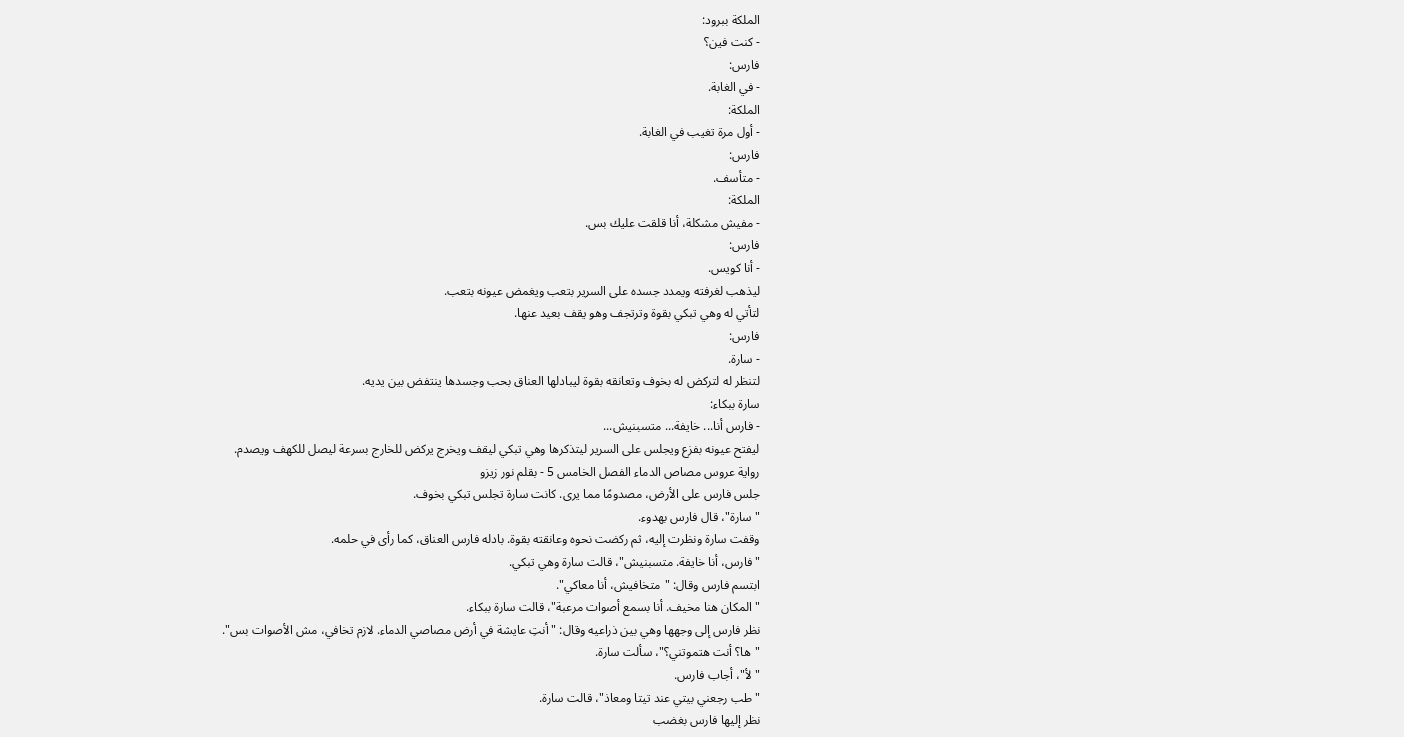الملكة ببرود:
- كنت فين؟
فارس:
- في الغابة.
الملكة:
- أول مرة تغيب في الغابة.
فارس:
- متأسف.
الملكة:
- مفيش مشكلة، أنا قلقت عليك بس.
فارس:
- أنا كويس.
ليذهب لغرفته ويمدد جسده على السرير بتعب ويغمض عيونه بتعب.
لتأتي له وهي تبكي بقوة وترتجف وهو يقف بعيد عنها.
فارس:
- سارة.
لتنظر له لتركض له بخوف وتعانقه بقوة ليبادلها العناق بحب وجسدها ينتفض بين يديه.
سارة ببكاء:
- فارس أنا... خايفة... متسبنيش...
ليفتح عيونه بفزع ويجلس على السرير ليتذكرها وهي تبكي ليقف ويخرج يركض للخارج بسرعة ليصل للكهف ويصدم.
رواية عروس مصاص الدماء الفصل الخامس 5 - بقلم نور زيزو
جلس فارس على الأرض، مصدومًا مما يرى. كانت سارة تجلس تبكي بخوف.
"سارة"، قال فارس بهدوء.
وقفت سارة ونظرت إليه، ثم ركضت نحوه وعانقته بقوة. بادله فارس العناق، كما رأى في حلمه.
"فارس، أنا خايفة. متسبنيش"، قالت سارة وهي تبكي.
ابتسم فارس وقال: "متخافيش، أنا معاكي".
"المكان هنا مخيف. أنا بسمع أصوات مرعبة"، قالت سارة ببكاء.
نظر فارس إلى وجهها وهي بين ذراعيه وقال: "أنتِ عايشة في أرض مصاصي الدماء. لازم تخافي، مش الأصوات بس".
"ها؟ أنت هتموتني؟"، سألت سارة.
"لأ"، أجاب فارس.
"طب رجعني بيتي عند تيتا ومعاذ"، قالت سارة.
نظر إليها فارس بغضب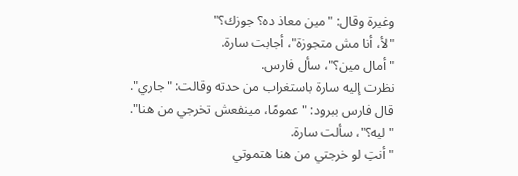وغيرة وقال: "مين معاذ ده؟ جوزك؟"
"لأ، أنا مش متجوزة"، أجابت سارة.
"أمال مين؟"، سأل فارس.
نظرت إليه سارة باستغراب من حدته وقالت: "جاري".
قال فارس ببرود: "عمومًا، مينفعش تخرجي من هنا".
"ليه؟"، سألت سارة.
"أنتِ لو خرجتي من هنا هتموتي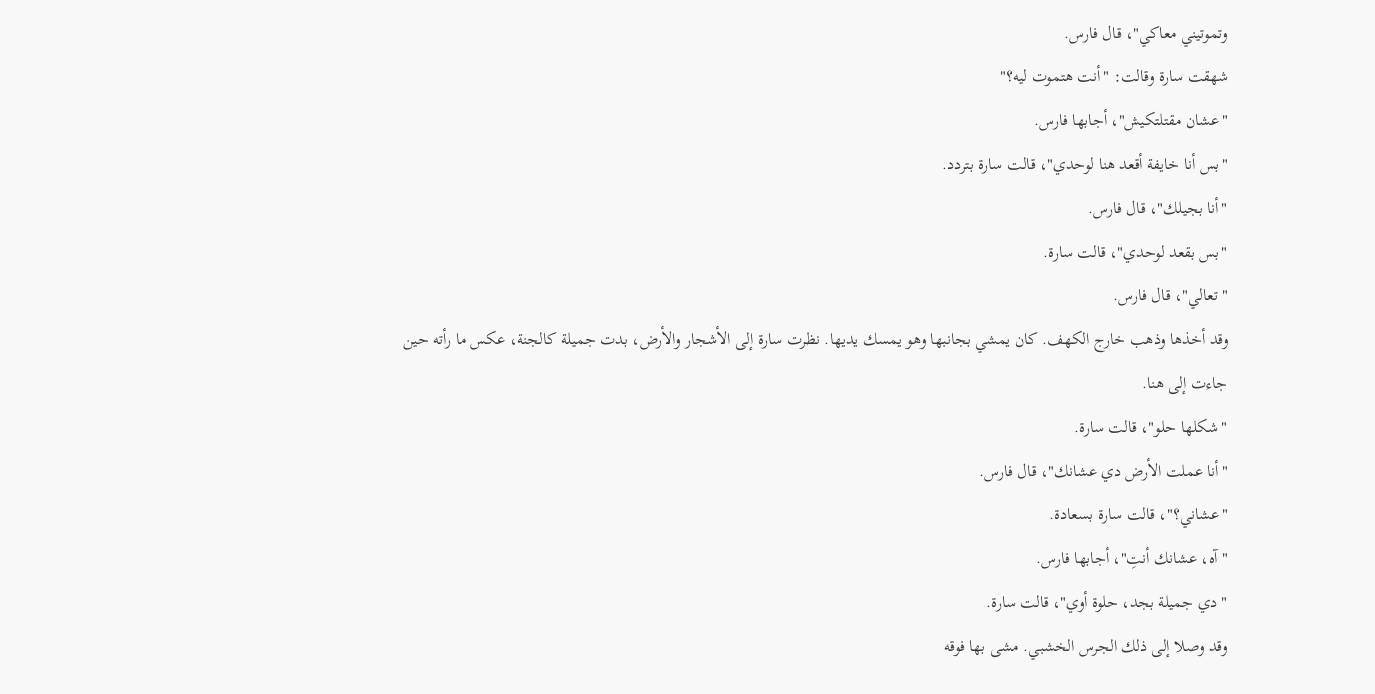وتموتيني معاكي"، قال فارس.
شهقت سارة وقالت: "أنت هتموت ليه؟"
"عشان مقتلتكيش"، أجابها فارس.
"بس أنا خايفة أقعد هنا لوحدي"، قالت سارة بتردد.
"أنا بجيلك"، قال فارس.
"بس بقعد لوحدي"، قالت سارة.
"تعالي"، قال فارس.
وقد أخذها وذهب خارج الكهف. كان يمشي بجانبها وهو يمسك يديها. نظرت سارة إلى الأشجار والأرض، بدت جميلة كالجنة، عكس ما رأته حين جاءت إلى هنا.
"شكلها حلو"، قالت سارة.
"أنا عملت الأرض دي عشانك"، قال فارس.
"عشاني؟"، قالت سارة بسعادة.
"آه، عشانك أنتِ"، أجابها فارس.
"دي جميلة بجد، حلوة أوي"، قالت سارة.
وقد وصلا إلى ذلك الجرس الخشبي. مشى بها فوقه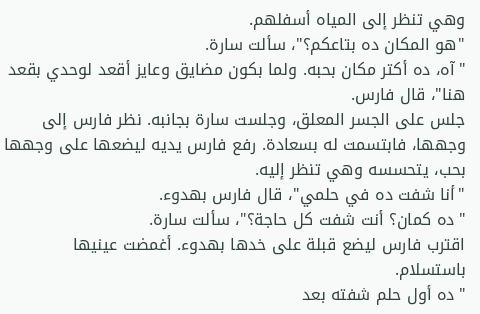وهي تنظر إلى المياه أسفلهم.
"هو المكان ده بتاعكم؟"، سألت سارة.
"آه، ده أكتر مكان بحبه. ولما بكون مضايق وعايز أقعد لوحدي بقعد هنا"، قال فارس.
جلس على الجسر المعلق، وجلست سارة بجانبه. نظر فارس إلى وجهها، فابتسمت له بسعادة. رفع فارس يديه ليضعها على وجهها بحب، يتحسسه وهي تنظر إليه.
"أنا شفت ده في حلمي"، قال فارس بهدوء.
"ده كمان؟ أنت شفت كل حاجة؟"، سألت سارة.
اقترب فارس ليضع قبلة على خدها بهدوء. أغمضت عينيها باستسلام.
"ده أول حلم شفته بعد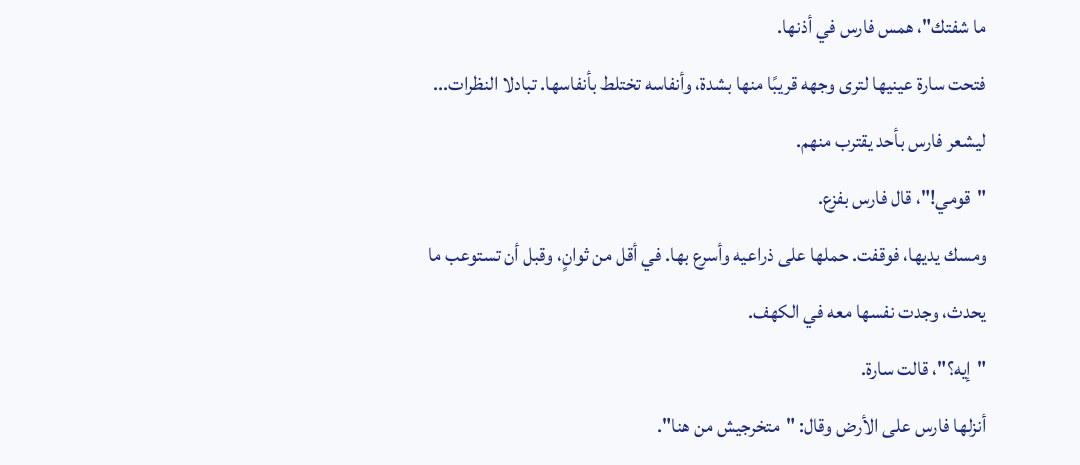ما شفتك"، همس فارس في أذنها.
فتحت سارة عينيها لترى وجهه قريبًا منها بشدة، وأنفاسه تختلط بأنفاسها. تبادلا النظرات...
ليشعر فارس بأحد يقترب منهم.
"قومي!"، قال فارس بفزع.
ومسك يديها، فوقفت. حملها على ذراعيه وأسرع بها. في أقل من ثوانٍ، وقبل أن تستوعب ما يحدث، وجدت نفسها معه في الكهف.
"إيه؟"، قالت سارة.
أنزلها فارس على الأرض وقال: "متخرجيش من هنا".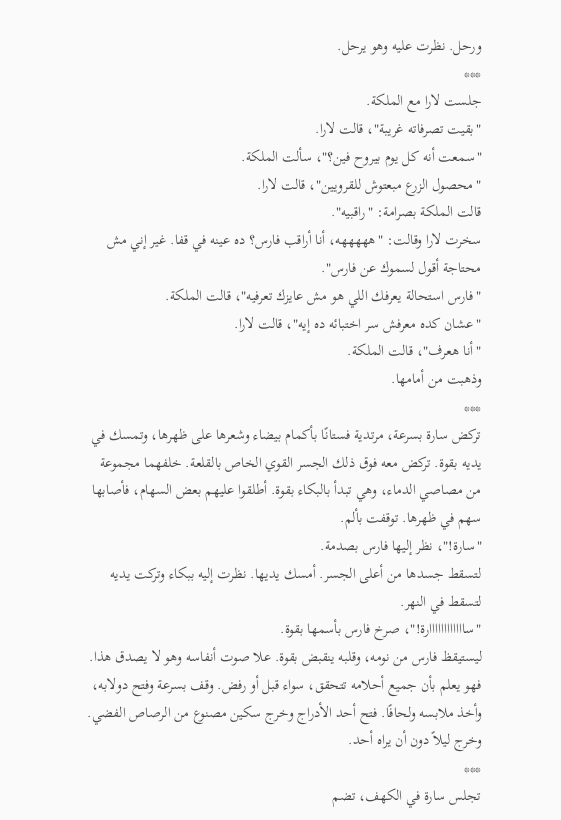ورحل. نظرت عليه وهو يرحل.
***
جلست لارا مع الملكة.
"بقيت تصرفاته غريبة"، قالت لارا.
"سمعت أنه كل يوم بيروح فين؟"، سألت الملكة.
"محصول الزرع مبعتوش للقرويين"، قالت لارا.
قالت الملكة بصرامة: "راقبيه".
سخرت لارا وقالت: "هههههه، أنا أراقب فارس؟ ده عينه في قفا. غير إني مش محتاجة أقول لسموك عن فارس".
"فارس استحالة يعرفك اللي هو مش عايزك تعرفيه"، قالت الملكة.
"عشان كده معرفش سر اختبائه ده إيه"، قالت لارا.
"أنا هعرف"، قالت الملكة.
وذهبت من أمامها.
***
تركض سارة بسرعة، مرتدية فستانًا بأكمام بيضاء وشعرها على ظهرها، وتمسك في يديه بقوة. تركض معه فوق ذلك الجسر القوي الخاص بالقلعة. خلفهما مجموعة من مصاصي الدماء، وهي تبدأ بالبكاء بقوة. أطلقوا عليهم بعض السهام، فأصابها سهم في ظهرها. توقفت بألم.
"سارة!"، نظر إليها فارس بصدمة.
لتسقط جسدها من أعلى الجسر. أمسك يديها. نظرت إليه ببكاء وتركت يديه لتسقط في النهر.
"ساااااااااااارة!"، صرخ فارس بأسمها بقوة.
ليستيقظ فارس من نومه، وقلبه ينقبض بقوة. علا صوت أنفاسه وهو لا يصدق هذا. فهو يعلم بأن جميع أحلامه تتحقق، سواء قبل أو رفض. وقف بسرعة وفتح دولابه، وأخذ ملابسه ولحافًا. فتح أحد الأدراج وخرج سكين مصنوع من الرصاص الفضي. وخرج ليلاً دون أن يراه أحد.
***
تجلس سارة في الكهف، تضم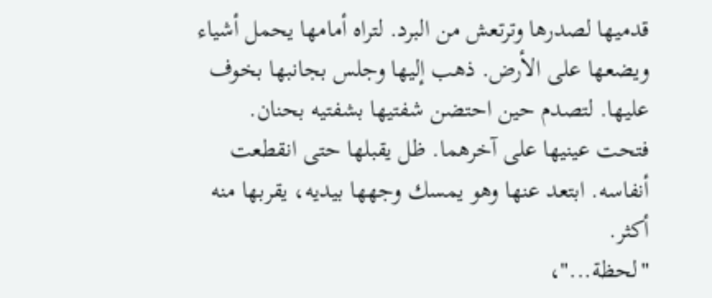قدميها لصدرها وترتعش من البرد. لتراه أمامها يحمل أشياء ويضعها على الأرض. ذهب إليها وجلس بجانبها بخوف عليها. لتصدم حين احتضن شفتيها بشفتيه بحنان. فتحت عينيها على آخرهما. ظل يقبلها حتى انقطعت أنفاسه. ابتعد عنها وهو يمسك وجهها بيديه، يقربها منه أكثر.
"لحظة..."،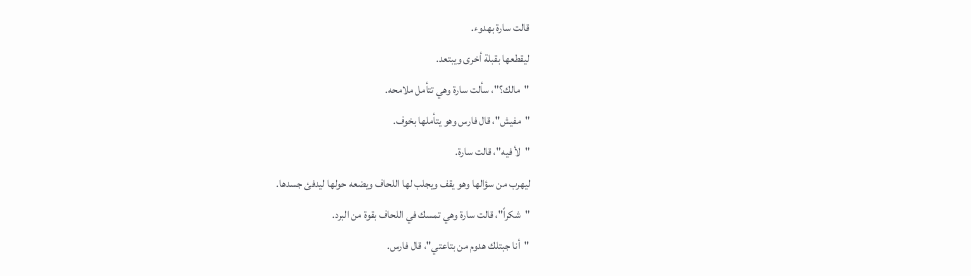قالت سارة بهدوء.
ليقطعها بقبلة أخرى ويبتعد.
"مالك؟"، سألت سارة وهي تتأمل ملامحه.
"مفيش"، قال فارس وهو يتأملها بخوف.
"لأ فيه"، قالت سارة.
ليهرب من سؤالها وهو يقف ويجلب لها اللحاف ويضعه حولها ليدفئ جسدها.
"شكراً"، قالت سارة وهي تمسك في اللحاف بقوة من البرد.
"أنا جبتلك هدوم من بتاعتي"، قال فارس.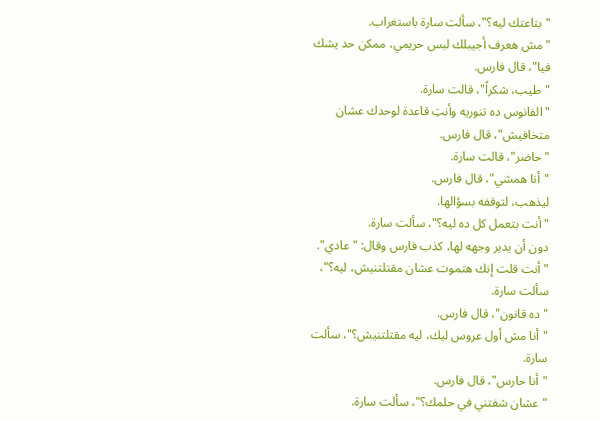"بتاعتك ليه؟"، سألت سارة باستغراب.
"مش هعرف أجيبلك لبس حريمي، ممكن حد يشك فيا"، قال فارس.
"طيب، شكراً"، قالت سارة.
"الفانوس ده تنوريه وأنتِ قاعدة لوحدك عشان متخافيش"، قال فارس.
"حاضر"، قالت سارة.
"أنا همشي"، قال فارس.
ليذهب، لتوقفه بسؤالها.
"أنت بتعمل كل ده ليه؟"، سألت سارة.
دون أن يدير وجهه لها، كذب فارس وقال: "عادي".
"أنت قلت إنك هتموت عشان مقتلتنيش، ليه؟"، سألت سارة.
"ده قانون"، قال فارس.
"أنا مش أول عروس ليك، ليه مقتلتنيش؟"، سألت سارة.
"أنا حارس"، قال فارس.
"عشان شفتني في حلمك؟"، سألت سارة.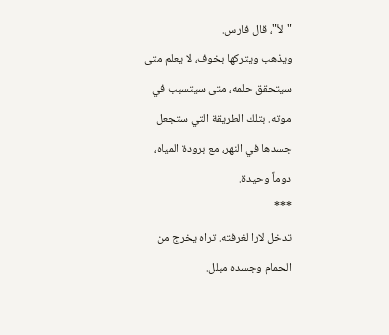"لأ"، قال فارس.
ويذهب ويتركها بخوف، لا يعلم متى سيتحقق حلمه، متى سيتسبب في موته. بتلك الطريقة التي ستجعل جسدها في النهر، مع برودة المياه، دوماً وحيدة.
***
تدخل لارا لغرفته. تراه يخرج من الحمام وجسده مبلل.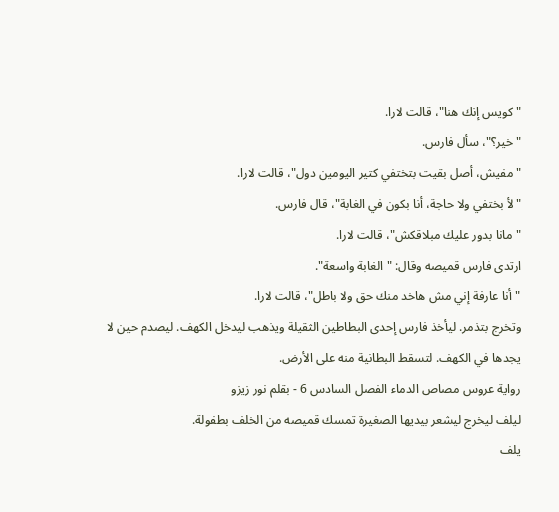"كويس إنك هنا"، قالت لارا.
"خير؟"، سأل فارس.
"مفيش، أصل بقيت بتختفي كتير اليومين دول"، قالت لارا.
"لأ بختفي ولا حاجة، أنا بكون في الغابة"، قال فارس.
"مانا بدور عليك مبلاقكش"، قالت لارا.
ارتدى فارس قميصه وقال: "الغابة واسعة".
"أنا عارفة إني مش هاخد منك حق ولا باطل"، قالت لارا.
وتخرج بتذمر. ليأخذ فارس إحدى البطاطين الثقيلة ويذهب ليدخل الكهف. ليصدم حين لا يجدها في الكهف. لتسقط البطانية منه على الأرض.
رواية عروس مصاص الدماء الفصل السادس 6 - بقلم نور زيزو
ليلف ليخرج ليشعر بيديها الصغيرة تمسك قميصه من الخلف بطفولة.
يلف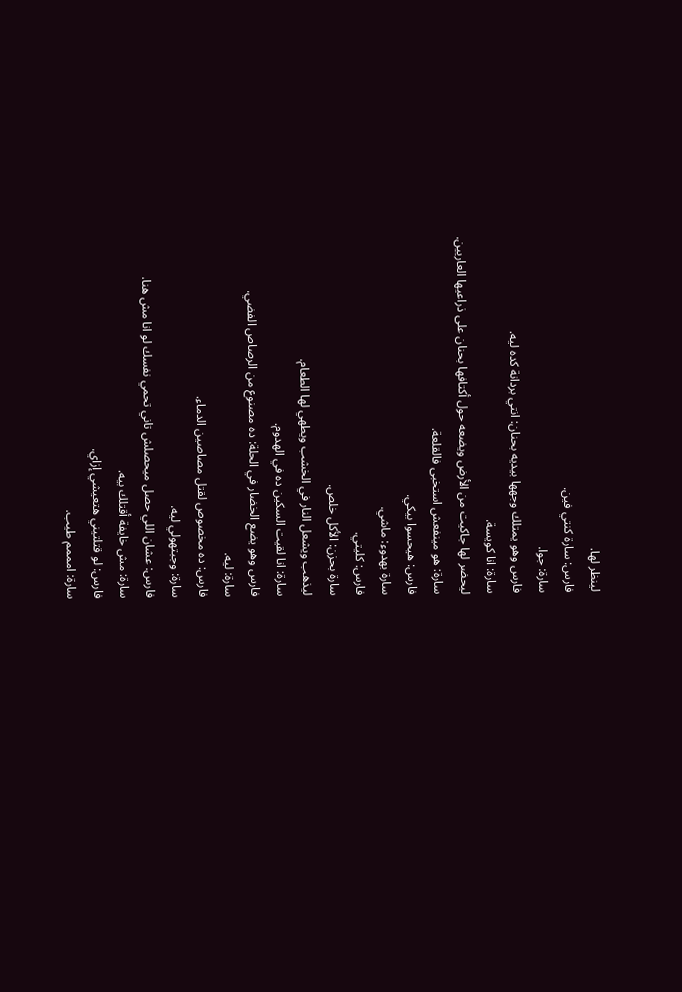لينظر لها.
فارس: سارة كنتي فين.
سارة: جوا.
فارس وهو يمتلك وجهها بيديه بحنان: انتي بردانة كده ليه.
سارة: انا كويسة.
ليحضر لها جاكيت من الأرض ويضعه حول أكتافها بحنان على ذراعيها العاريين.
سارة: هو مينفعش استخبى فالقلعة.
فارس: هيحسوا بيكي.
سارة بهدوء: ماشي.
فارس: كليتي.
سارة بحزن: الأكل خلص.
ليذهب ويشعل النار في الخشب ويطهي لها الطعام.
سارة: انا لقيت السكين ده في الهدوم.
فارس وهو يضع الخضار في الحلة: ده مصنوع من الرصاص الفضي.
سارة: ليه.
فارس: ده مخصوص لقتل مصاصين الدماء.
سارة: وجبتهولي ليه.
فارس: عشان اللي حصل ميحصلش تاني تحمي نفسك لو انا مش هنا.
سارة: مش خايفة أقتلك بيه.
فارس: لو قتلتيني هتعيشي إزاي.
سارة: امممم طيب.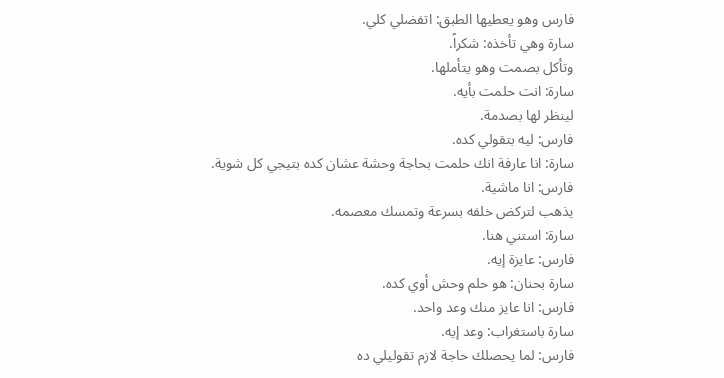فارس وهو يعطيها الطبق: اتفضلي كلي.
سارة وهي تأخذه: شكراً.
وتأكل بصمت وهو يتأملها.
سارة: انت حلمت بأيه.
لينظر لها بصدمة.
فارس: ليه بتقولي كده.
سارة: انا عارفة انك حلمت بحاجة وحشة عشان كده بتيجي كل شوية.
فارس: انا ماشية.
يذهب لتركض خلفه بسرعة وتمسك معصمه.
سارة: استني هنا.
فارس: عايزة إيه.
سارة بحنان: هو حلم وحش أوي كده.
فارس: انا عايز منك وعد واحد.
سارة باستغراب: وعد إيه.
فارس: لما يحصلك حاجة لازم تقوليلي ده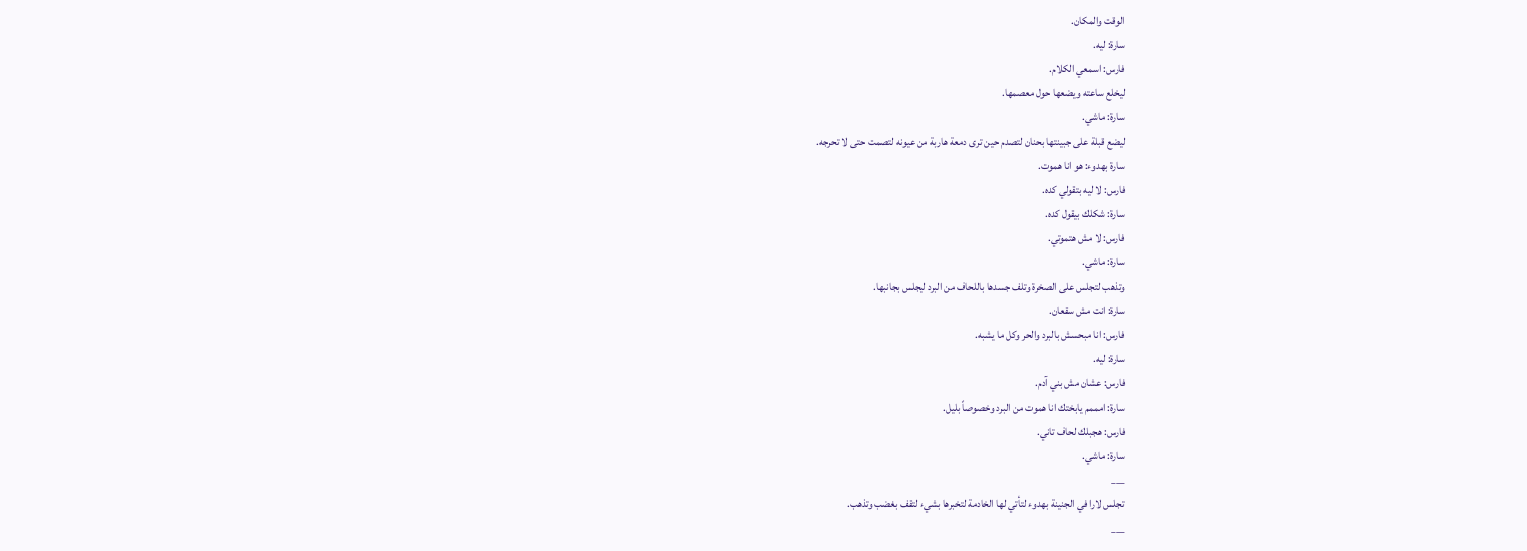الوقت والمكان.
سارة: ليه.
فارس: اسمعي الكلام.
ليخلع ساعته ويضعها حول معصمها.
سارة: ماشي.
ليضع قبلة على جبينتها بحنان لتصدم حين ترى دمعة هاربة من عيونه لتصمت حتى لا تحرجه.
سارة بهدوء: هو انا هموت.
فارس: لا ليه بتقولي كده.
سارة: شكلك بيقول كده.
فارس: لا مش هتموتي.
سارة: ماشي.
وتذهب لتجلس على الصخرة وتلف جسدها باللحاف من البرد ليجلس بجانبها.
سارة: انت مش سقعان.
فارس: انا مبحسش بالبرد والحر وكل ما يشبه.
سارة: ليه.
فارس: عشان مش بني آدم.
سارة: امممم يابختك انا هموت من البرد وخصوصاً بليل.
فارس: هجبلك لحاف تاني.
سارة: ماشي.
___
تجلس لارا في الجنينة بهدوء لتأتي لها الخادمة لتخبرها بشيء لتقف بغضب وتذهب.
___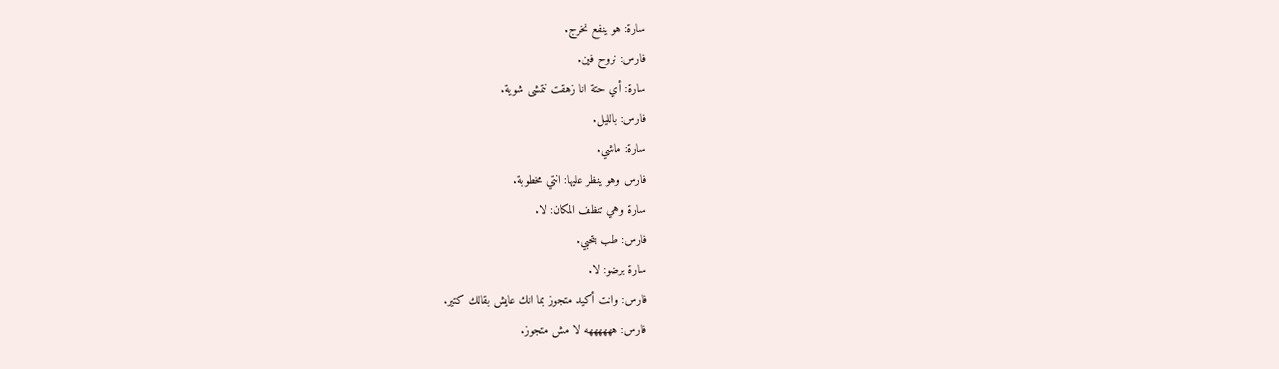سارة: هو ينفع نخرج.
فارس: نروح فين.
سارة: أي حتة انا زهقت نتمشى شوية.
فارس: بالليل.
سارة: ماشي.
فارس وهو ينظر عليها: انتي مخطوبة.
سارة وهي تنظف المكان: لا.
فارس: طب بتحبي.
سارة برضو: لا.
فارس: وانت أكيد متجوز بما انك عايش بقالك كتير.
فارس: ههههههه لا مش متجوز.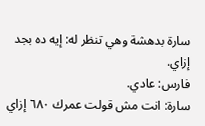سارة بدهشة وهي تنظر له: إيه ده بجد إزاي.
فارس: عادي.
سارة: انت مش قولت عمرك ٦٨٠ إزاي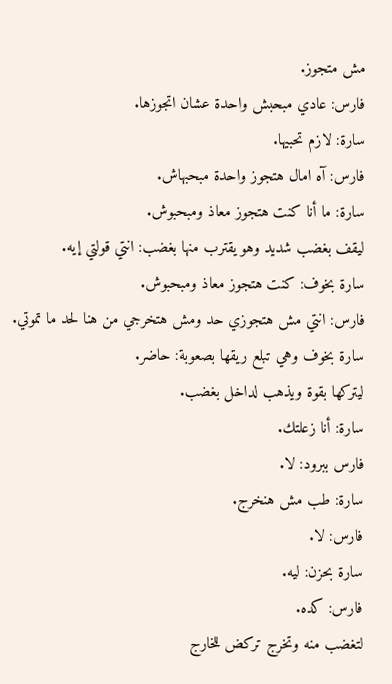مش متجوز.
فارس: عادي مبحبش واحدة عشان اتجوزها.
سارة: لازم تحبيها.
فارس: آه امال هتجوز واحدة مبحبهاش.
سارة: ما أنا كنت هتجوز معاذ ومبحبوش.
ليقف بغضب شديد وهو يقترب منها بغضب: انتي قولتي إيه.
سارة بخوف: كنت هتجوز معاذ ومبحبوش.
فارس: انتي مش هتجوزي حد ومش هتخرجي من هنا لحد ما تموتي.
سارة بخوف وهي تبلع ريقها بصعوبة: حاضر.
ليتركها بقوة ويذهب لداخل بغضب.
سارة: أنا زعلتك.
فارس ببرود: لا.
سارة: طب مش هنخرج.
فارس: لا.
سارة بحزن: ليه.
فارس: كده.
لتغضب منه وتخرج تركض للخارج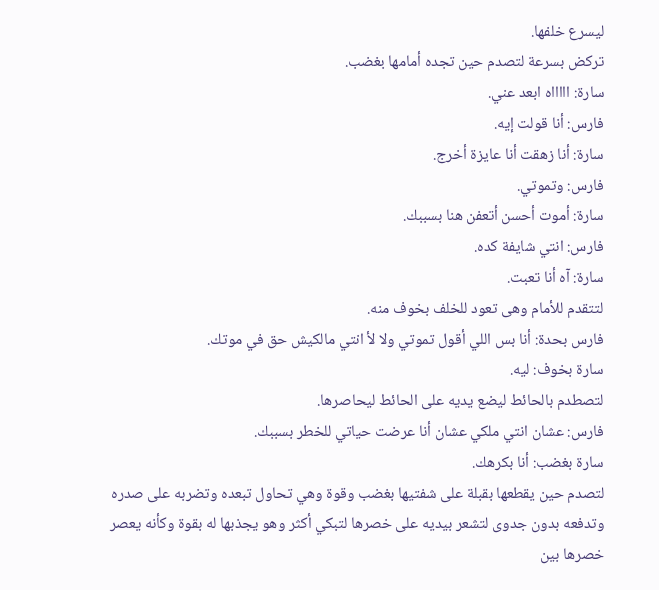ليسرع خلفها.
تركض بسرعة لتصدم حين تجده أمامها بغضب.
سارة: اااااه ابعد عني.
فارس: أنا قولت إيه.
سارة: أنا زهقت أنا عايزة أخرج.
فارس: وتموتي.
سارة: أموت أحسن أتعفن هنا بسببك.
فارس: انتي شايفة كده.
سارة: آه أنا تعبت.
لتتقدم للأمام وهى تعود للخلف بخوف منه.
فارس بحدة: أنا بس اللي أقول تموتي ولا لأ انتي مالكيش حق في موتك.
سارة بخوف: ليه.
لتصطدم بالحائط ليضع يديه على الحائط ليحاصرها.
فارس: عشان انتي ملكي عشان أنا عرضت حياتي للخطر بسببك.
سارة بغضب: أنا بكرهك.
لتصدم حين يقطعها بقبلة على شفتيها بغضب وقوة وهي تحاول تبعده وتضربه على صدره وتدفعه بدون جدوى لتشعر بيديه على خصرها لتبكي أكثر وهو يجذبها له بقوة وكأنه يعصر خصرها بين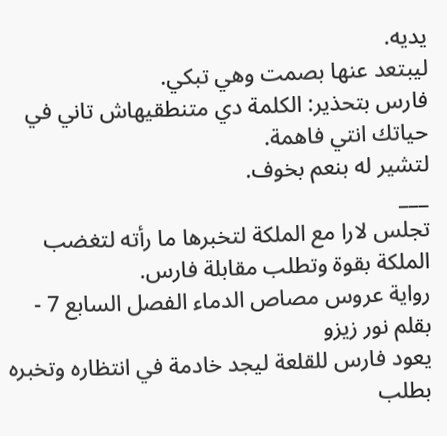يديه.
ليبتعد عنها بصمت وهي تبكي.
فارس بتحذير: الكلمة دي متنطقيهاش تاني في حياتك انتي فاهمة.
لتشير له بنعم بخوف.
___
تجلس لارا مع الملكة لتخبرها ما رأته لتغضب الملكة بقوة وتطلب مقابلة فارس.
رواية عروس مصاص الدماء الفصل السابع 7 - بقلم نور زيزو
يعود فارس للقلعة ليجد خادمة في انتظاره وتخبره بطلب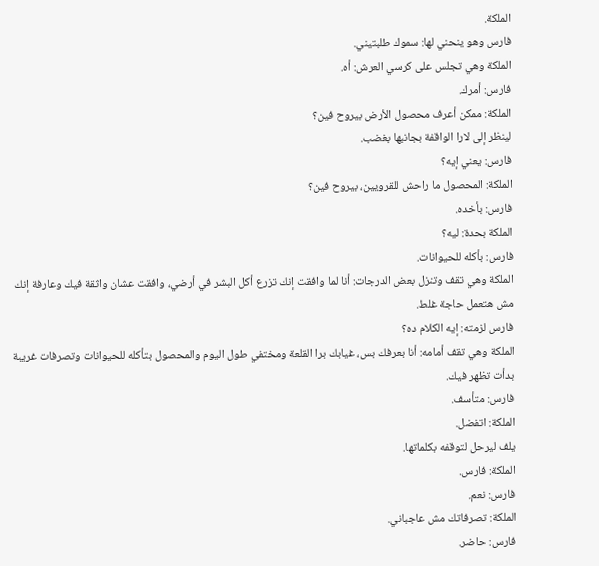الملكة.
فارس وهو ينحني لها: سموك طلبتيني.
الملكة وهي تجلس على كرسي العرش: أه.
فارس: أمرك.
الملكة: ممكن أعرف محصول الأرض بيروح فين؟
لينظر إلى لارا الواقفة بجانبها بغضب.
فارس: يعني إيه؟
الملكة: المحصول ما راحش للقرويين، بيروح فين؟
فارس: بأخده.
الملكة بحدة: ليه؟
فارس: بأكله للحيوانات.
الملكة وهي تقف وتنزل بعض الدرجات: أنا لما وافقت إنك تزرع أكل البشر في أرضي، وافقت عشان واثقة فيك وعارفة إنك مش هتعمل حاجة غلط.
فارس لزمته: إيه الكلام ده؟
الملكة وهي تقف أمامه: أنا بعرفك بس، غيابك برا القلعة ومختفي طول اليوم والمحصول بتأكله للحيوانات وتصرفات غريبة بدأت تظهر فيك.
فارس: متأسف.
الملكة: اتفضل.
يلف ليرحل لتوقفه بكلماتها.
الملكة: فارس.
فارس: نعم.
الملكة: تصرفاتك مش عاجباني.
فارس: حاضر.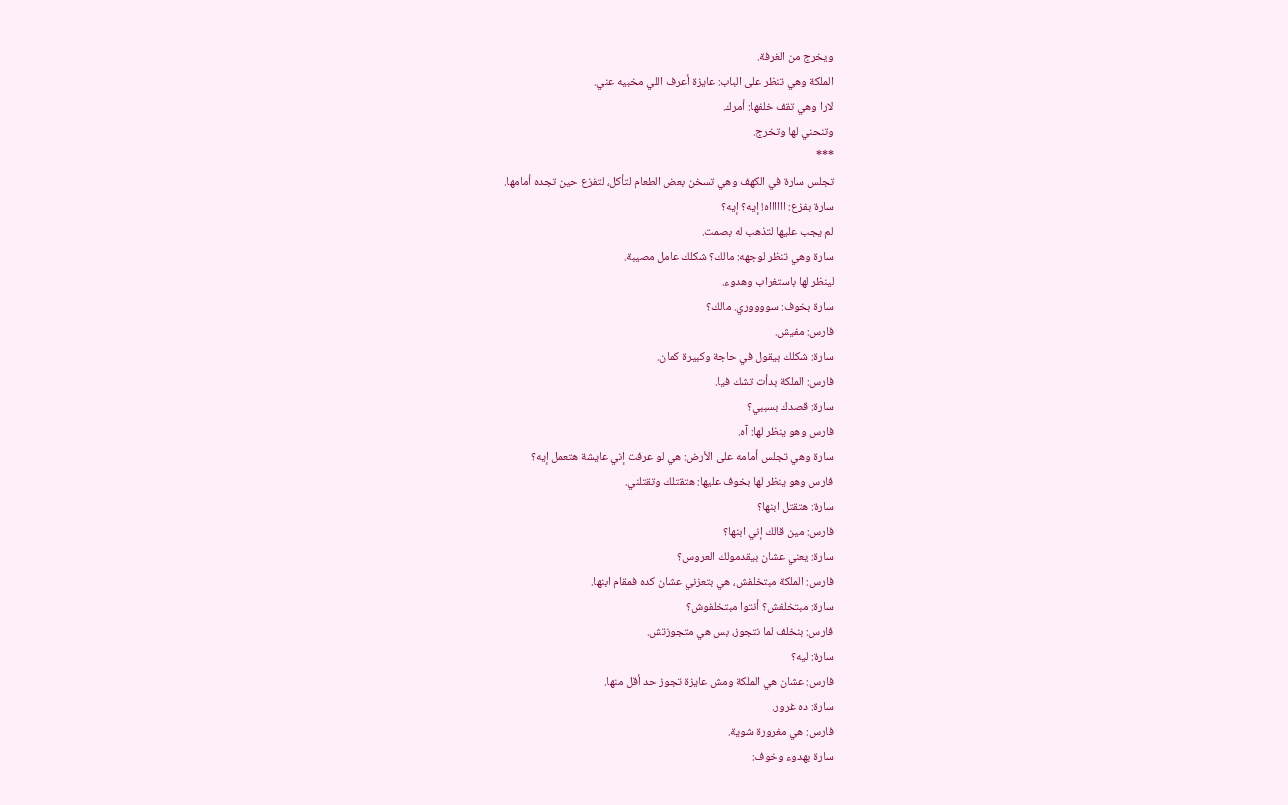ويخرج من الغرفة.
الملكة وهي تنظر على الباب: عايزة أعرف اللي مخبيه عني.
لارا وهي تقف خلفها: أمرك.
وتنحني لها وتخرج.
***
تجلس سارة في الكهف وهي تسخن بعض الطعام لتأكل، لتفزع حين تجده أمامها.
سارة بفزع: ااااااه! إيه؟ إيه؟
لم يجب عليها لتذهب له بصمت.
سارة وهي تنظر لوجهه: مالك؟ شكلك عامل مصيبة.
لينظر لها باستغراب وهدوء.
سارة بخوف: سووووري. مالك؟
فارس: مفيش.
سارة: شكلك بيقول في حاجة وكبيرة كمان.
فارس: الملكة بدأت تشك فيا.
سارة: قصدك بسببي؟
فارس وهو ينظر لها: آه.
سارة وهي تجلس أمامه على الأرض: هي لو عرفت إني عايشة هتعمل إيه؟
فارس وهو ينظر لها بخوف عليها: هتقتلك وتقتلني.
سارة: هتقتل ابنها؟
فارس: مين قالك إني ابنها؟
سارة: يعني عشان بيقدمولك العروس؟
فارس: الملكة مبتخلفش، هي بتعزني عشان كده فمقام ابنها.
سارة: مبتخلفش؟ أنتوا مبتخلفوش؟
فارس: بنخلف لما نتجوز، بس هي متجوزتش.
سارة: ليه؟
فارس: عشان هي الملكة ومش عايزة تجوز حد أقل منها.
سارة: ده غرور.
فارس: هي مغرورة شوية.
سارة بهدوء وخوف: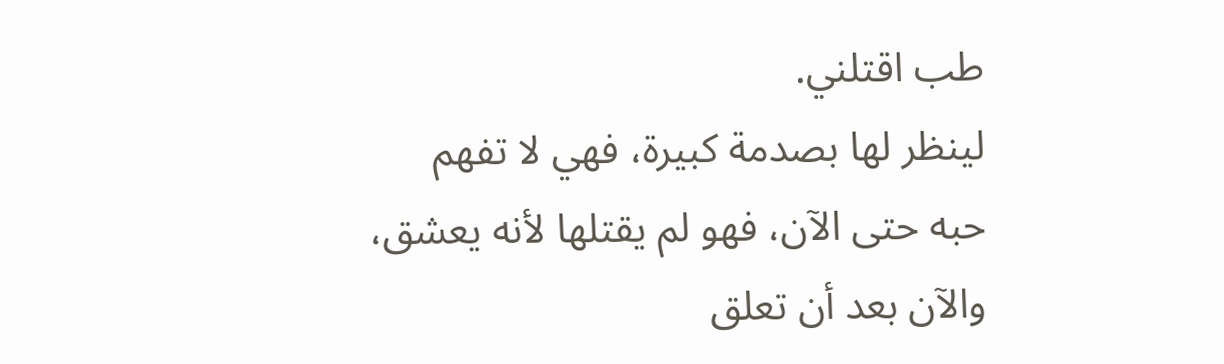طب اقتلني.
لينظر لها بصدمة كبيرة، فهي لا تفهم حبه حتى الآن، فهو لم يقتلها لأنه يعشق، والآن بعد أن تعلق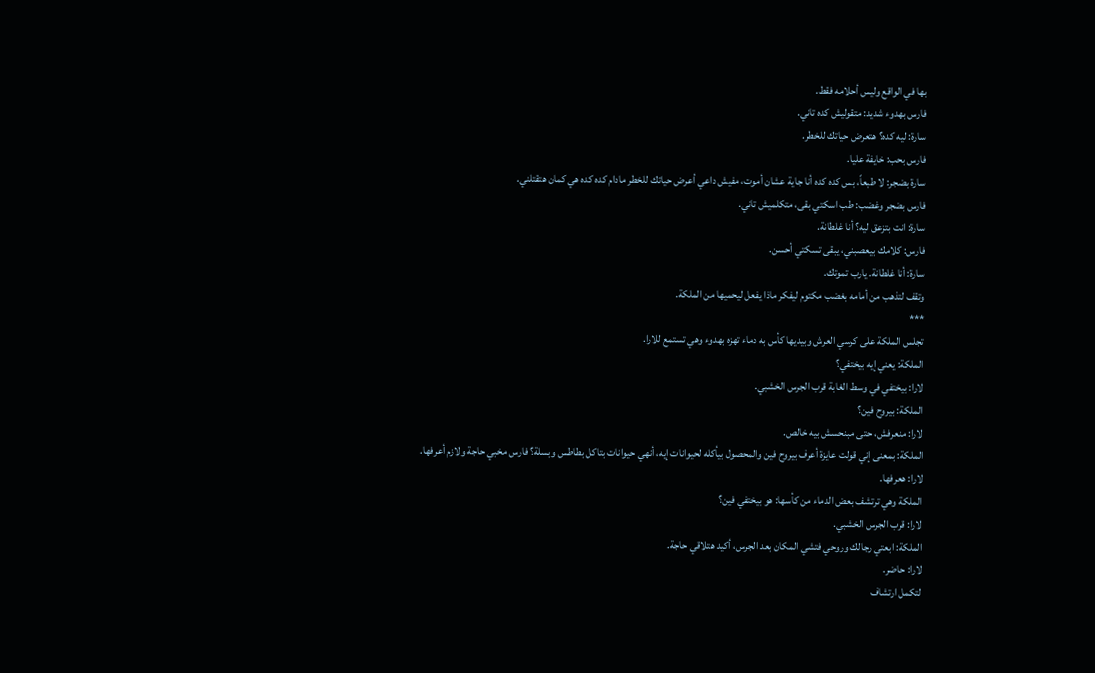بها في الواقع وليس أحلامه فقط.
فارس بهدوء شديد: متقوليش كده تاني.
سارة: ليه كده؟ هتعرض حياتك للخطر.
فارس بحب: خايفة عليا.
سارة بضجر: لا طبعاً، بس كده كده أنا جاية عشان أموت، مفيش داعي أعرض حياتك للخطر مادام كده كده هي كمان هتقتلني.
فارس بضجر وغضب: طب اسكتي بقى، متكلميش تاني.
سارة: انت بتزعق ليه؟ أنا غلطانة.
فارس: كلامك بيعصبني، يبقى تسكتي أحسن.
سارة: أنا غلطانة. يارب تموتك.
وتقف لتذهب من أمامه بغضب مكتوم ليفكر ماذا يفعل ليحميها من الملكة.
***
تجلس الملكة على كرسي العرش وبيديها كأس به دماء تهزه بهدوء وهي تستمع للارا.
الملكة: يعني إيه بيختفي؟
لارا: بيختفي في وسط الغابة قرب الجرس الخشبي.
الملكة: بيروح فين؟
لارا: منعرفش، حتى مبنحسش بيه خالص.
الملكة: بمعنى إني قولت عايزة أعرف بيروح فين والمحصول بيأكله لحيوانات إيه، أنهي حيوانات بتاكل بطاطس وبسلة؟ فارس مخبي حاجة ولازم أعرفها.
لارا: هعرفها.
الملكة وهي ترتشف بعض الدماء من كأسها: هو بيختفي فين؟
لارا: قرب الجرس الخشبي.
الملكة: ابعتي رجالك وروحي فتشي المكان بعد الجرس، أكيد هتلاقي حاجة.
لارا: حاضر.
لتكمل ارتشاف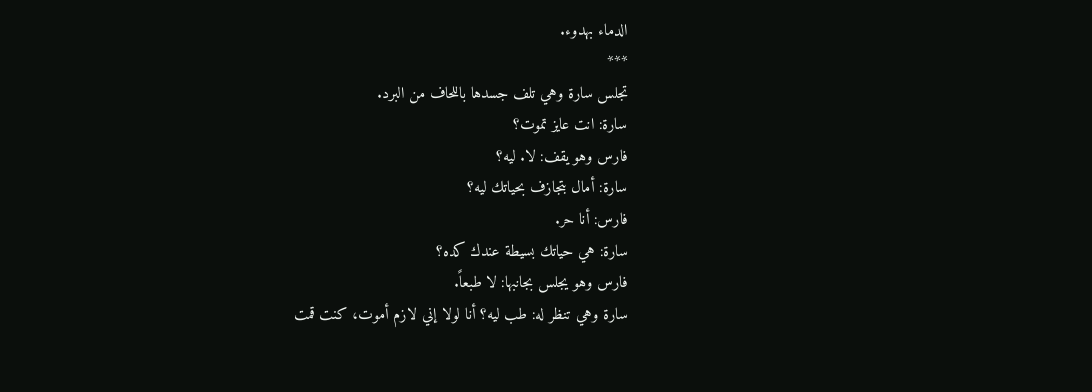الدماء بهدوء.
***
تجلس سارة وهي تلف جسدها باللحاف من البرد.
سارة: انت عايز تموت؟
فارس وهو يقف: لا. ليه؟
سارة: أمال بتجازف بحياتك ليه؟
فارس: أنا حر.
سارة: هي حياتك بسيطة عندك كده؟
فارس وهو يجلس بجانبها: لا طبعاً.
سارة وهي تنظر له: طب ليه؟ أنا لولا إني لازم أموت، كنت قمت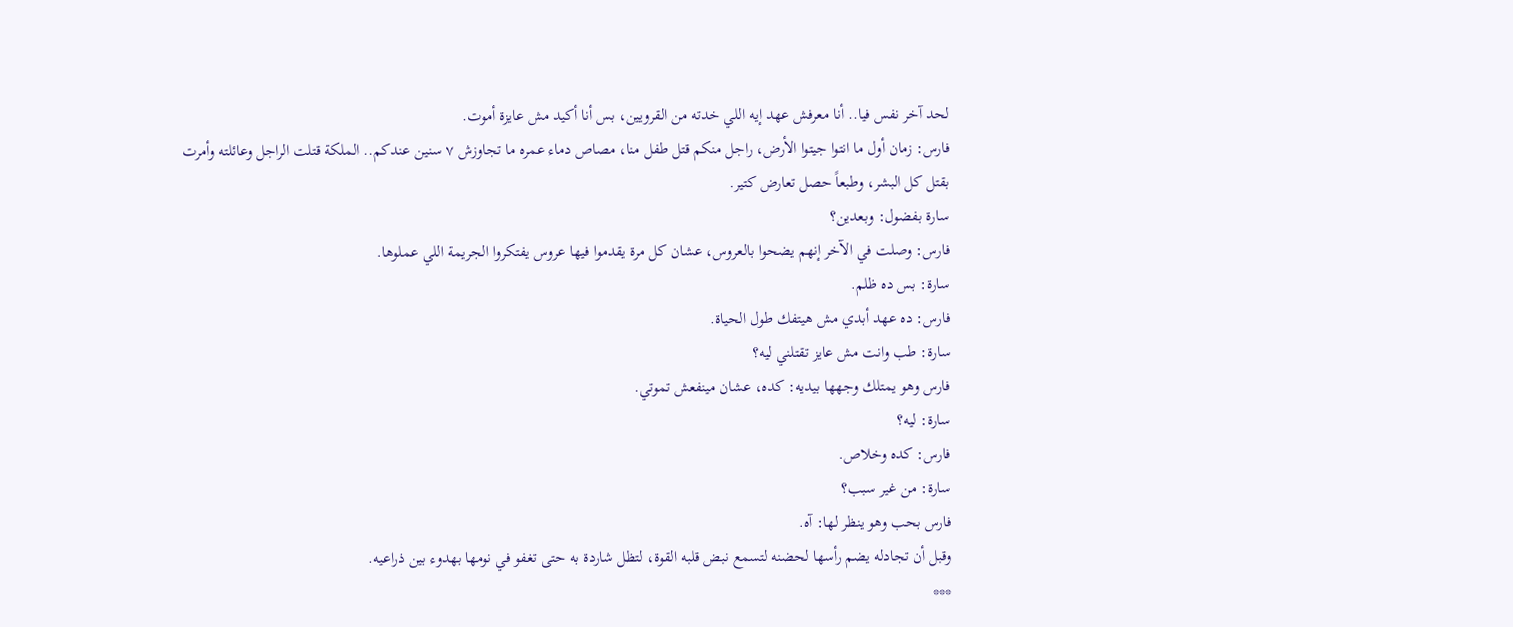لحد آخر نفس فيا.. أنا معرفش عهد إيه اللي خدته من القرويين، بس أنا أكيد مش عايزة أموت.
فارس: زمان أول ما انتوا جيتوا الأرض، راجل منكم قتل طفل منا، مصاص دماء عمره ما تجاوزش ٧ سنين عندكم.. الملكة قتلت الراجل وعائلته وأمرت بقتل كل البشر، وطبعاً حصل تعارض كتير.
سارة بفضول: وبعدين؟
فارس: وصلت في الآخر إنهم يضحوا بالعروس، عشان كل مرة يقدموا فيها عروس يفتكروا الجريمة اللي عملوها.
سارة: بس ده ظلم.
فارس: ده عهد أبدي مش هيتفك طول الحياة.
سارة: طب وانت مش عايز تقتلني ليه؟
فارس وهو يمتلك وجهها بيديه: كده، عشان مينفعش تموتي.
سارة: ليه؟
فارس: كده وخلاص.
سارة: من غير سبب؟
فارس بحب وهو ينظر لها: آه.
وقبل أن تجادله يضم رأسها لحضنه لتسمع نبض قلبه القوة، لتظل شاردة به حتى تغفو في نومها بهدوء بين ذراعيه.
***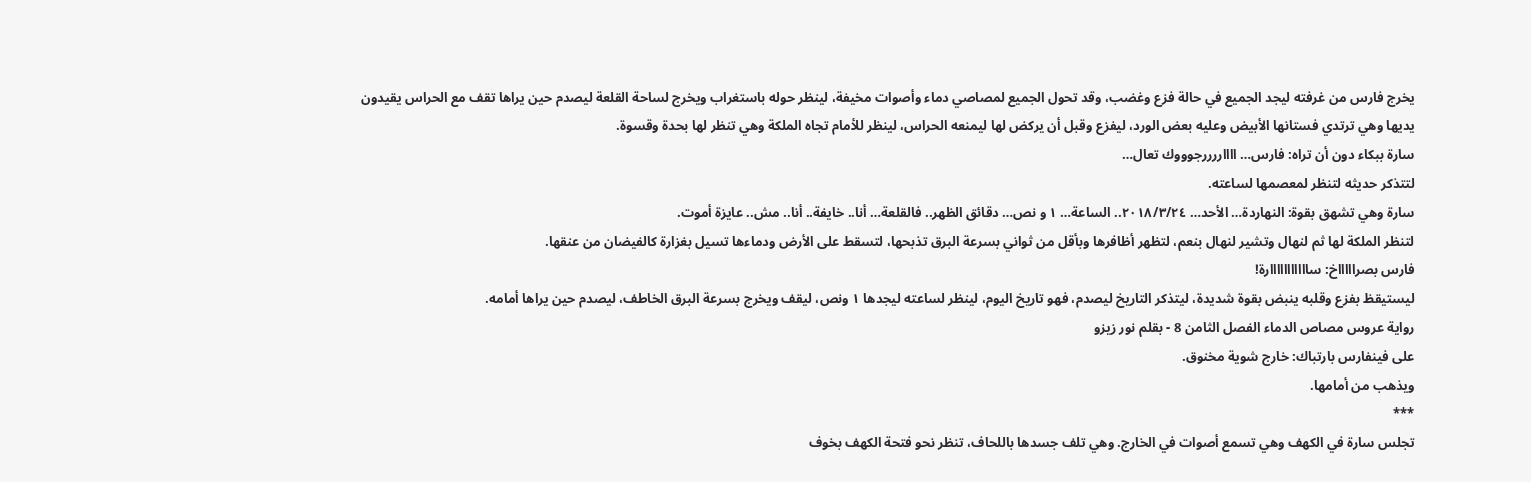يخرج فارس من غرفته ليجد الجميع في حالة فزع وغضب، وقد تحول الجميع لمصاصي دماء وأصوات مخيفة، لينظر حوله باستغراب ويخرج لساحة القلعة ليصدم حين يراها تقف مع الحراس يقيدون يديها وهي ترتدي فستانها الأبيض وعليه بعض الورد، ليفزع وقبل أن يركض لها ليمنعه الحراس، لينظر للأمام تجاه الملكة وهي تنظر لها بحدة وقسوة.
سارة ببكاء دون أن تراه: فارس… ااااررررجوووك تعال…
لتتذكر حديثه لتنظر لمعصمها لساعته.
سارة وهي تشهق بقوة: النهاردة… الأحد… ٢٠١٨/٣/٢٤.. الساعة… ١ و نص… دقائق الظهر.. فالقلعة… أنا.. خايفة.. أنا.. مش.. عايزة أموت.
لتنظر الملكة لها ثم لنهال وتشير لنهال بنعم، لتظهر أظافرها وبأقل من ثواني بسرعة البرق تذبحها، لتسقط على الأرض ودماءها تسيل بغزارة كالفيضان من عنقها.
فارس بصراااااخ: سااااااااااارة!
ليستيقظ بفزع وقلبه ينبض بقوة شديدة، ليتذكر التاريخ ليصدم، فهو تاريخ اليوم، لينظر لساعته ليجدها ١ ونص، ليقف ويخرج بسرعة البرق الخاطف، ليصدم حين يراها أمامه.
رواية عروس مصاص الدماء الفصل الثامن 8 - بقلم نور زيزو
على فينفارس بارتباك: خارج شوية مخنوق.
ويذهب من أمامها.
***
تجلس سارة في الكهف وهي تسمع أصوات في الخارج. وهي تلف جسدها باللحاف، تنظر نحو فتحة الكهف بخوف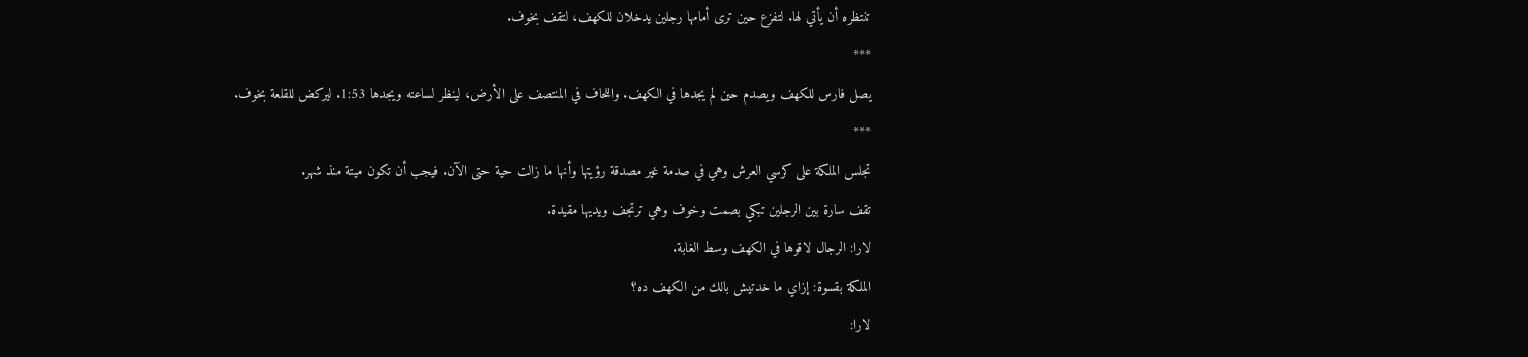تنتظره أن يأتي لها. لتفزع حين ترى أمامها رجلين يدخلان للكهف، لتقف بخوف.
***
يصل فارس للكهف ويصدم حين لم يجدها في الكهف. واللحاف في المنتصف على الأرض، لينظر لساعته ويجدها 1:53. ليركض للقلعة بخوف.
***
تجلس الملكة على كرسي العرش وهي في صدمة غير مصدقة رؤيتها وأنها ما زالت حية حتى الآن. فيجب أن تكون ميتة منذ شهر.
تقف سارة بين الرجلين تبكي بصمت وخوف وهي ترتجف ويديها مقيدة.
لارا: الرجال لاقوها في الكهف وسط الغابة.
الملكة بقسوة: إزاي ما خدتيش بالك من الكهف ده؟
لارا: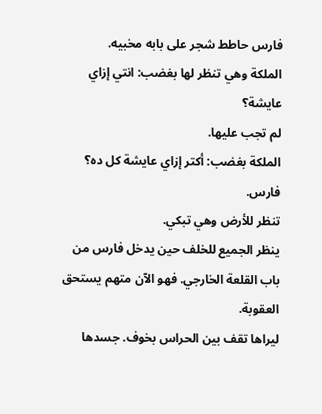فارس حاطط شجر على بابه مخبيه.
الملكة وهي تنظر لها بغضب: انتي إزاي عايشة؟
لم تجب عليها.
الملكة بغضب: أكتر إزاي عايشة كل ده؟
فارس.
تنظر للأرض وهي تبكي.
ينظر الجميع للخلف حين يدخل فارس من باب القلعة الخارجي. فهو الآن متهم يستحق العقوبة.
ليراها تقف بين الحراس بخوف. جسدها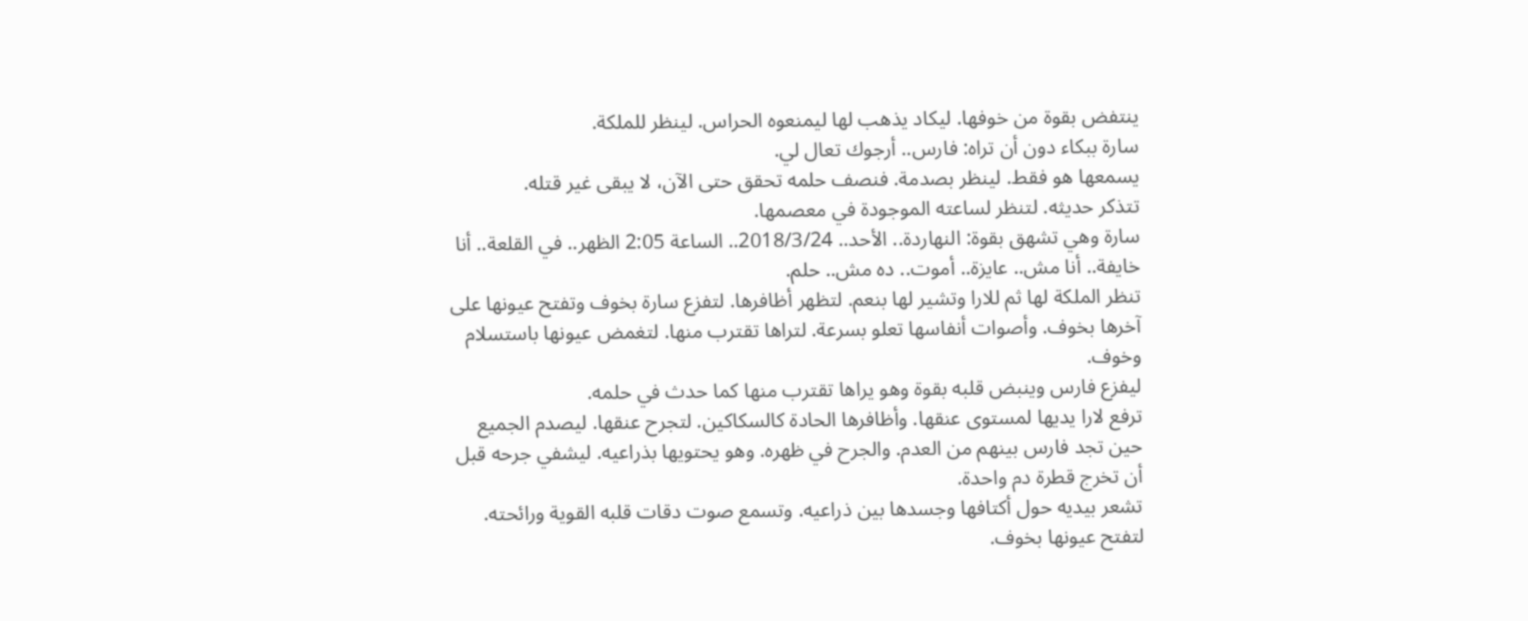ينتفض بقوة من خوفها. ليكاد يذهب لها ليمنعوه الحراس. لينظر للملكة.
سارة ببكاء دون أن تراه: فارس.. أرجوك تعال لي.
يسمعها هو فقط. لينظر بصدمة. فنصف حلمه تحقق حتى الآن، لا يبقى غير قتله.
تتذكر حديثه. لتنظر لساعته الموجودة في معصمها.
سارة وهي تشهق بقوة: النهاردة.. الأحد.. 2018/3/24.. الساعة 2:05 الظهر.. في القلعة.. أنا خايفة.. أنا مش.. عايزة.. أموت.. ده مش.. حلم.
تنظر الملكة لها ثم للارا وتشير لها بنعم. لتظهر أظافرها. لتفزع سارة بخوف وتفتح عيونها على آخرها بخوف. وأصوات أنفاسها تعلو بسرعة. لتراها تقترب منها. لتغمض عيونها باستسلام وخوف.
ليفزع فارس وينبض قلبه بقوة وهو يراها تقترب منها كما حدث في حلمه.
ترفع لارا يديها لمستوى عنقها. وأظافرها الحادة كالسكاكين. لتجرح عنقها. ليصدم الجميع حين تجد فارس بينهم من العدم. والجرح في ظهره. وهو يحتويها بذراعيه. ليشفي جرحه قبل أن تخرج قطرة دم واحدة.
تشعر بيديه حول أكتافها وجسدها بين ذراعيه. وتسمع صوت دقات قلبه القوية ورائحته. لتفتح عيونها بخوف.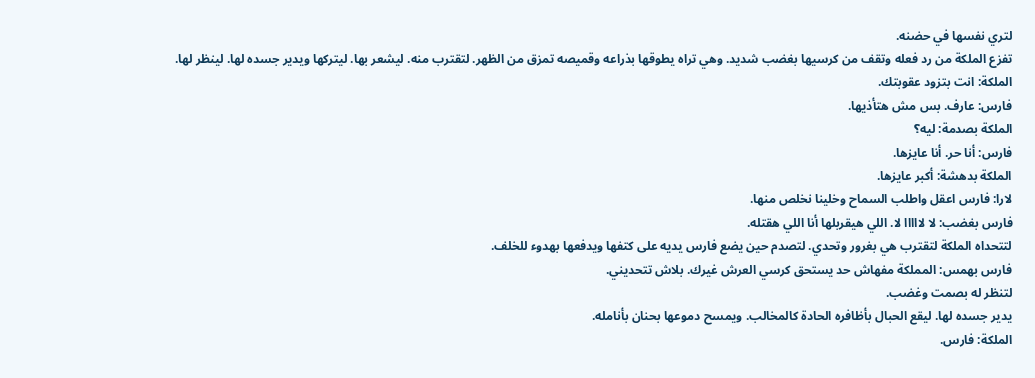لتري نفسها في حضنه.
تفزع الملكة من رد فعله وتقف من كرسيها بغضب شديد. وهي تراه يطوقها بذراعه وقميصه تمزق من الظهر. لتقترب منه. ليشعر بها. ليتركها ويدير جسده لها. لينظر لها.
الملكة: انت بتزود عقوبتك.
فارس: عارف. بس مش هتأذيها.
الملكة بصدمة: ليه؟
فارس: أنا حر. أنا عايزها.
الملكة بدهشة: أكبر عايزها.
لارا: فارس اعقل واطلب السماح وخلينا نخلص منها.
فارس بغضب: لا لااااا لا. اللي هيقربلها أنا اللي هقتله.
لتتحداه الملكة لتقترب هي بغرور وتحدي. لتصدم حين يضع فارس يديه على كتفها ويدفعها بهدوء للخلف.
فارس بهمس: المملكة مفهاش حد يستحق كرسي العرش غيرك. بلاش تتحديني.
لتنظر له بصمت وغضب.
يدير جسده لها. ليقع الحبال بأظافره الحادة كالمخالب. ويمسح دموعها بحنان بأنامله.
الملكة: فارس.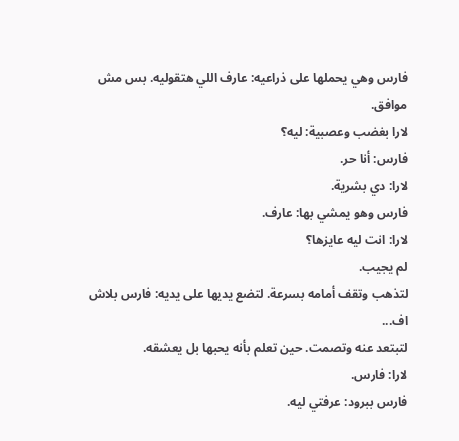فارس وهي يحملها على ذراعيه: عارف اللي هتقوليه. بس مش موافق.
لارا بغضب وعصبية: ليه؟
فارس: أنا حر.
لارا: دي بشرية.
فارس وهو يمشي بها: عارف.
لارا: انت ليه عايزها؟
لم يجيب.
لتذهب وتقف أمامه بسرعة. لتضع يديها على يديه: فارس بلاش اف...
لتبتعد عنه وتصمت. حين تعلم بأنه يحبها بل يعشقه.
لارا: فارس.
فارس ببرود: عرفتي ليه.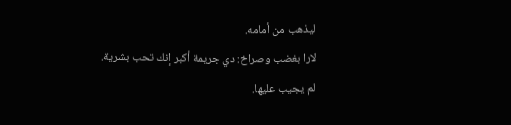ليذهب من أمامه.
لارا بغضب وصراخ: دي جريمة أكبر إنك تحب بشرية.
لم يجيب عليها.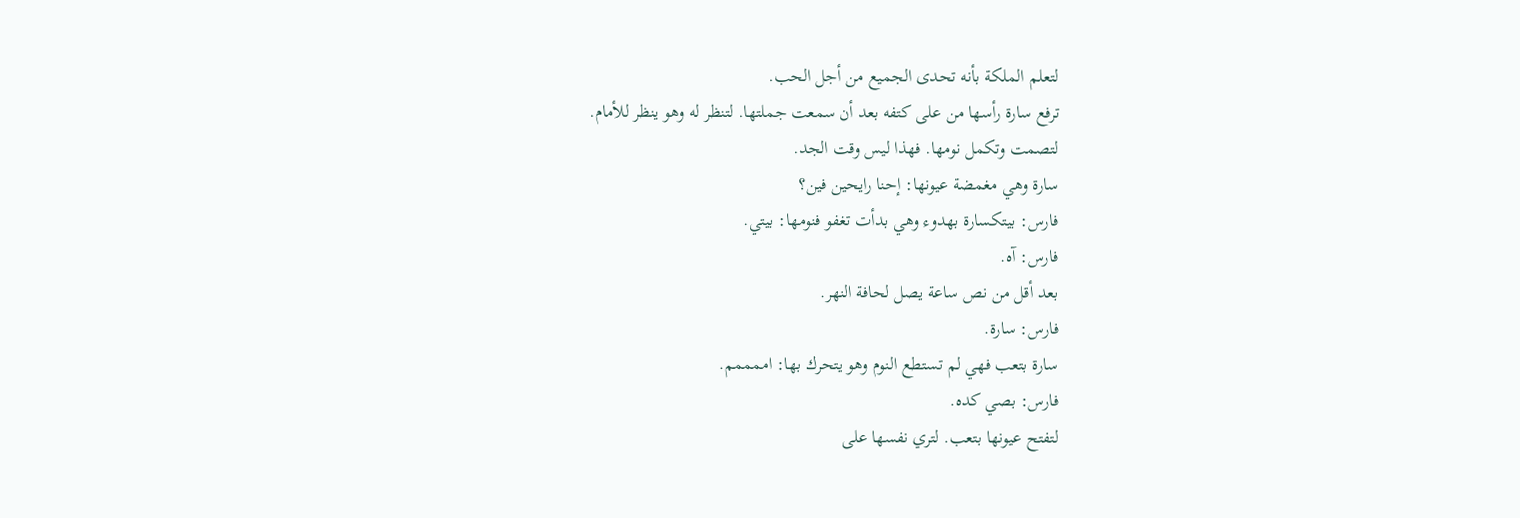لتعلم الملكة بأنه تحدى الجميع من أجل الحب.
ترفع سارة رأسها من على كتفه بعد أن سمعت جملتها. لتنظر له وهو ينظر للأمام.
لتصمت وتكمل نومها. فهذا ليس وقت الجد.
سارة وهي مغمضة عيونها: إحنا رايحين فين؟
فارس: بيتكسارة بهدوء وهي بدأت تغفو فنومها: بيتي.
فارس: آه.
بعد أقل من نص ساعة يصل لحافة النهر.
فارس: سارة.
سارة بتعب فهي لم تستطع النوم وهو يتحرك بها: اممممم.
فارس: بصي كده.
لتفتح عيونها بتعب. لتري نفسها على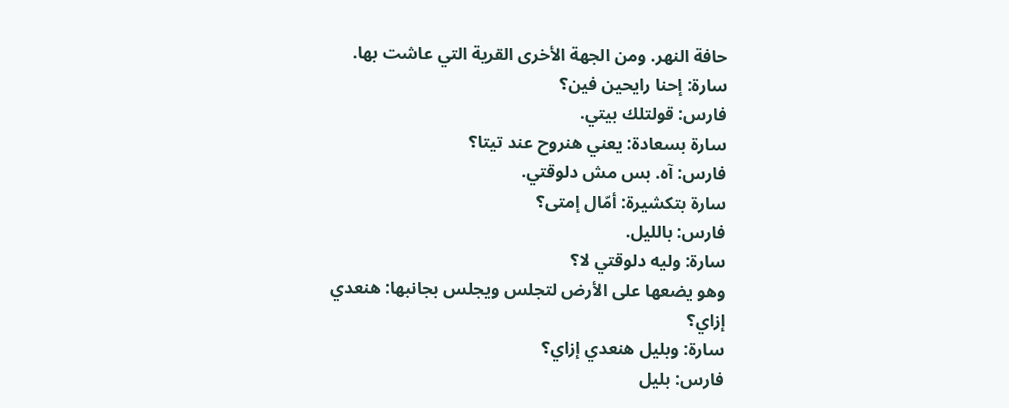حافة النهر. ومن الجهة الأخرى القرية التي عاشت بها.
سارة: إحنا رايحين فين؟
فارس: قولتلك بيتي.
سارة بسعادة: يعني هنروح عند تيتا؟
فارس: آه. بس مش دلوقتي.
سارة بتكشيرة: أمّال إمتى؟
فارس: بالليل.
سارة: وليه دلوقتي لا؟
وهو يضعها على الأرض لتجلس ويجلس بجانبها: هنعدي إزاي؟
سارة: وبليل هنعدي إزاي؟
فارس: بليل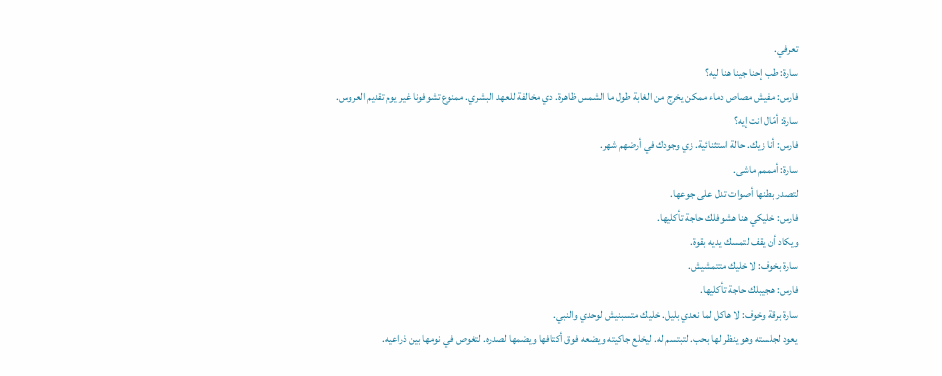تعرفي.
سارة: طب إحنا جينا هنا ليه؟
فارس: مفيش مصاص دماء ممكن يخرج من الغابة طول ما الشمس ظاهرة. دي مخالفة للعهد البشري. ممنوع تشوفونا غير يوم تقديم العروس.
سارة: أمّال انت إيه؟
فارس: أنا زيك. حالة استثنائية. زي وجودك في أرضهم شهر.
سارة: أمممم ماشى.
لتصدر بطنها أصوات تدل على جوعها.
فارس: خليكي هنا هشوفلك حاجة تأكليها.
ويكاد أن يقف لتمسك يديه بقوة.
سارة بخوف: لا خليك متتمشيش.
فارس: هجيبلك حاجة تأكليها.
سارة برقة وخوف: لا هاكل لما نعدي بليل. خليك متسبنيش لوحدي والنبي.
يعود لجلسته وهو ينظر لها بحب. لتبتسم له. ليخلع جاكيته ويضعه فوق أكتافها ويضمها لصدره. لتغوص في نومها بين ذراعيه.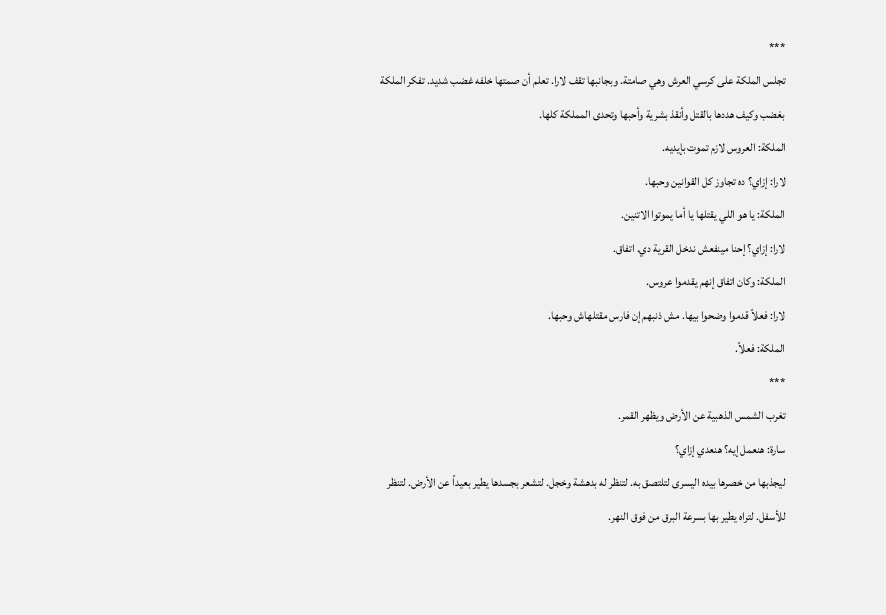***
تجلس الملكة على كرسي العرش وهي صامتة. وبجانبها تقف لارا. تعلم أن صمتها خلفه غضب شديد. تفكر الملكة بغضب وكيف هددها بالقتل وأنقذ بشرية وأحبها وتحدى المملكة كلها.
الملكة: العروس لازم تموت بإيديه.
لارا: إزاي؟ ده تجاوز كل القوانين وحبها.
الملكة: يا هو اللي يقتلها يا أما يموتوا الاتنين.
لارا: إزاي؟ إحنا مينفعش ندخل القرية دي. اتفاق.
الملكة: وكان اتفاق إنهم يقدموا عروس.
لارا: فعلاً قدموا وضحوا بيها. مش ذنبهم إن فارس مقتلهاش وحبها.
الملكة: فعلاً.
***
تغرب الشمس الذهبية عن الأرض ويظهر القمر.
سارة: هنعمل إيه؟ هنعدي إزاي؟
ليجذبها من خصرها بيده اليسرى لتلتصق به. لتنظر له بدهشة وخجل. لتشعر بجسدها يطير بعيداً عن الأرض. لتنظر للأسفل. لتراه يطير بها بسرعة البرق من فوق النهر.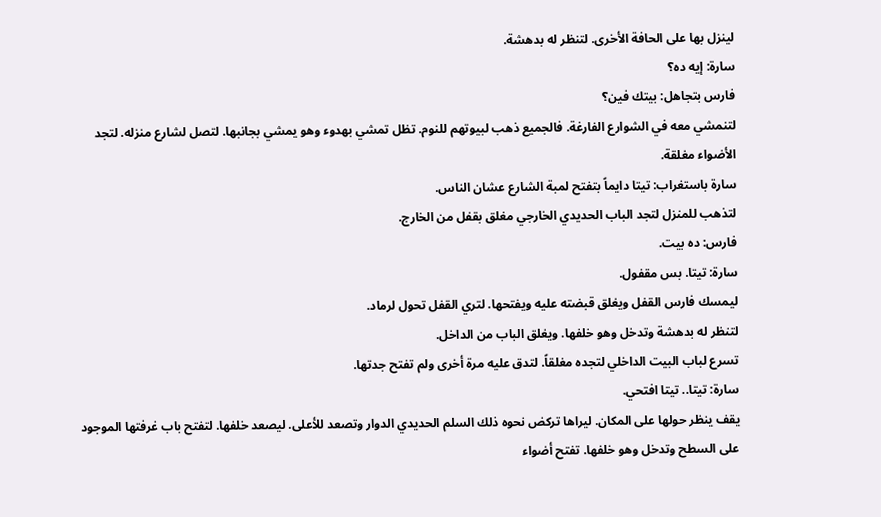لينزل بها على الحافة الأخرى. لتنظر له بدهشة.
سارة: إيه ده؟
فارس بتجاهل: بيتك فين؟
لتنمشي معه في الشوارع الفارغة. فالجميع ذهب لبيوتهم للنوم. تظل تمشي بهدوء وهو يمشي بجانبها. لتصل لشارع منزله. لتجد الأضواء مغلقة.
سارة باستغراب: تيتا دايماً بتفتح لمبة الشارع عشان الناس.
لتذهب للمنزل لتجد الباب الحديدي الخارجي مغلق بقفل من الخارج.
فارس: ده بيت.
سارة: تيتا. بس مقفول.
ليمسك فارس القفل ويغلق قبضته عليه ويفتحها. لتري القفل تحول لرماد.
لتنظر له بدهشة وتدخل وهو خلفها. ويغلق الباب من الداخل.
تسرع لباب البيت الداخلي لتجده مغلقاً. لتدق عليه مرة أخرى ولم تفتح جدتها.
سارة: تيتا.. تيتا افتحي.
يقف ينظر حولها على المكان. ليراها تركض نحوه ذلك السلم الحديدي الدوار وتصعد للأعلى. ليصعد خلفها. لتفتح باب غرفتها الموجود على السطح وتدخل وهو خلفها. تفتح أضواء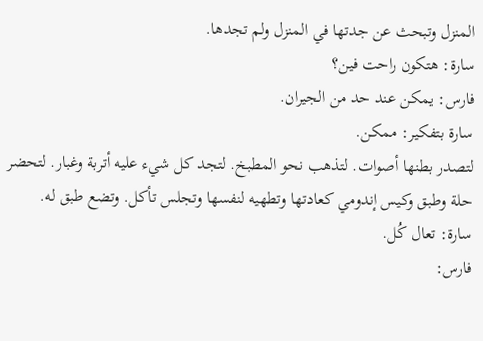المنزل وتبحث عن جدتها في المنزل ولم تجدها.
سارة: هتكون راحت فين؟
فارس: يمكن عند حد من الجيران.
سارة بتفكير: ممكن.
لتصدر بطنها أصوات. لتذهب نحو المطبخ. لتجد كل شيء عليه أتربة وغبار. لتحضر حلة وطبق وكيس إندومي كعادتها وتطهيه لنفسها وتجلس تأكل. وتضع طبق له.
سارة: تعال كُل.
فارس: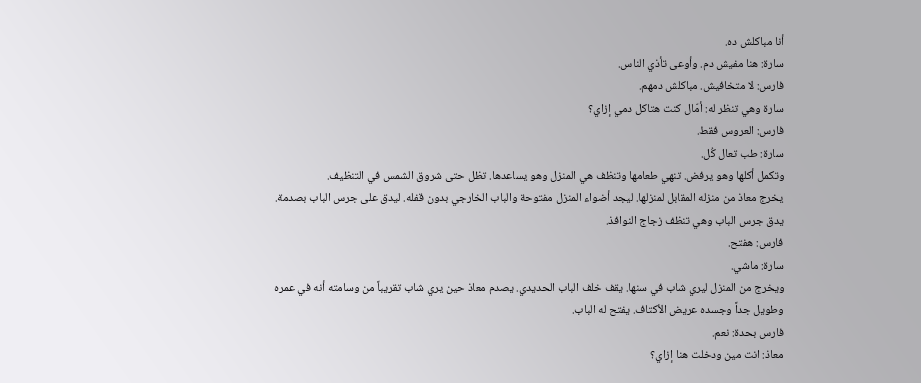أنا مباكلش ده.
سارة: هنا مفيش دم. وأوعى تأذي الناس.
فارس: لا متخافيش. مباكلش دمهم.
سارة وهي تنظر له: أمّال كنت هتاكل دمي إزاي؟
فارس: العروس فقط.
سارة: طب تعال كُل.
وتكمل أكلها وهو يرفض. تنهي طعامها وتنظف هي المنزل وهو يساعدها. تظل حتى شروق الشمس في التنظيف.
يخرج معاذ من منزله المقابل لمنزلها. ليجد أضواء المنزل مفتوحة والباب الخارجي بدون قفله. ليدق على جرس الباب بصدمة.
يدق جرس الباب وهي تنظف زجاج النوافذ.
فارس: هفتح.
سارة: ماشي.
ويخرج من المنزل ليري شاب في سنها. يقف خلف الباب الحديدي. يصدم معاذ حين يري شاب تقريباً من وسامته أنه في عمره وطويل جداً وجسده عريض الأكتاف. يفتح له الباب.
فارس بحدة: نعم.
معاذ: انت مين ودخلت هنا إزاي؟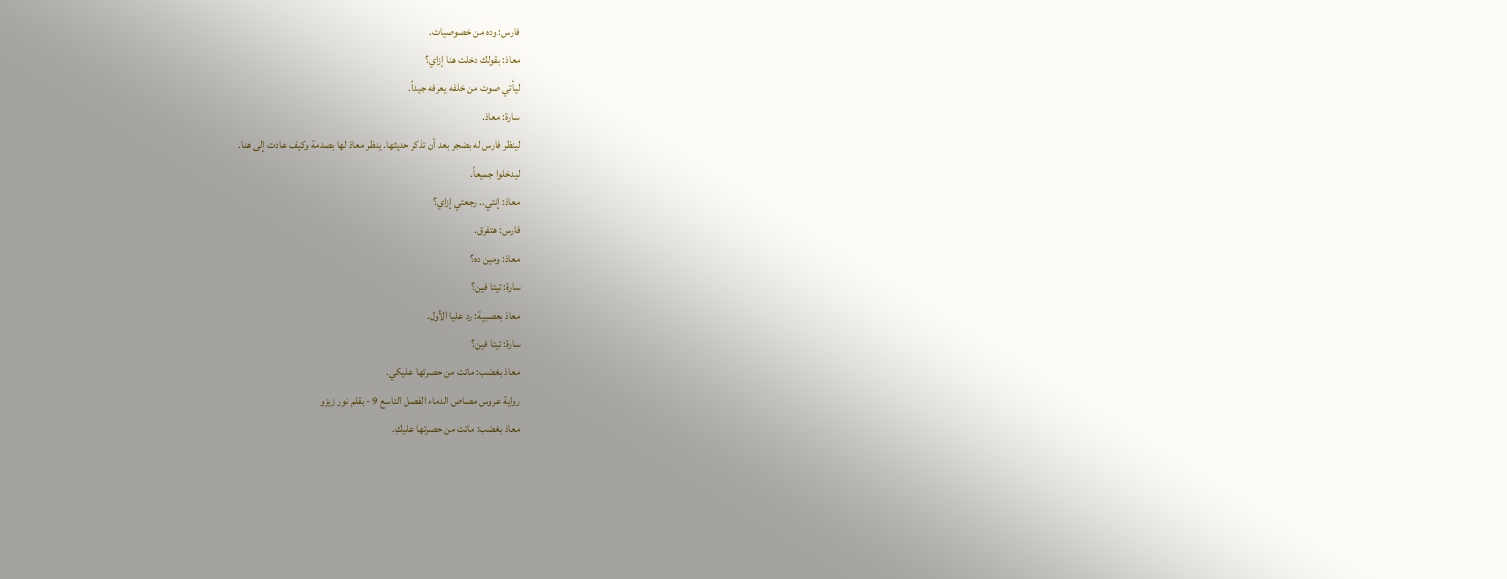فارس: وده من خصوصيات.
معاذ: بقولك دخلت هنا إزاي؟
ليأتي صوت من خلفه يعرفه جيداً.
سارة: معاذ.
لينظر فارس له بضجر بعد أن تذكر حديثها. ينظر معاذ لها بصدمة وكيف عادت إلى هنا.
ليدخلوا جميعاً.
معاذ: إنتي.. رجعتي إزاي؟
فارس: هتفرق.
معاذ: ومين ده؟
سارة: تيتا فين؟
معاذ بعصبية: رد عليا الأول.
سارة: تيتا فين؟
معاذ بغضب: ماتت من حصرتها عليكي.
رواية عروس مصاص الدماء الفصل التاسع 9 - بقلم نور زيزو
معاذ بغضب: ماتت من حصرتها عليكِ.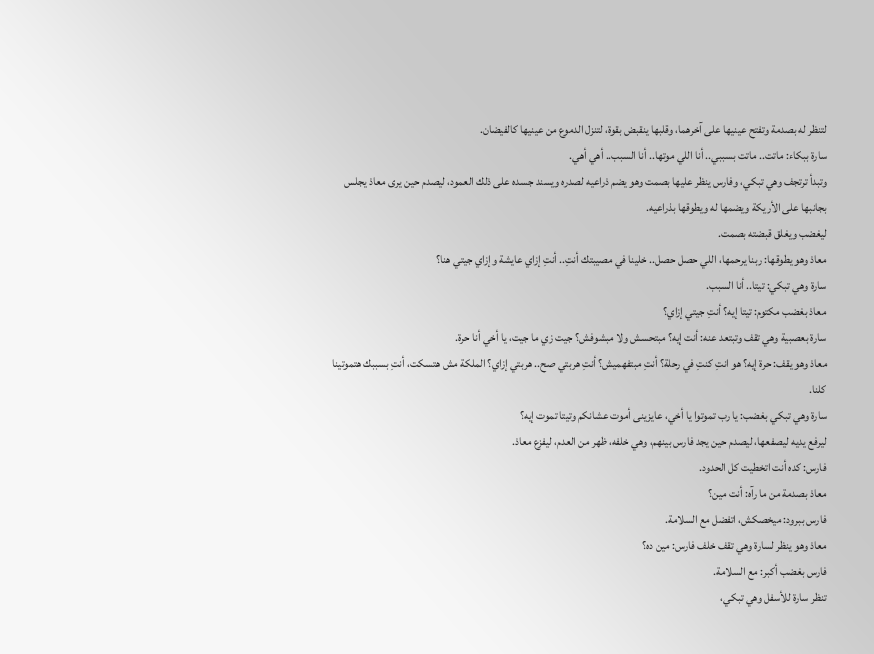لتنظر له بصدمة وتفتح عينيها على آخرهما، وقلبها ينقبض بقوة، لتنزل الدموع من عينيها كالفيضان.
سارة ببكاء: ماتت.. ماتت بسببي.. أنا اللي موتها.. أنا السبب.. أهي أهي.
وتبدأ ترتجف وهي تبكي، وفارس ينظر عليها بصمت وهو يضم ذراعيه لصدره ويسند جسده على ذلك العمود، ليصدم حين يرى معاذ يجلس بجانبها على الأريكة ويضمها له ويطوقها بذراعيه.
ليغضب ويغلق قبضته بصمت.
معاذ وهو يطوقها: ربنا يرحمها، اللي حصل حصل.. خلينا في مصيبتك أنتِ.. أنتِ إزاي عايشة وإزاي جيتي هنا؟
سارة وهي تبكي: تيتا.. أنا السبب.
معاذ بغضب مكتوم: تيتا إيه؟ أنتِ جيتي إزاي؟
سارة بعصبية وهي تقف وتبتعد عنه: أنت إيه؟ مبتحسش ولا مبشوفش؟ جيت زي ما جيت، يا أخي أنا حرة.
معاذ وهو يقف: حرة إيه؟ هو انتِ كنتِ في رحلة؟ أنتِ مبتفهميش؟ أنتِ هربتي صح.. هربتي إزاي؟ الملكة مش هتسكت، أنتِ بسببك هتموتينا كلنا.
سارة وهي تبكي بغضب: يا رب تموتوا يا أخي، عايزينى أموت عشانكم وتيتا تموت إيه؟
ليرفع يديه ليصفعها، ليصدم حين يجد فارس بينهم، وهي خلفه، ظهر من العدم، ليفزع معاذ.
فارس: كده أنت اتخطيت كل الحدود.
معاذ بصدمة من ما رآه: أنت مين؟
فارس ببرود: ميخصكش، اتفضل مع السلامة.
معاذ وهو ينظر لسارة وهي تقف خلف فارس: مين ده؟
فارس بغضب أكبر: مع السلامة.
تنظر سارة للأسفل وهي تبكي،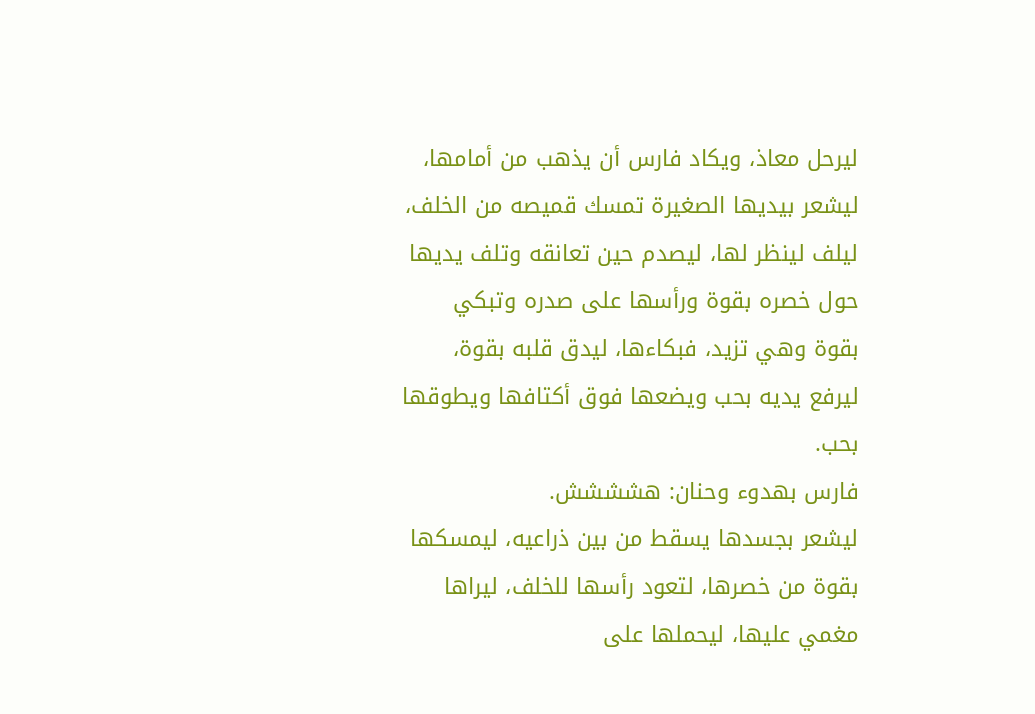ليرحل معاذ، ويكاد فارس أن يذهب من أمامها، ليشعر بيديها الصغيرة تمسك قميصه من الخلف، ليلف لينظر لها، ليصدم حين تعانقه وتلف يديها حول خصره بقوة ورأسها على صدره وتبكي بقوة وهي تزيد، فبكاءها، ليدق قلبه بقوة، ليرفع يديه بحب ويضعها فوق أكتافها ويطوقها بحب.
فارس بهدوء وحنان: هشششش.
ليشعر بجسدها يسقط من بين ذراعيه، ليمسكها بقوة من خصرها، لتعود رأسها للخلف، ليراها مغمي عليها، ليحملها على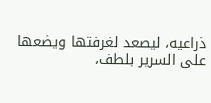ذراعيه، ليصعد لغرفتها ويضعها على السرير بلطف،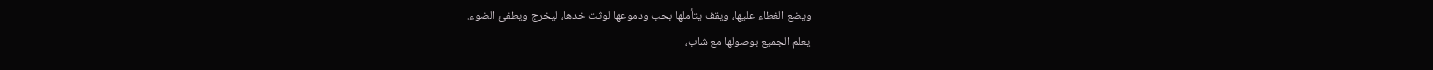ويضع الغطاء عليها، ويقف يتأملها بحب ودموعها لوثت خدها، ليخرج ويطفئ الضوء.
يعلم الجميع بوصولها مع شاب،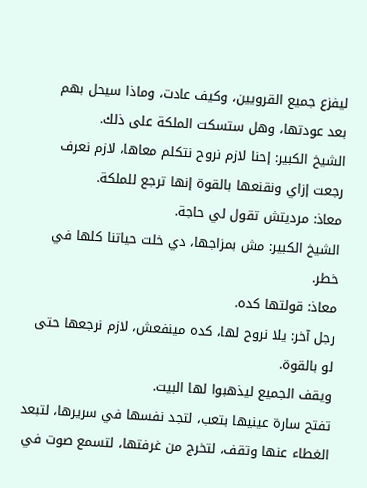ليفزع جميع القرويين، وكيف عادت، وماذا سيحل بهم بعد عودتها، وهل ستسكت الملكة على ذلك.
الشيخ الكبير: إحنا لازم نروح نتكلم معاها، لازم نعرف رجعت إزاي ونقنعها بالقوة إنها ترجع للملكة.
معاذ: مرديتش تقول لي حاجة.
الشيخ الكبير: مش بمزاجها، دي خلت حياتنا كلها في خطر.
معاذ: قولتها كده.
رجل آخر: يلا نروح لها، كده مينفعش، لازم نرجعها حتى لو بالقوة.
ويقف الجميع ليذهبوا لها البيت.
تفتح سارة عينيها بتعب، لتجد نفسها في سريرها، لتبعد الغطاء عنها وتقف، لتخرج من غرفتها، لتسمع صوت في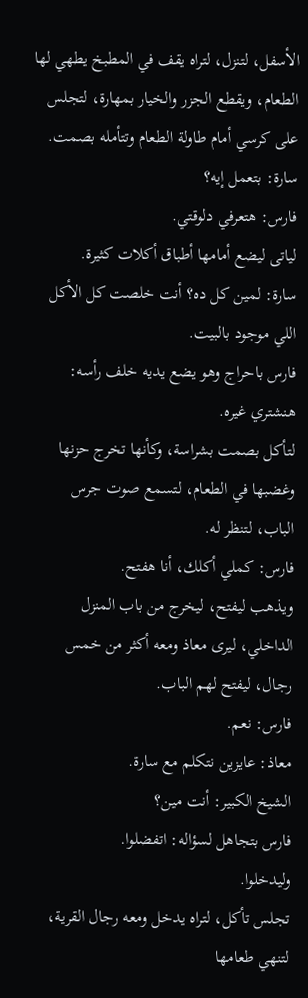الأسفل، لتنزل، لتراه يقف في المطبخ يطهي لها الطعام، ويقطع الجزر والخيار بمهارة، لتجلس على كرسي أمام طاولة الطعام وتتأمله بصمت.
سارة: بتعمل إيه؟
فارس: هتعرفي دلوقتي.
لياتى ليضع أمامها أطباق أكلات كثيرة.
سارة: لمين كل ده؟ أنت خلصت كل الأكل اللي موجود بالبيت.
فارس باحراج وهو يضع يديه خلف رأسه: هنشتري غيره.
لتأكل بصمت بشراسة، وكأنها تخرج حزنها وغضبها في الطعام، لتسمع صوت جرس الباب، لتنظر له.
فارس: كملي أكلك، أنا هفتح.
ويذهب ليفتح، ليخرج من باب المنزل الداخلي، ليرى معاذ ومعه أكثر من خمس رجال، ليفتح لهم الباب.
فارس: نعم.
معاذ: عايزين نتكلم مع سارة.
الشيخ الكبير: أنت مين؟
فارس بتجاهل لسؤاله: اتفضلوا.
وليدخلوا.
تجلس تأكل، لتراه يدخل ومعه رجال القرية، لتنهي طعامها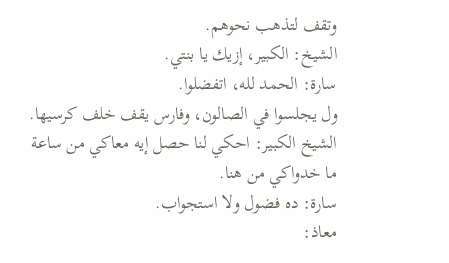وتقف لتذهب نحوهم.
الشيخ: الكبير، إزيك يا بنتي.
سارة: الحمد لله، اتفضلوا.
ول يجلسوا في الصالون، وفارس يقف خلف كرسيها.
الشيخ الكبير: احكي لنا حصل إيه معاكي من ساعة ما خدواكي من هنا.
سارة: ده فضول ولا استجواب.
معاذ: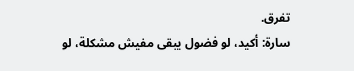تفرق.
سارة: أكيد، لو فضول يبقى مفيش مشكلة، لو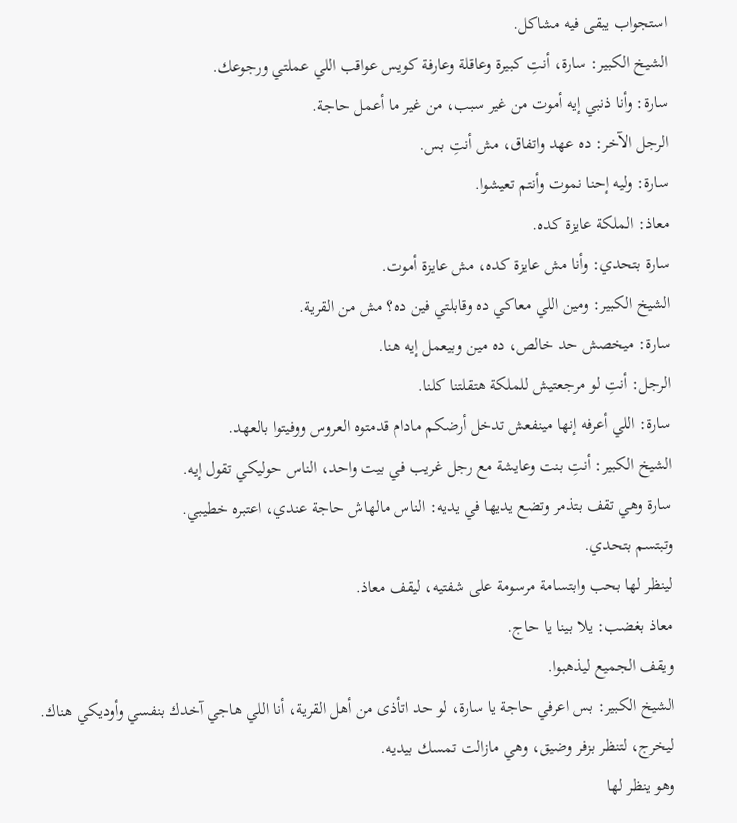استجواب يبقى فيه مشاكل.
الشيخ الكبير: سارة، أنتِ كبيرة وعاقلة وعارفة كويس عواقب اللي عملتي ورجوعك.
سارة: وأنا ذنبي إيه أموت من غير سبب، من غير ما أعمل حاجة.
الرجل الآخر: ده عهد واتفاق، مش أنتِ بس.
سارة: وليه إحنا نموت وأنتم تعيشوا.
معاذ: الملكة عايزة كده.
سارة بتحدي: وأنا مش عايزة كده، مش عايزة أموت.
الشيخ الكبير: ومين اللي معاكي ده وقابلتي فين ده؟ مش من القرية.
سارة: ميخصش حد خالص، ده مين وبيعمل إيه هنا.
الرجل: أنتِ لو مرجعتيش للملكة هتقلتنا كلنا.
سارة: اللي أعرفه إنها مينفعش تدخل أرضكم مادام قدمتوه العروس ووفيتوا بالعهد.
الشيخ الكبير: أنتِ بنت وعايشة مع رجل غريب في بيت واحد، الناس حوليكي تقول إيه.
سارة وهي تقف بتذمر وتضع يديها في يديه: الناس مالهاش حاجة عندي، اعتبره خطيبي.
وتبتسم بتحدي.
لينظر لها بحب وابتسامة مرسومة على شفتيه، ليقف معاذ.
معاذ بغضب: يلا بينا يا حاج.
ويقف الجميع ليذهبوا.
الشيخ الكبير: بس اعرفي حاجة يا سارة، لو حد اتأذى من أهل القرية، أنا اللي هاجي آخدك بنفسي وأوديكي هناك.
ليخرج، لتنظر بزفر وضيق، وهي مازالت تمسك بيديه.
وهو ينظر لها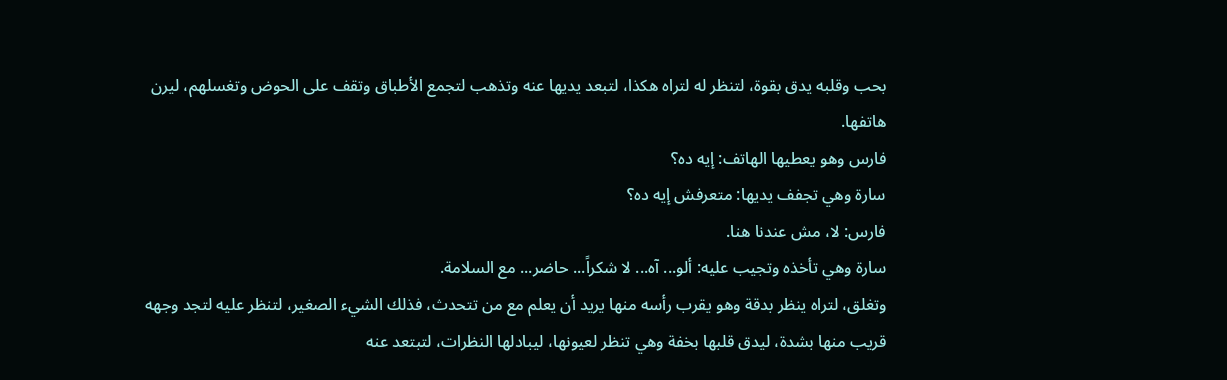بحب وقلبه يدق بقوة، لتنظر له لتراه هكذا، لتبعد يديها عنه وتذهب لتجمع الأطباق وتقف على الحوض وتغسلهم، ليرن هاتفها.
فارس وهو يعطيها الهاتف: إيه ده؟
سارة وهي تجفف يديها: متعرفش إيه ده؟
فارس: لا، مش عندنا هنا.
سارة وهي تأخذه وتجيب عليه: ألو... آه... لا شكراً... حاضر... مع السلامة.
وتغلق، لتراه ينظر بدقة وهو يقرب رأسه منها يريد أن يعلم مع من تتحدث، فذلك الشيء الصغير، لتنظر عليه لتجد وجهه قريب منها بشدة، ليدق قلبها بخفة وهي تنظر لعيونها، ليبادلها النظرات، لتبتعد عنه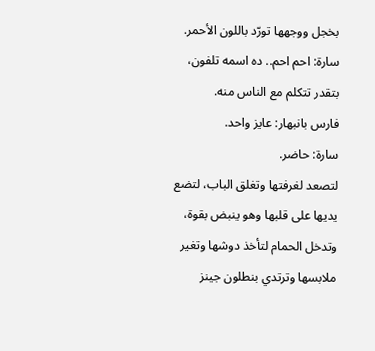بخجل ووجهها تورّد باللون الأحمر.
سارة: احم احم.. ده اسمه تلفون، بتقدر تتكلم مع الناس منه.
فارس بانبهار: عايز واحد.
سارة: حاضر.
لتصعد لغرفتها وتغلق الباب، لتضع يديها على قلبها وهو ينبض بقوة، وتدخل الحمام لتأخذ دوشها وتغير ملابسها وترتدي بنطلون جينز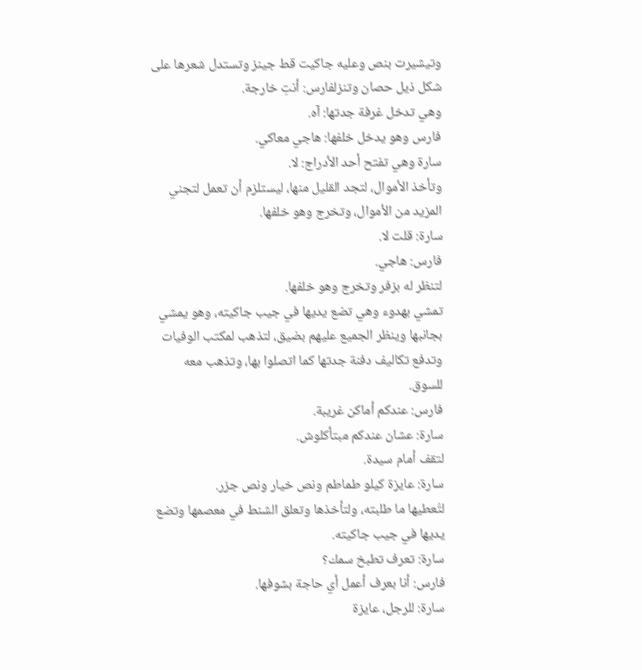وتيشيرت بنص وعليه جاكيت قط جينز وتستدل شعرها على شكل ذيل حصان وتنزلفارس: أنتِ خارجة.
وهي تدخل غرفة جدتها: آه.
فارس وهو يدخل خلفها: هاجي معاكي.
سارة وهي تفتح أحد الأدراج: لا.
وتأخذ الأموال، لتجد القليل منها، ليستلزم أن تعمل لتجني المزيد من الأموال، وتخرج وهو خلفها.
سارة: قلت لا.
فارس: هاجي.
لتنظر له بزفر وتخرج وهو خلفها.
تمشي بهدوء وهي تضع يديها في جيب جاكيته، وهو يمشي بجانبها وينظر الجميع عليهم بضيق، لتذهب لمكتب الوفيات وتدفع تكاليف دفنة جدتها كما اتصلوا بها، وتذهب معه للسوق.
فارس: عندكم أماكن غريبة.
سارة: عشان عندكم مبتأكلوش.
لتقف أمام سيدة.
سارة: عايزة كيلو طماطم ونص خيار ونص جزر.
لتُعطيها ما طلبته، ولتأخذها وتعلق الشنط في معصمها وتضع يديها في جيب جاكيته.
سارة: تعرف تطبخ سمك؟
فارس: أنا بعرف أعمل أي حاجة بشوفها.
سارة: للرجل، عايزة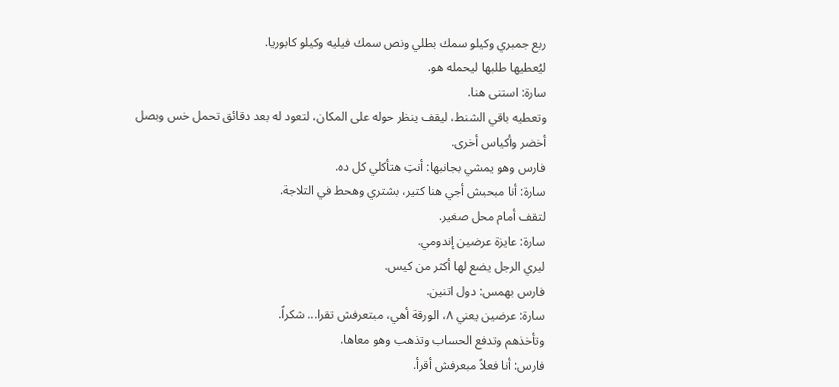ربع جمبري وكيلو سمك بطلي ونص سمك فيليه وكيلو كابوريا.
ليُعطيها طلبها ليحمله هو.
سارة: استنى هنا.
وتعطيه باقي الشنط، ليقف ينظر حوله على المكان، لتعود له بعد دقائق تحمل خس وبصل أخضر وأكياس أخرى.
فارس وهو يمشي بجانبها: أنتِ هتأكلي كل ده.
سارة: أنا مبحبش أجي هنا كتير، بشتري وهحط في التلاجة.
لتقف أمام محل صغير.
سارة: عايزة عرضين إندومي.
ليري الرجل يضع لها أكثر من كيس.
فارس بهمس: دول اتنين.
سارة: عرضين يعني ٨، الورقة أهي، مبتعرفش تقرا... شكراً.
وتأخذهم وتدفع الحساب وتذهب وهو معاها.
فارس: أنا فعلاً مبعرفش أقرأ.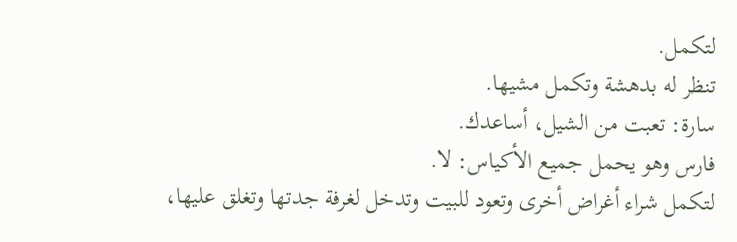لتكمل.
تنظر له بدهشة وتكمل مشيها.
سارة: تعبت من الشيل، أساعدك.
فارس وهو يحمل جميع الأكياس: لا.
لتكمل شراء أغراض أخرى وتعود للبيت وتدخل لغرفة جدتها وتغلق عليها،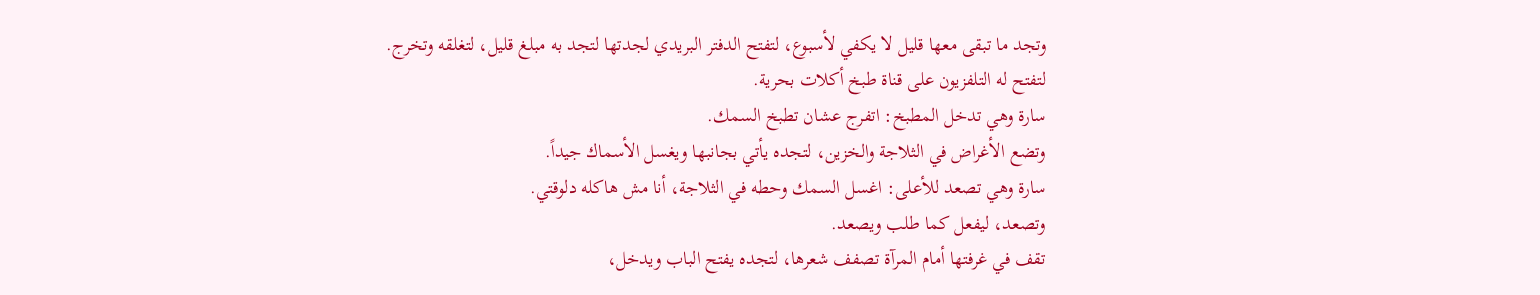وتجد ما تبقى معها قليل لا يكفي لأسبوع، لتفتح الدفتر البريدي لجدتها لتجد به مبلغ قليل، لتغلقه وتخرج.
لتفتح له التلفزيون على قناة طبخ أكلات بحرية.
سارة وهي تدخل المطبخ: اتفرج عشان تطبخ السمك.
وتضع الأغراض في الثلاجة والخزين، لتجده يأتي بجانبها ويغسل الأسماك جيداً.
سارة وهي تصعد للأعلى: اغسل السمك وحطه في الثلاجة، أنا مش هاكله دلوقتي.
وتصعد، ليفعل كما طلب ويصعد.
تقف في غرفتها أمام المرآة تصفف شعرها، لتجده يفتح الباب ويدخل،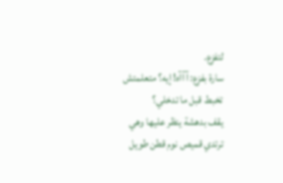لتفزع.
سارة بفزع: آآآه! إيه؟ متعلمتش تخبط قبل ما تدخلي؟
يقف بدهشة ينظر عليها وهي ترتدي قميص نوم قطن طويل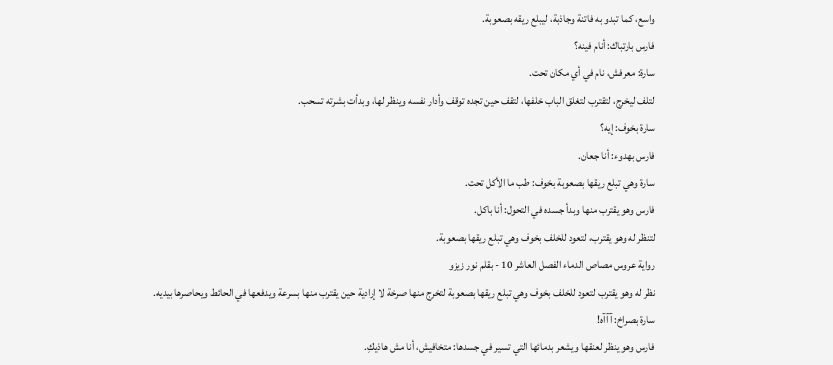واسع، كما تبدو به فاتنة وجاذبة، ليبلع ريقه بصعوبة.
فارس بارتباك: أنام فينه؟
سارة: معرفش، نام في أي مكان تحت.
لتلف ليخرج، لتقترب لتغلق الباب خلفها، لتقف حين تجده توقف وأدار نفسه وينظر لها، وبدأت بشرته تسحب.
سارة بخوف: إيه؟
فارس بهدوء: أنا جعان.
سارة وهي تبلع ريقها بصعوبة بخوف: طب ما الأكل تحت.
فارس وهو يقترب منها وبدأ جسده في التحول: أنا باكل.
لتنظر له وهو يقترب، لتعود للخلف بخوف وهي تبلع ريقها بصعوبة.
رواية عروس مصاص الدماء الفصل العاشر 10 - بقلم نور زيزو
نظر له وهو يقترب لتعود للخلف بخوف وهي تبلع ريقها بصعوبة لتخرج منها صرخة لا إرادية حين يقترب منها بسرعة ويدفعها في الحائط ويحاصرها بيديه.
سارة بصراخ: آآآه!
فارس وهو ينظر لعنقها ويشعر بدمائها التي تسير في جسدها: متخافيش، أنا مش هاذيكِ.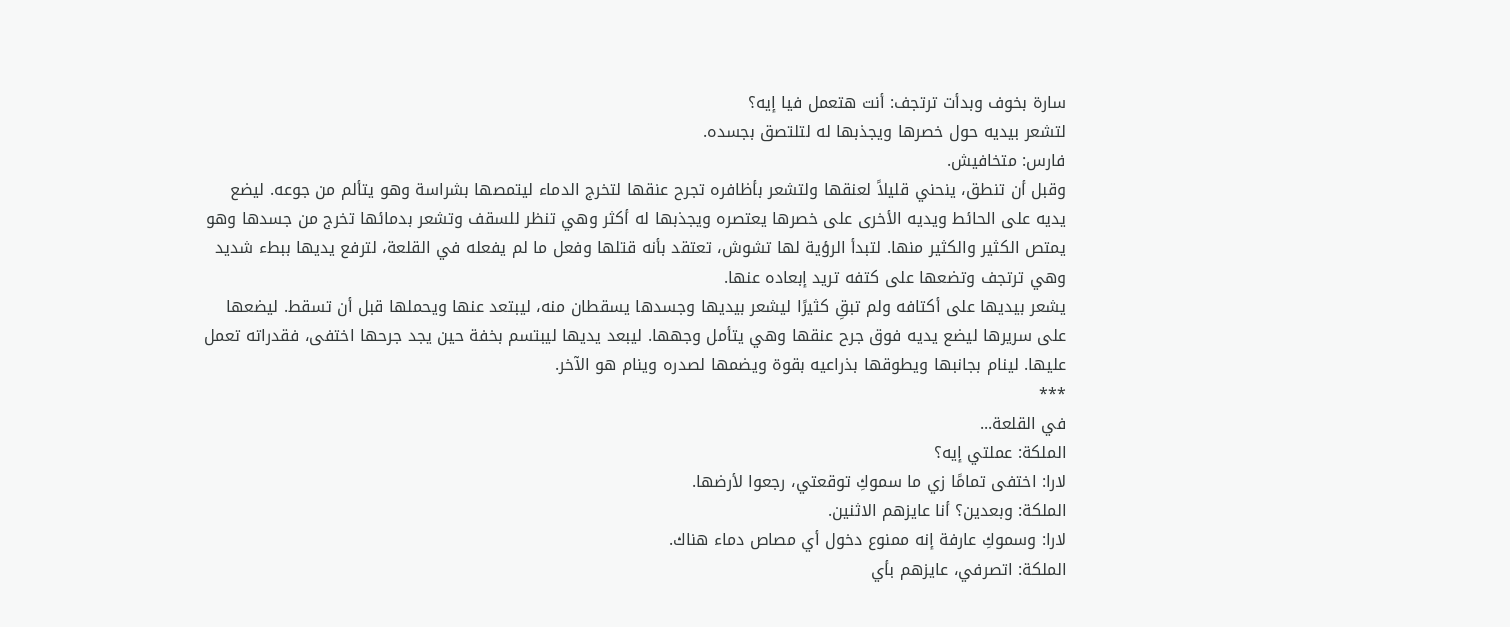سارة بخوف وبدأت ترتجف: أنت هتعمل فيا إيه؟
لتشعر بيديه حول خصرها ويجذبها له لتلتصق بجسده.
فارس: متخافيش.
وقبل أن تنطق، ينحني قليلاً لعنقها ولتشعر بأظافره تجرح عنقها لتخرج الدماء ليتمصها بشراسة وهو يتألم من جوعه. ليضع يديه على الحائط ويديه الأخرى على خصرها يعتصره ويجذبها له أكثر وهي تنظر للسقف وتشعر بدمائها تخرج من جسدها وهو يمتص الكثير والكثير منها. لتبدأ الرؤية لها تشوش، تعتقد بأنه قتلها وفعل ما لم يفعله في القلعة، لترفع يديها ببطء شديد وهي ترتجف وتضعها على كتفه تريد إبعاده عنها.
يشعر بيديها على أكتافه ولم تبقِ كثيرًا ليشعر بيديها وجسدها يسقطان منه، ليبتعد عنها ويحملها قبل أن تسقط. ليضعها على سريرها ليضع يديه فوق جرح عنقها وهي يتأمل وجهها. ليبعد يديها ليبتسم بخفة حين يجد جرحها اختفى، فقدراته تعمل عليها. لينام بجانبها ويطوقها بذراعيه بقوة ويضمها لصدره وينام هو الآخر.
***
في القلعة...
الملكة: عملتي إيه؟
لارا: اختفى تمامًا زي ما سموكِ توقعتي، رجعوا لأرضها.
الملكة: وبعدين؟ أنا عايزهم الاثنين.
لارا: وسموكِ عارفة إنه ممنوع دخول أي مصاص دماء هناك.
الملكة: اتصرفي، عايزهم بأي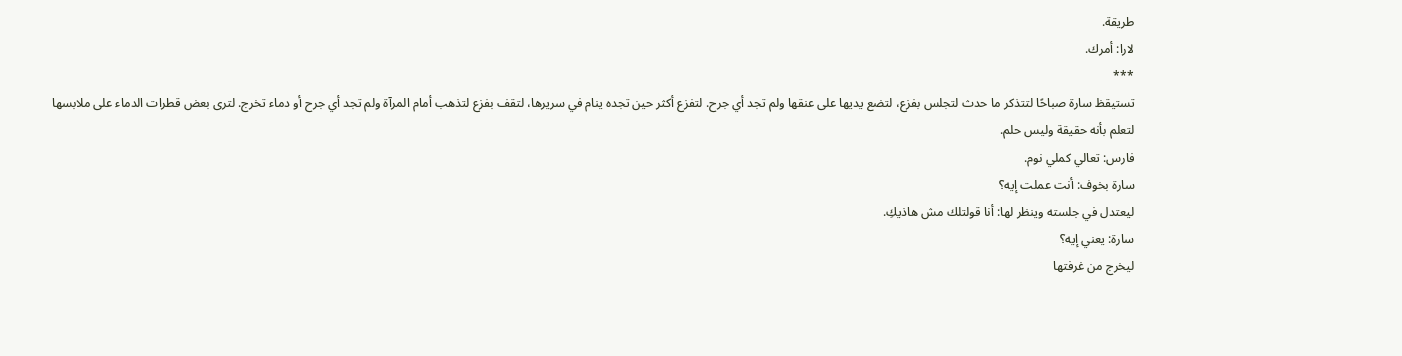طريقة.
لارا: أمرك.
***
تستيقظ سارة صباحًا لتتذكر ما حدث لتجلس بفزع، لتضع يديها على عنقها ولم تجد أي جرح. لتفزع أكثر حين تجده ينام في سريرها، لتقف بفزع لتذهب أمام المرآة ولم تجد أي جرح أو دماء تخرج. لترى بعض قطرات الدماء على ملابسها لتعلم بأنه حقيقة وليس حلم.
فارس: تعالي كملي نوم.
سارة بخوف: أنت عملت إيه؟
ليعتدل في جلسته وينظر لها: أنا قولتلك مش هاذيكِ.
سارة: يعني إيه؟
ليخرج من غرفتها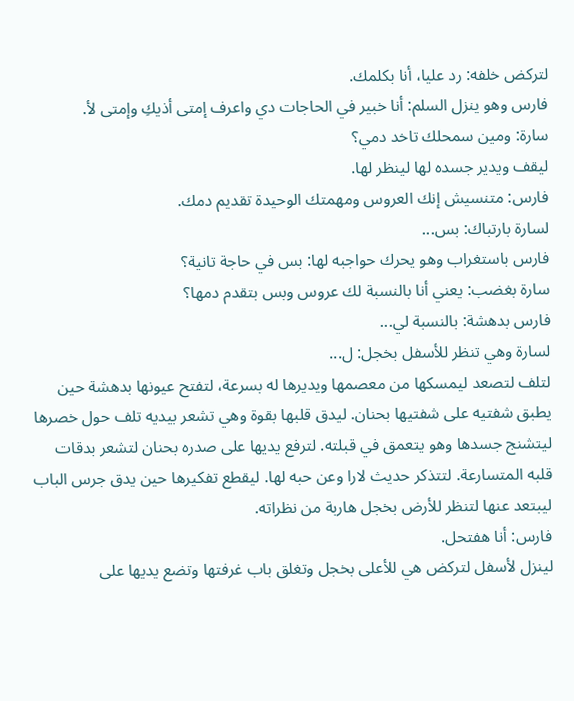لتركض خلفه: رد عليا، أنا بكلمك.
فارس وهو ينزل السلم: أنا خبير في الحاجات دي واعرف إمتى أذيكِ وإمتى لأ.
سارة: ومين سمحلك تاخد دمي؟
ليقف ويدير جسده لها لينظر لها.
فارس: متنسيش إنك العروس ومهمتك الوحيدة تقديم دمك.
لسارة بارتباك: بس...
فارس باستغراب وهو يحرك حواجبه لها: بس في حاجة تانية؟
سارة بغضب: يعني أنا بالنسبة لك عروس وبس بتقدم دمها؟
فارس بدهشة: بالنسبة لي...
لسارة وهي تنظر للأسفل بخجل: ل...
لتلف لتصعد ليمسكها من معصمها ويديرها له بسرعة، لتفتح عيونها بدهشة حين يطبق شفتيه على شفتيها بحنان. ليدق قلبها بقوة وهي تشعر بيديه تلف حول خصرها ليتشنج جسدها وهو يتعمق في قبلته. لترفع يديها على صدره بحنان لتشعر بدقات قلبه المتسارعة. لتتذكر حديث لارا وعن حبه لها. ليقطع تفكيرها حين يدق جرس الباب ليبتعد عنها لتنظر للأرض بخجل هاربة من نظراته.
فارس: أنا هفتحل.
لينزل لأسفل لتركض هي للأعلى بخجل وتغلق باب غرفتها وتضع يديها على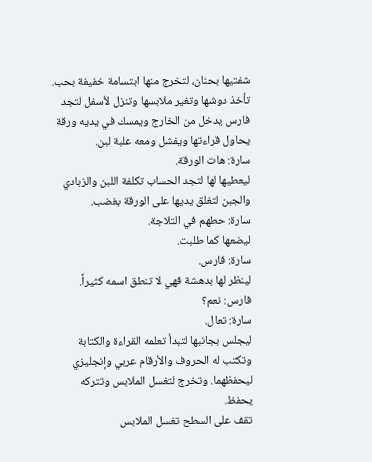شفتيها بحنان، لتخرج منها ابتسامة خفيفة بحب.
تأخذ دوشها وتغير ملابسها وتنزل لأسفل لتجد فارس يدخل من الخارج ويمسك في يديه ورقة يحاول قراءتها ويفشل ومعه علبة لبن.
سارة: هات الورقة.
ليعطيها لها لتجد الحساب تكلفة اللبن والزبادي والجبن لتغلق يديها على الورقة بغضب.
سارة: حطهم في التلاجة.
ليضعها كما طلبت.
سارة: فارس.
لينظر لها بدهشة فهي لا تنطق اسمه كثيراً.
فارس: نعم؟
سارة: تعال.
ليجلس بجانبها لتبدأ تعلمه القراءة والكتابة وتكتب له الحروف والأرقام عربي وإنجليزي ليحفظهما. وتخرج لتغسل الملابس وتتركه يحفظ.
تقف على السطح تغسل الملابس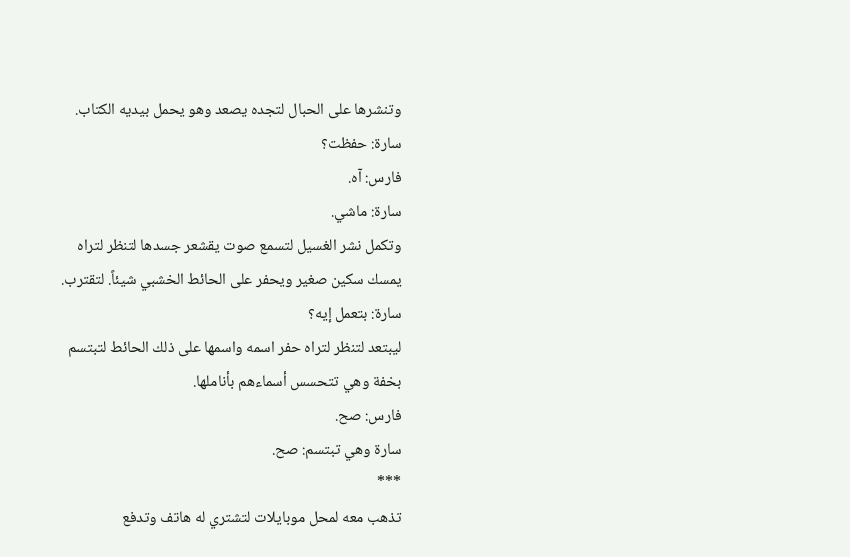وتنشرها على الحبال لتجده يصعد وهو يحمل بيديه الكتاب.
سارة: حفظت؟
فارس: آه.
سارة: ماشي.
وتكمل نشر الغسيل لتسمع صوت يقشعر جسدها لتنظر لتراه يمسك سكين صغير ويحفر على الحائط الخشبي شيئاً. لتقترب.
سارة: بتعمل إيه؟
ليبتعد لتنظر لتراه حفر اسمه واسمها على ذلك الحائط لتبتسم بخفة وهي تتحسس أسماءهم بأناملها.
فارس: صح.
سارة وهي تبتسم: صح.
***
تذهب معه لمحل موبايلات لتشتري له هاتف وتدفع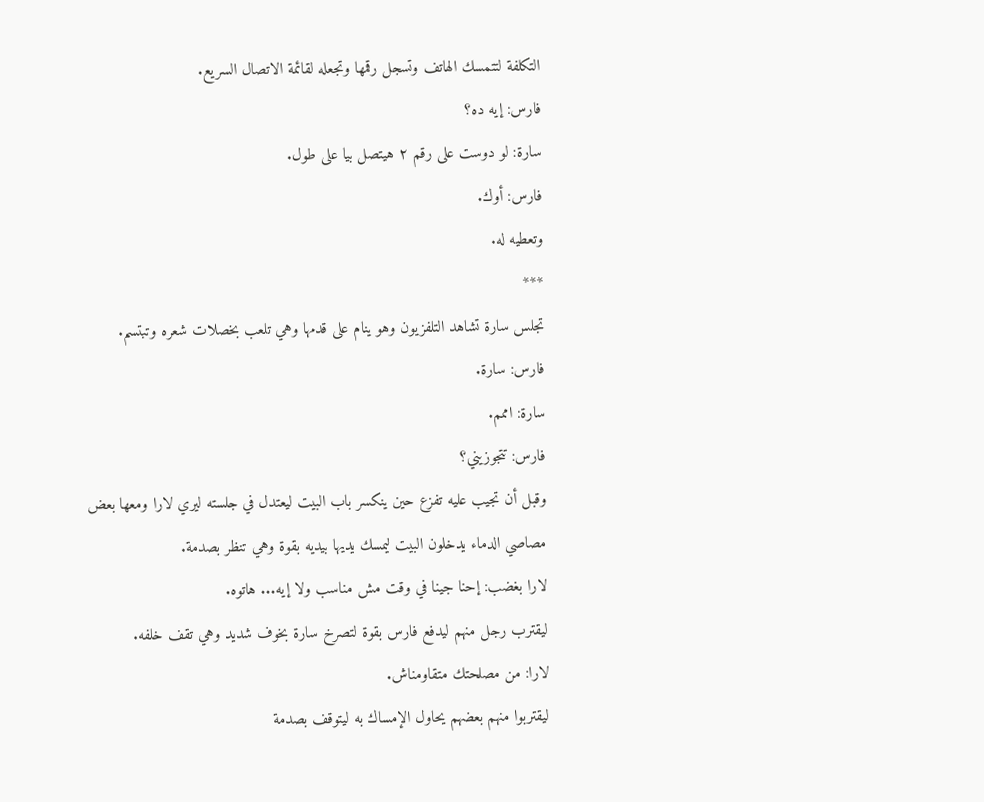التكلفة لتتمسك الهاتف وتسجل رقمها وتجعله لقائمة الاتصال السريع.
فارس: إيه ده؟
سارة: لو دوست على رقم ٢ هيتصل بيا على طول.
فارس: أوك.
وتعطيه له.
***
تجلس سارة تشاهد التلفزيون وهو ينام على قدمها وهي تلعب بخصلات شعره وتبتسم.
فارس: سارة.
سارة: اممم.
فارس: تتجوزيني؟
وقبل أن تجيب عليه تفزع حين ينكسر باب البيت ليعتدل في جلسته ليري لارا ومعها بعض مصاصي الدماء يدخلون البيت ليمسك يديها بيديه بقوة وهي تنظر بصدمة.
لارا بغضب: إحنا جينا في وقت مش مناسب ولا إيه... هاتوه.
ليقترب رجل منهم ليدفع فارس بقوة لتصرخ سارة بخوف شديد وهي تقف خلفه.
لارا: من مصلحتك متقاومناش.
ليقتربوا منهم بعضهم يحاول الإمساك به ليتوقف بصدمة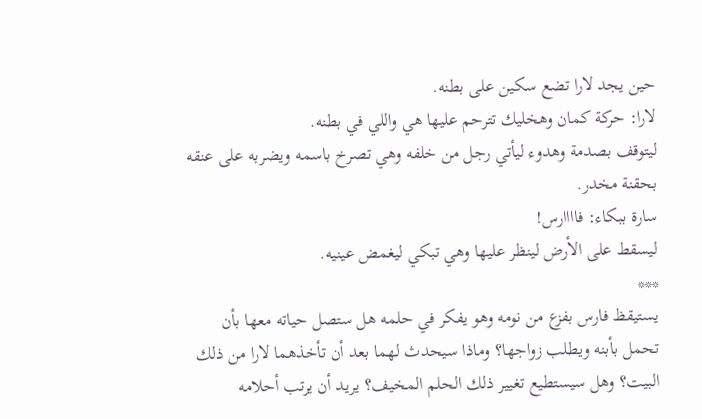حين يجد لارا تضع سكين على بطنه.
لارا: حركة كمان وهخليك تترحم عليها هي واللي في بطنه.
ليتوقف بصدمة وهدوء ليأتي رجل من خلفه وهي تصرخ باسمه ويضربه على عنقه بحقنة مخدر.
سارة ببكاء: فاااارس!
ليسقط على الأرض لينظر عليها وهي تبكي ليغمض عينيه.
***
يستيقظ فارس بفزع من نومه وهو يفكر في حلمه هل ستصل حياته معها بأن تحمل بأبنه ويطلب زواجها؟ وماذا سيحدث لهما بعد أن تأخذهما لارا من ذلك البيت؟ وهل سيستطيع تغيير ذلك الحلم المخيف؟ يريد أن يرتب أحلامه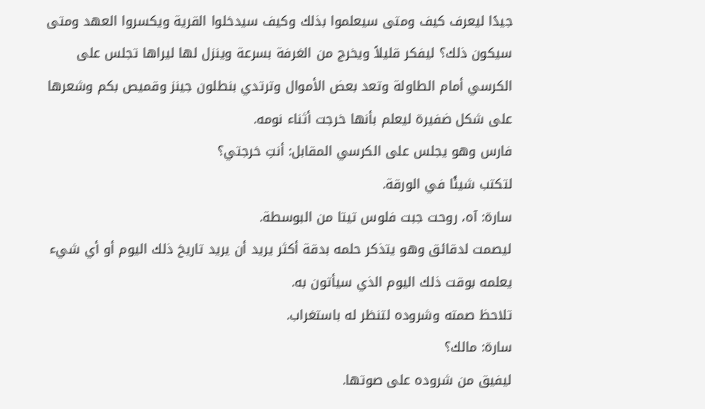جيدًا ليعرف كيف ومتى سيعلموا بذلك وكيف سيدخلوا القرية ويكسروا العهد ومتى سيكون ذلك؟ ليفكر قليلاً ويخرج من الغرفة بسرعة وينزل لها ليراها تجلس على الكرسي أمام الطاولة وتعد بعض الأموال وترتدي بنطلون جينز وقميص بكم وشعرها على شكل ضفيرة ليعلم بأنها خرجت أثناء نومه.
فارس وهو يجلس على الكرسي المقابل: أنتِ خرجتي؟
لتكتب شيئًا في الورقة.
سارة: آه، روحت جبت فلوس تيتا من البوسطة.
ليصمت لدقائق وهو يتذكر حلمه بدقة أكثر يريد أن يريد تاريخ ذلك اليوم أو أي شيء يعلمه بوقت ذلك اليوم الذي سيأتون به.
تلاحظ صمته وشروده لتنظر له باستغراب.
سارة: مالك؟
ليفيق من شروده على صوتها.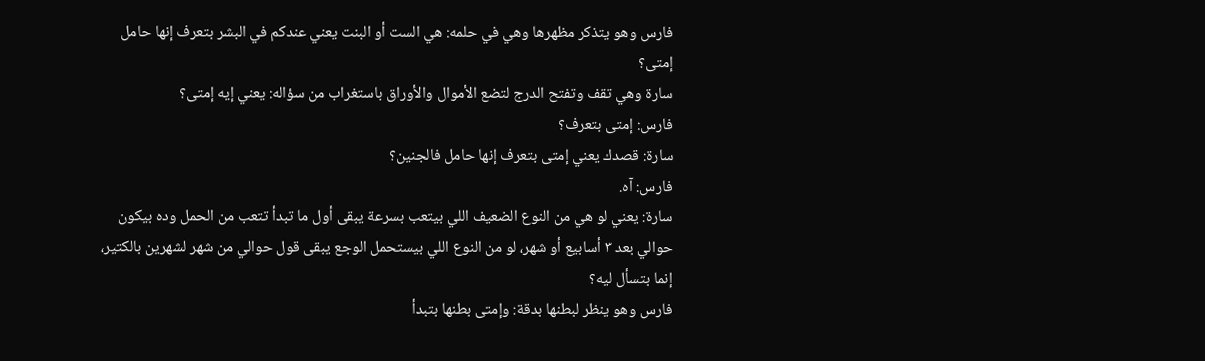فارس وهو يتذكر مظهرها وهي في حلمه: هي الست أو البنت يعني عندكم في البشر بتعرف إنها حامل إمتى؟
سارة وهي تقف وتفتح الدرج لتضع الأموال والأوراق باستغراب من سؤاله: يعني إيه إمتى؟
فارس: إمتى بتعرف؟
سارة: قصدك يعني إمتى بتعرف إنها حامل فالجنين؟
فارس: آه.
سارة: يعني لو هي من النوع الضعيف اللي بيتعب بسرعة يبقى أول ما تبدأ تتعب من الحمل وده بيكون حوالي بعد ٣ أسابيع أو شهر، لو من النوع اللي بيستحمل الوجع يبقى قول حوالي من شهر لشهرين بالكتير، إنما بتسأل ليه؟
فارس وهو ينظر لبطنها بدقة: وإمتى بطنها بتبدأ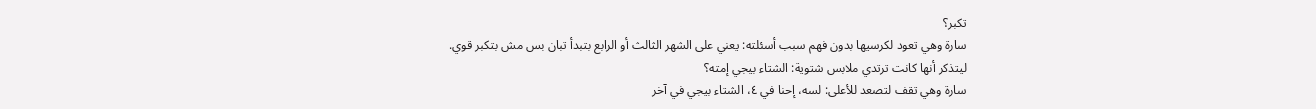تكبر؟
سارة وهي تعود لكرسيها بدون فهم سبب أسئلته: يعني على الشهر الثالث أو الرابع بتبدأ تبان بس مش بتكبر قوي.
ليتذكر أنها كانت ترتدي ملابس شتوية: الشتاء بيجي إمته؟
سارة وهي تقف لتصعد للأعلى: لسه، إحنا في ٤، الشتاء بيجي في آخر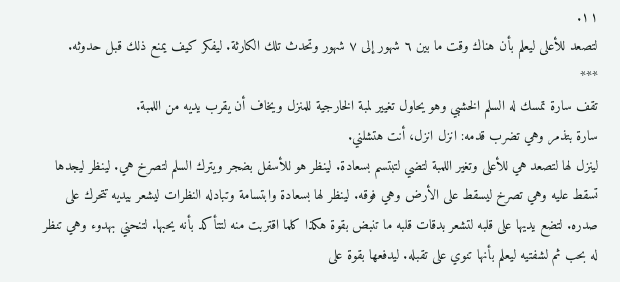١١.
لتصعد للأعلى ليعلم بأن هناك وقت ما بين ٦ شهور إلى ٧ شهور وتحدث تلك الكارثة. ليفكر كيف يمنع ذلك قبل حدوثه.
***
تقف سارة تمسك له السلم الخشبي وهو يحاول تغيير لمبة الخارجية للمنزل ويخاف أن يقرب يديه من اللمبة.
سارة بتذمر وهي تضرب قدمه: انزل انزل، أنت هتشلني.
لينزل لها لتصعد هي للأعلى وتغير اللمبة لتضي لتبتسم بسعادة. لينظر هو للأسفل بضجر ويترك السلم لتصرخ هي. لينظر ليجدها تسقط عليه وهي تصرخ ليسقط على الأرض وهي فوقه. لينظر لها بسعادة وابتسامة وتبادله النظرات ليشعر بيديه تتحرك على صدره. لتضع يديها على قلبه لتشعر بدقات قلبه ما تنبض بقوة هكذا كلما اقتربت منه لتتأكد بأنه يحبها. لتنحني بهدوء وهي تنظر له بحب ثم لشفتيه ليعلم بأنها تنوي على تقبله. ليدفعها بقوة على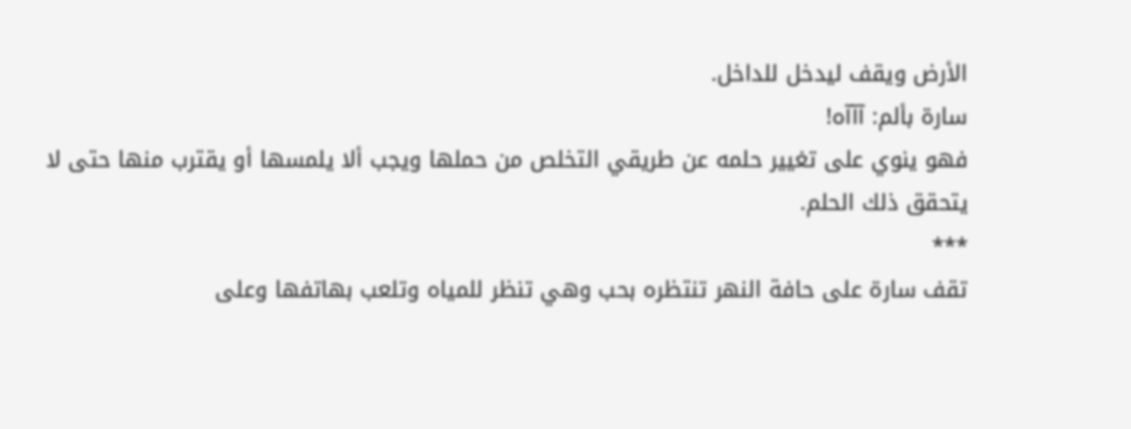الأرض ويقف ليدخل للداخل.
سارة بألم: آآآه!
فهو ينوي على تغيير حلمه عن طريقي التخلص من حملها ويجب ألا يلمسها أو يقترب منها حتى لا يتحقق ذلك الحلم.
***
تقف سارة على حافة النهر تنتظره بحب وهي تنظر للمياه وتلعب بهاتفها وعلى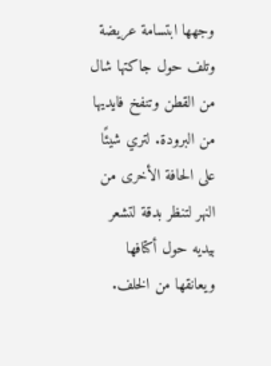وجهها ابتسامة عريضة وتلف حول جاكتها شال من القطن وتنفخ فايديها من البرودة. لتري شيئًا على الحافة الأخرى من النهر لتنظر بدقة لتشعر بيديه حول أكتافها ويعانقها من الخلف.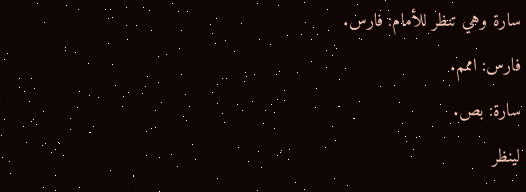سارة وهي تنظر للأمام: فارس.
فارس: اممم.
سارة: بص.
لينظر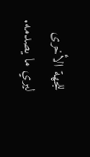للجهة الأخرى ليري ما يصدمه.